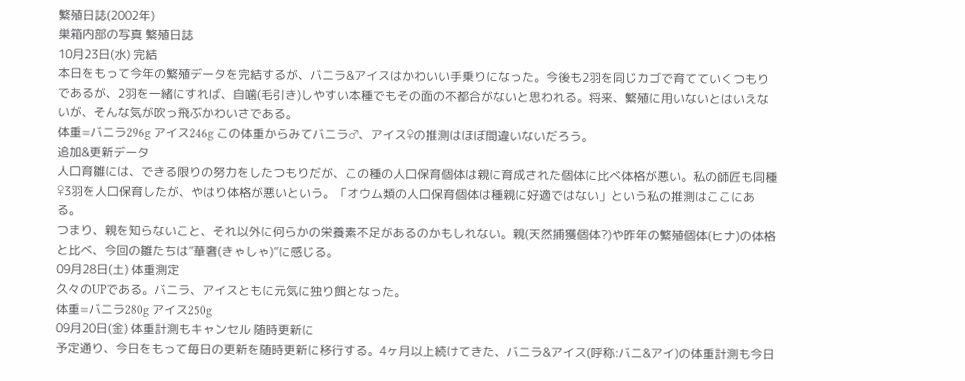繁殖日誌(2002年)
巣箱内部の写真 繁殖日誌
10月23日(水) 完結
本日をもって今年の繁殖データを完結するが、バニラ&アイスはかわいい手乗りになった。今後も2羽を同じカゴで育てていくつもりであるが、2羽を一緒にすれば、自噛(毛引き)しやすい本種でもその面の不都合がないと思われる。将来、繁殖に用いないとはいえないが、そんな気が吹っ飛ぶかわいさである。
体重=バニラ296g アイス246g この体重からみてバニラ♂、アイス♀の推測はほぼ間違いないだろう。
追加&更新データ
人口育雛には、できる限りの努力をしたつもりだが、この種の人口保育個体は親に育成された個体に比べ体格が悪い。私の師匠も同種♀3羽を人口保育したが、やはり体格が悪いという。「オウム類の人口保育個体は種親に好適ではない」という私の推測はここにある。
つまり、親を知らないこと、それ以外に何らかの栄養素不足があるのかもしれない。親(天然捕獲個体?)や昨年の繁殖個体(ヒナ)の体格と比べ、今回の雛たちは”華奢(きゃしゃ)”に感じる。
09月28日(土) 体重測定
久々のUPである。バニラ、アイスともに元気に独り餌となった。
体重=バニラ280g アイス250g
09月20日(金) 体重計測もキャンセル 随時更新に
予定通り、今日をもって毎日の更新を随時更新に移行する。4ヶ月以上続けてきた、バニラ&アイス(呼称:バニ&アイ)の体重計測も今日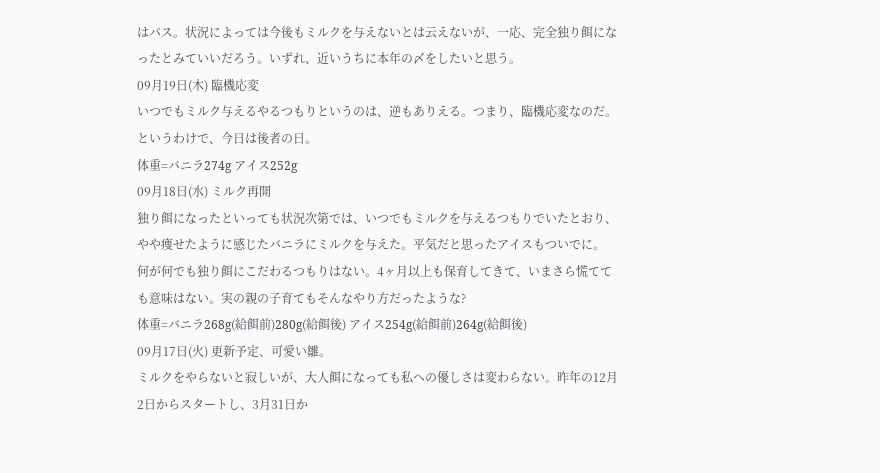はパス。状況によっては今後もミルクを与えないとは云えないが、一応、完全独り餌になったとみていいだろう。いずれ、近いうちに本年の〆をしたいと思う。
09月19日(木) 臨機応変
いつでもミルク与えるやるつもりというのは、逆もありえる。つまり、臨機応変なのだ。というわけで、今日は後者の日。
体重=バニラ274g アイス252g
09月18日(水) ミルク再開
独り餌になったといっても状況次第では、いつでもミルクを与えるつもりでいたとおり、やや痩せたように感じたバニラにミルクを与えた。平気だと思ったアイスもついでに。
何が何でも独り餌にこだわるつもりはない。4ヶ月以上も保育してきて、いまさら慌てても意味はない。実の親の子育てもそんなやり方だったような?
体重=バニラ268g(給餌前)280g(給餌後) アイス254g(給餌前)264g(給餌後)
09月17日(火) 更新予定、可愛い雛。
ミルクをやらないと寂しいが、大人餌になっても私への優しさは変わらない。昨年の12月2日からスタートし、3月31日か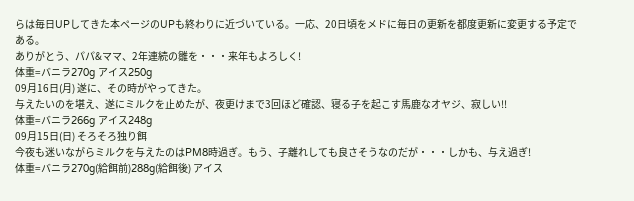らは毎日UPしてきた本ページのUPも終わりに近づいている。一応、20日頃をメドに毎日の更新を都度更新に変更する予定である。
ありがとう、パパ&ママ、2年連続の雛を・・・来年もよろしく!
体重=バニラ270g アイス250g
09月16日(月) 遂に、その時がやってきた。
与えたいのを堪え、遂にミルクを止めたが、夜更けまで3回ほど確認、寝る子を起こす馬鹿なオヤジ、寂しい!!
体重=バニラ266g アイス248g
09月15日(日) そろそろ独り餌
今夜も迷いながらミルクを与えたのはPM8時過ぎ。もう、子離れしても良さそうなのだが・・・しかも、与え過ぎ!
体重=バニラ270g(給餌前)288g(給餌後) アイス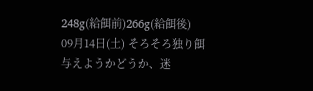248g(給餌前)266g(給餌後)
09月14日(土) そろそろ独り餌
与えようかどうか、迷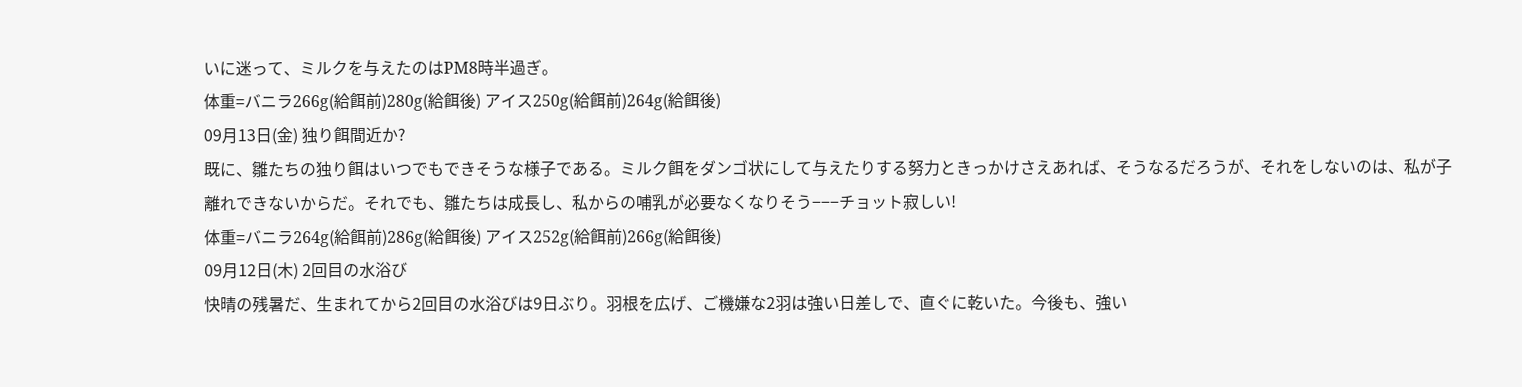いに迷って、ミルクを与えたのはPM8時半過ぎ。
体重=バニラ266g(給餌前)280g(給餌後) アイス250g(給餌前)264g(給餌後)
09月13日(金) 独り餌間近か?
既に、雛たちの独り餌はいつでもできそうな様子である。ミルク餌をダンゴ状にして与えたりする努力ときっかけさえあれば、そうなるだろうが、それをしないのは、私が子離れできないからだ。それでも、雛たちは成長し、私からの哺乳が必要なくなりそう−−−チョット寂しい!
体重=バニラ264g(給餌前)286g(給餌後) アイス252g(給餌前)266g(給餌後)
09月12日(木) 2回目の水浴び
快晴の残暑だ、生まれてから2回目の水浴びは9日ぶり。羽根を広げ、ご機嫌な2羽は強い日差しで、直ぐに乾いた。今後も、強い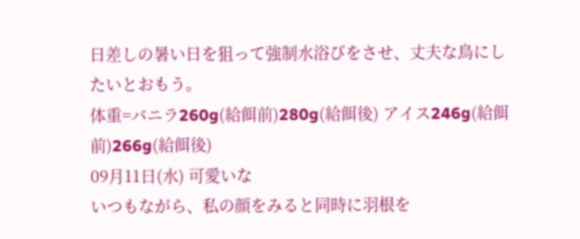日差しの暑い日を狙って強制水浴びをさせ、丈夫な鳥にしたいとおもう。
体重=バニラ260g(給餌前)280g(給餌後) アイス246g(給餌前)266g(給餌後)
09月11日(水) 可愛いな
いつもながら、私の顔をみると同時に羽根を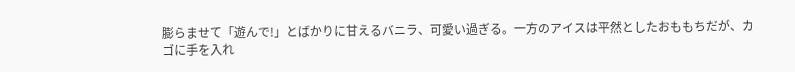膨らませて「遊んで!」とばかりに甘えるバニラ、可愛い過ぎる。一方のアイスは平然としたおももちだが、カゴに手を入れ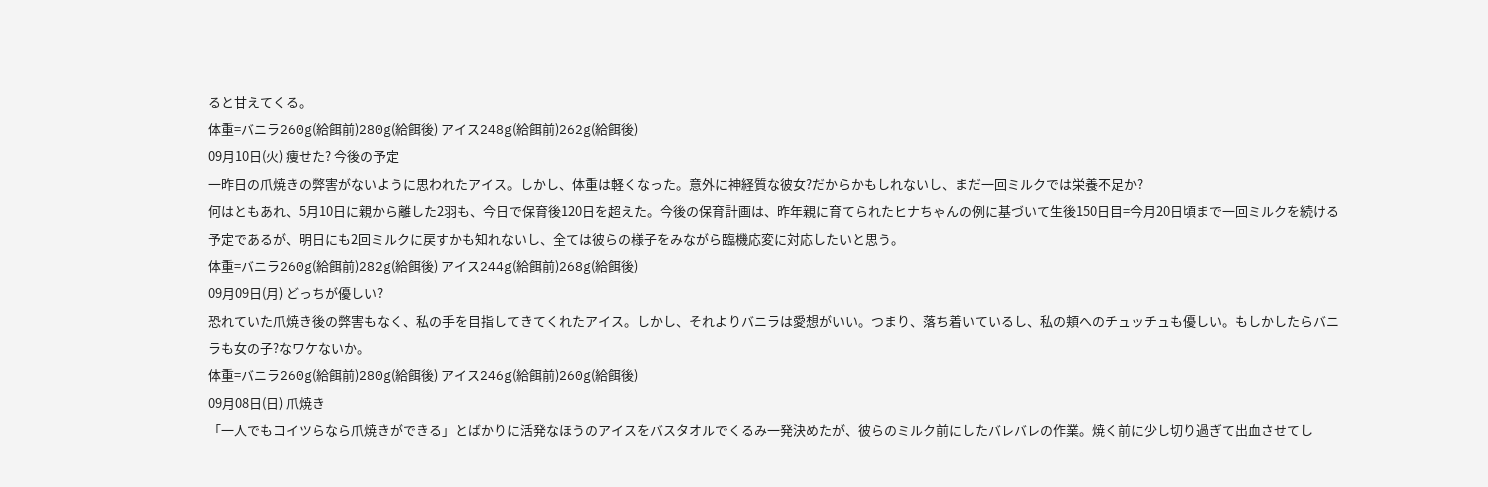ると甘えてくる。
体重=バニラ260g(給餌前)280g(給餌後) アイス248g(給餌前)262g(給餌後)
09月10日(火) 痩せた? 今後の予定
一昨日の爪焼きの弊害がないように思われたアイス。しかし、体重は軽くなった。意外に神経質な彼女?だからかもしれないし、まだ一回ミルクでは栄養不足か?
何はともあれ、5月10日に親から離した2羽も、今日で保育後120日を超えた。今後の保育計画は、昨年親に育てられたヒナちゃんの例に基づいて生後150日目=今月20日頃まで一回ミルクを続ける予定であるが、明日にも2回ミルクに戻すかも知れないし、全ては彼らの様子をみながら臨機応変に対応したいと思う。
体重=バニラ260g(給餌前)282g(給餌後) アイス244g(給餌前)268g(給餌後)
09月09日(月) どっちが優しい?
恐れていた爪焼き後の弊害もなく、私の手を目指してきてくれたアイス。しかし、それよりバニラは愛想がいい。つまり、落ち着いているし、私の頬へのチュッチュも優しい。もしかしたらバニラも女の子?なワケないか。
体重=バニラ260g(給餌前)280g(給餌後) アイス246g(給餌前)260g(給餌後)
09月08日(日) 爪焼き
「一人でもコイツらなら爪焼きができる」とばかりに活発なほうのアイスをバスタオルでくるみ一発決めたが、彼らのミルク前にしたバレバレの作業。焼く前に少し切り過ぎて出血させてし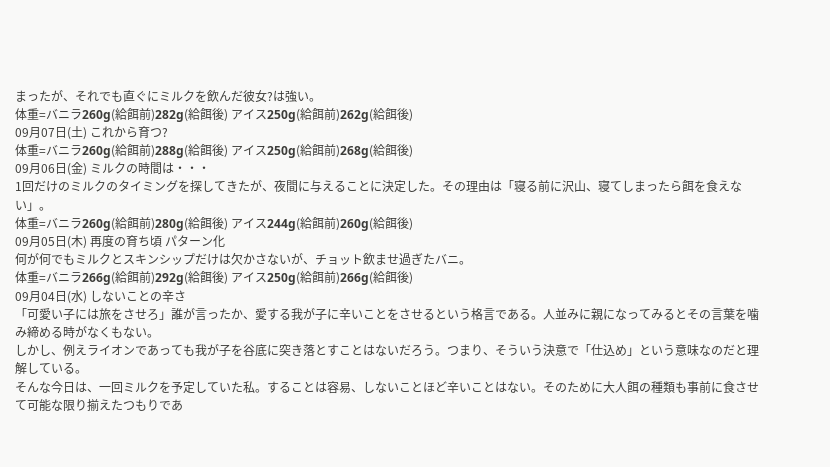まったが、それでも直ぐにミルクを飲んだ彼女?は強い。
体重=バニラ260g(給餌前)282g(給餌後) アイス250g(給餌前)262g(給餌後)
09月07日(土) これから育つ?
体重=バニラ260g(給餌前)288g(給餌後) アイス250g(給餌前)268g(給餌後)
09月06日(金) ミルクの時間は・・・
1回だけのミルクのタイミングを探してきたが、夜間に与えることに決定した。その理由は「寝る前に沢山、寝てしまったら餌を食えない」。
体重=バニラ260g(給餌前)280g(給餌後) アイス244g(給餌前)260g(給餌後)
09月05日(木) 再度の育ち頃 パターン化
何が何でもミルクとスキンシップだけは欠かさないが、チョット飲ませ過ぎたバニ。
体重=バニラ266g(給餌前)292g(給餌後) アイス250g(給餌前)266g(給餌後)
09月04日(水) しないことの辛さ
「可愛い子には旅をさせろ」誰が言ったか、愛する我が子に辛いことをさせるという格言である。人並みに親になってみるとその言葉を噛み締める時がなくもない。
しかし、例えライオンであっても我が子を谷底に突き落とすことはないだろう。つまり、そういう決意で「仕込め」という意味なのだと理解している。
そんな今日は、一回ミルクを予定していた私。することは容易、しないことほど辛いことはない。そのために大人餌の種類も事前に食させて可能な限り揃えたつもりであ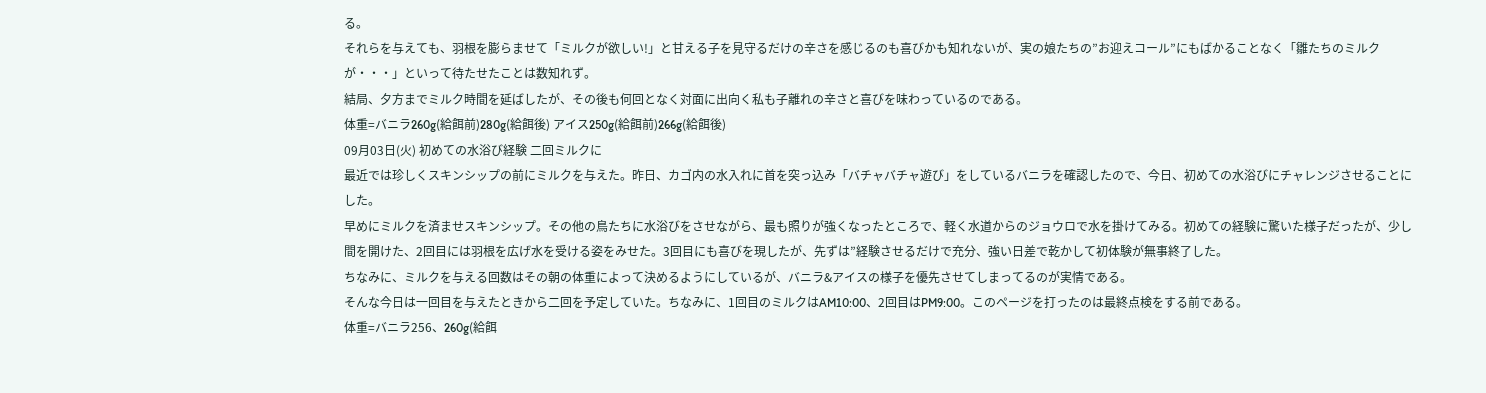る。
それらを与えても、羽根を膨らませて「ミルクが欲しい!」と甘える子を見守るだけの辛さを感じるのも喜びかも知れないが、実の娘たちの”お迎えコール”にもばかることなく「雛たちのミルクが・・・」といって待たせたことは数知れず。
結局、夕方までミルク時間を延ばしたが、その後も何回となく対面に出向く私も子離れの辛さと喜びを味わっているのである。
体重=バニラ260g(給餌前)280g(給餌後) アイス250g(給餌前)266g(給餌後)
09月03日(火) 初めての水浴び経験 二回ミルクに
最近では珍しくスキンシップの前にミルクを与えた。昨日、カゴ内の水入れに首を突っ込み「バチャバチャ遊び」をしているバニラを確認したので、今日、初めての水浴びにチャレンジさせることにした。
早めにミルクを済ませスキンシップ。その他の鳥たちに水浴びをさせながら、最も照りが強くなったところで、軽く水道からのジョウロで水を掛けてみる。初めての経験に驚いた様子だったが、少し間を開けた、2回目には羽根を広げ水を受ける姿をみせた。3回目にも喜びを現したが、先ずは”経験させるだけで充分、強い日差で乾かして初体験が無事終了した。
ちなみに、ミルクを与える回数はその朝の体重によって決めるようにしているが、バニラ&アイスの様子を優先させてしまってるのが実情である。
そんな今日は一回目を与えたときから二回を予定していた。ちなみに、1回目のミルクはAM10:00、2回目はPM9:00。このページを打ったのは最終点検をする前である。
体重=バニラ256、260g(給餌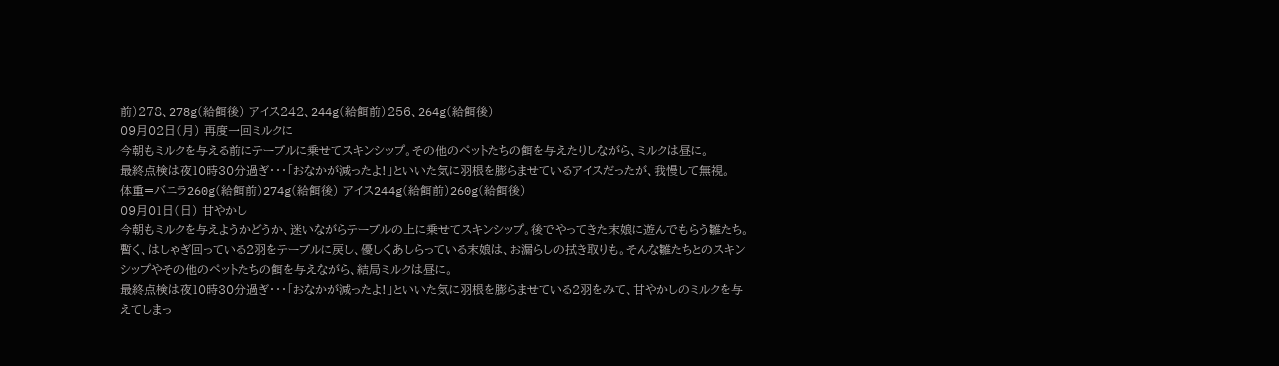前)278、278g(給餌後) アイス242、244g(給餌前)256、264g(給餌後)
09月02日(月) 再度一回ミルクに
今朝もミルクを与える前にテーブルに乗せてスキンシップ。その他のペットたちの餌を与えたりしながら、ミルクは昼に。
最終点検は夜10時30分過ぎ・・・「おなかが減ったよ!」といいた気に羽根を膨らませているアイスだったが、我慢して無視。
体重=バニラ260g(給餌前)274g(給餌後) アイス244g(給餌前)260g(給餌後)
09月01日(日) 甘やかし
今朝もミルクを与えようかどうか、迷いながらテーブルの上に乗せてスキンシップ。後でやってきた末娘に遊んでもらう雛たち。
暫く、はしゃぎ回っている2羽をテーブルに戻し、優しくあしらっている末娘は、お漏らしの拭き取りも。そんな雛たちとのスキンシップやその他のペットたちの餌を与えながら、結局ミルクは昼に。
最終点検は夜10時30分過ぎ・・・「おなかが減ったよ!」といいた気に羽根を膨らませている2羽をみて、甘やかしのミルクを与えてしまっ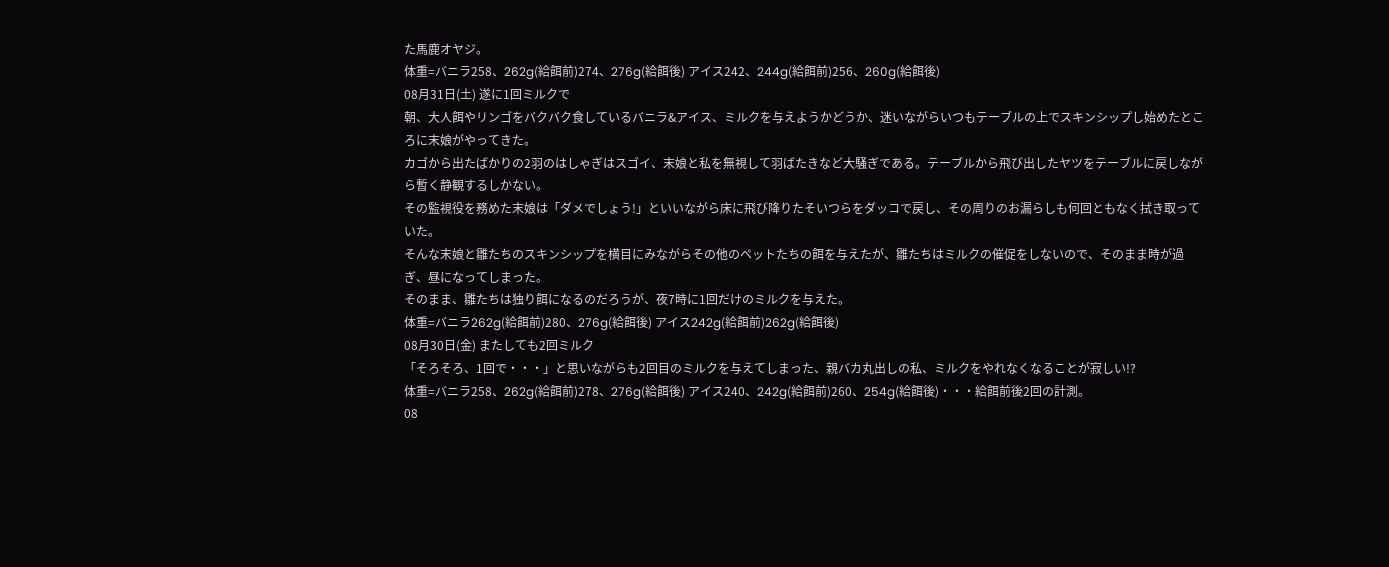た馬鹿オヤジ。
体重=バニラ258、262g(給餌前)274、276g(給餌後) アイス242、244g(給餌前)256、260g(給餌後)
08月31日(土) 遂に1回ミルクで
朝、大人餌やリンゴをバクバク食しているバニラ&アイス、ミルクを与えようかどうか、迷いながらいつもテーブルの上でスキンシップし始めたところに末娘がやってきた。
カゴから出たばかりの2羽のはしゃぎはスゴイ、末娘と私を無視して羽ばたきなど大騒ぎである。テーブルから飛び出したヤツをテーブルに戻しながら暫く静観するしかない。
その監視役を務めた末娘は「ダメでしょう!」といいながら床に飛び降りたそいつらをダッコで戻し、その周りのお漏らしも何回ともなく拭き取っていた。
そんな末娘と雛たちのスキンシップを横目にみながらその他のペットたちの餌を与えたが、雛たちはミルクの催促をしないので、そのまま時が過ぎ、昼になってしまった。
そのまま、雛たちは独り餌になるのだろうが、夜7時に1回だけのミルクを与えた。
体重=バニラ262g(給餌前)280、276g(給餌後) アイス242g(給餌前)262g(給餌後)
08月30日(金) またしても2回ミルク
「そろそろ、1回で・・・」と思いながらも2回目のミルクを与えてしまった、親バカ丸出しの私、ミルクをやれなくなることが寂しい!?
体重=バニラ258、262g(給餌前)278、276g(給餌後) アイス240、242g(給餌前)260、254g(給餌後)・・・給餌前後2回の計測。
08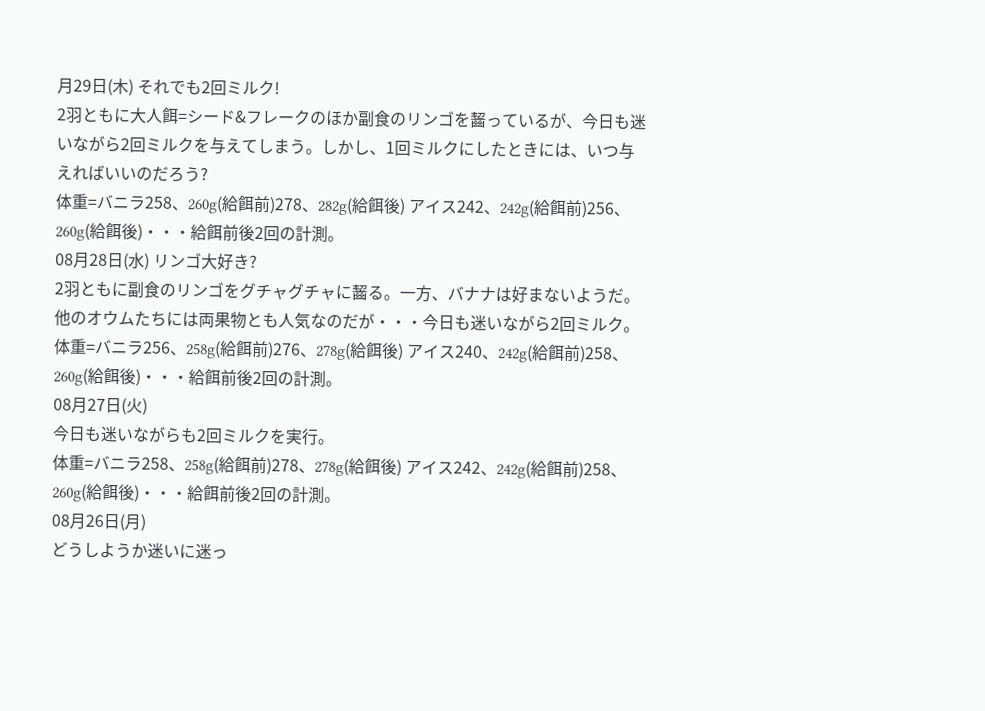月29日(木) それでも2回ミルク!
2羽ともに大人餌=シード&フレークのほか副食のリンゴを齧っているが、今日も迷いながら2回ミルクを与えてしまう。しかし、1回ミルクにしたときには、いつ与えればいいのだろう?
体重=バニラ258、260g(給餌前)278、282g(給餌後) アイス242、242g(給餌前)256、260g(給餌後)・・・給餌前後2回の計測。
08月28日(水) リンゴ大好き?
2羽ともに副食のリンゴをグチャグチャに齧る。一方、バナナは好まないようだ。他のオウムたちには両果物とも人気なのだが・・・今日も迷いながら2回ミルク。
体重=バニラ256、258g(給餌前)276、278g(給餌後) アイス240、242g(給餌前)258、260g(給餌後)・・・給餌前後2回の計測。
08月27日(火)
今日も迷いながらも2回ミルクを実行。
体重=バニラ258、258g(給餌前)278、278g(給餌後) アイス242、242g(給餌前)258、260g(給餌後)・・・給餌前後2回の計測。
08月26日(月)
どうしようか迷いに迷っ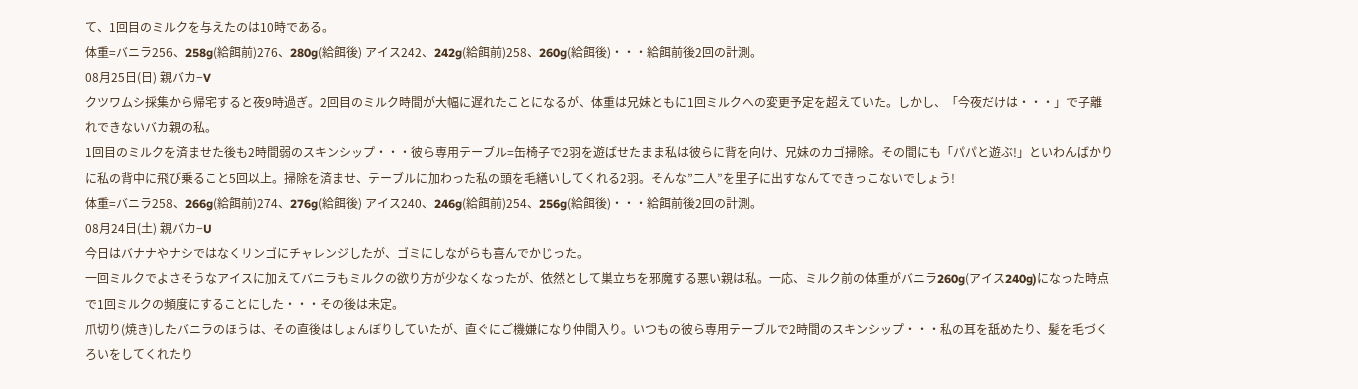て、1回目のミルクを与えたのは10時である。
体重=バニラ256、258g(給餌前)276、280g(給餌後) アイス242、242g(給餌前)258、260g(給餌後)・・・給餌前後2回の計測。
08月25日(日) 親バカ−V
クツワムシ採集から帰宅すると夜9時過ぎ。2回目のミルク時間が大幅に遅れたことになるが、体重は兄妹ともに1回ミルクへの変更予定を超えていた。しかし、「今夜だけは・・・」で子離れできないバカ親の私。
1回目のミルクを済ませた後も2時間弱のスキンシップ・・・彼ら専用テーブル=缶椅子で2羽を遊ばせたまま私は彼らに背を向け、兄妹のカゴ掃除。その間にも「パパと遊ぶ!」といわんばかりに私の背中に飛び乗ること5回以上。掃除を済ませ、テーブルに加わった私の頭を毛繕いしてくれる2羽。そんな”二人”を里子に出すなんてできっこないでしょう!
体重=バニラ258、266g(給餌前)274、276g(給餌後) アイス240、246g(給餌前)254、256g(給餌後)・・・給餌前後2回の計測。
08月24日(土) 親バカ−U
今日はバナナやナシではなくリンゴにチャレンジしたが、ゴミにしながらも喜んでかじった。
一回ミルクでよさそうなアイスに加えてバニラもミルクの欲り方が少なくなったが、依然として巣立ちを邪魔する悪い親は私。一応、ミルク前の体重がバニラ260g(アイス240g)になった時点で1回ミルクの頻度にすることにした・・・その後は未定。
爪切り(焼き)したバニラのほうは、その直後はしょんぼりしていたが、直ぐにご機嫌になり仲間入り。いつもの彼ら専用テーブルで2時間のスキンシップ・・・私の耳を舐めたり、髪を毛づくろいをしてくれたり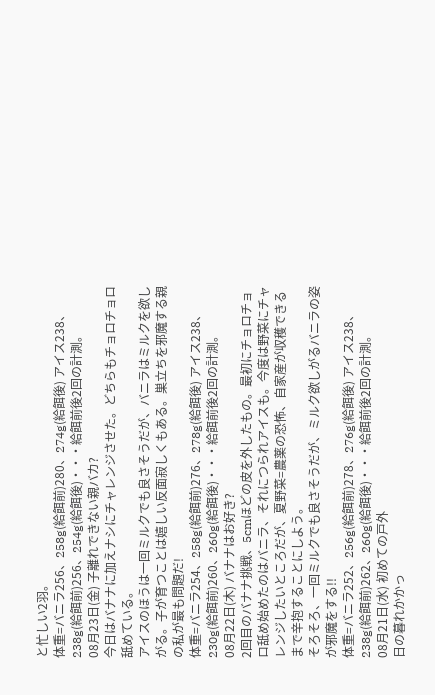と忙しい2羽。
体重=バニラ256、258g(給餌前)280、274g(給餌後) アイス238、238g(給餌前)256、254g(給餌後)・・・給餌前後2回の計測。
08月23日(金) 子離れできない親バカ?
今日はバナナに加えナシにチャレンジさせた。どちらもチョロチョロ舐めている。
アイスのほうは一回ミルクでも良さそうだが、バニラはミルクを欲しがる。子が育つことは嬉しい反面寂しくもある。巣立ちを邪魔する親の私が最も問題だ!
体重=バニラ254、258g(給餌前)276、278g(給餌後) アイス238、230g(給餌前)260、260g(給餌後)・・・給餌前後2回の計測。
08月22日(木) バナナはお好き?
2回目のバナナ挑戦、5cmほどの皮を外したもの。最初にチョロチョロ舐め始めたのはバニラ、それにつられアイスも。今度は野菜にチャレンジしたいところだが、夏野菜=農薬の恐怖、自家産が収穫できるまで辛抱することにしよう。
そろそろ、一回ミルクでも良さそうだが、ミルク欲しがるバニラの姿が邪魔をする!!
体重=バニラ252、256g(給餌前)278、276g(給餌後) アイス238、238g(給餌前)262、260g(給餌後)・・・給餌前後2回の計測。
08月21日(水) 初めての戸外
日の暮れかかっ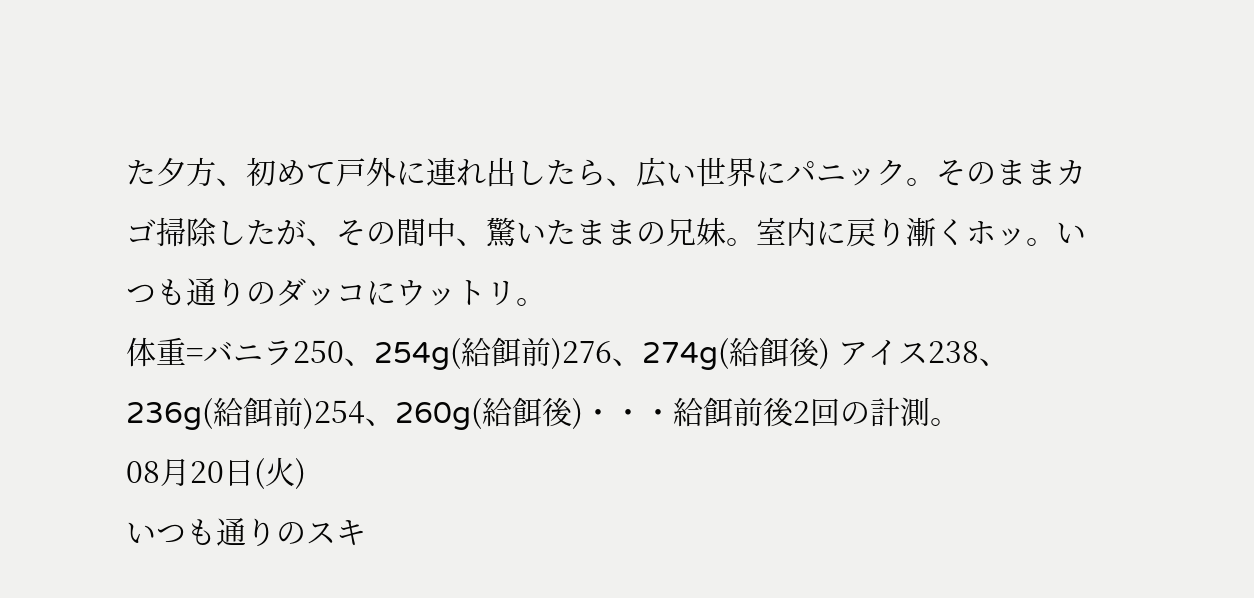た夕方、初めて戸外に連れ出したら、広い世界にパニック。そのままカゴ掃除したが、その間中、驚いたままの兄妹。室内に戻り漸くホッ。いつも通りのダッコにウットリ。
体重=バニラ250、254g(給餌前)276、274g(給餌後) アイス238、236g(給餌前)254、260g(給餌後)・・・給餌前後2回の計測。
08月20日(火)
いつも通りのスキ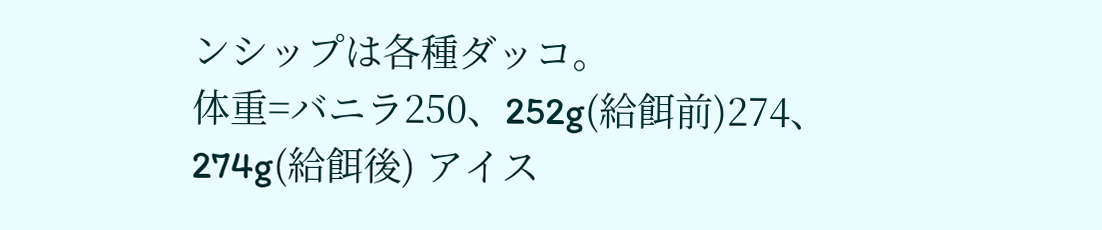ンシップは各種ダッコ。
体重=バニラ250、252g(給餌前)274、274g(給餌後) アイス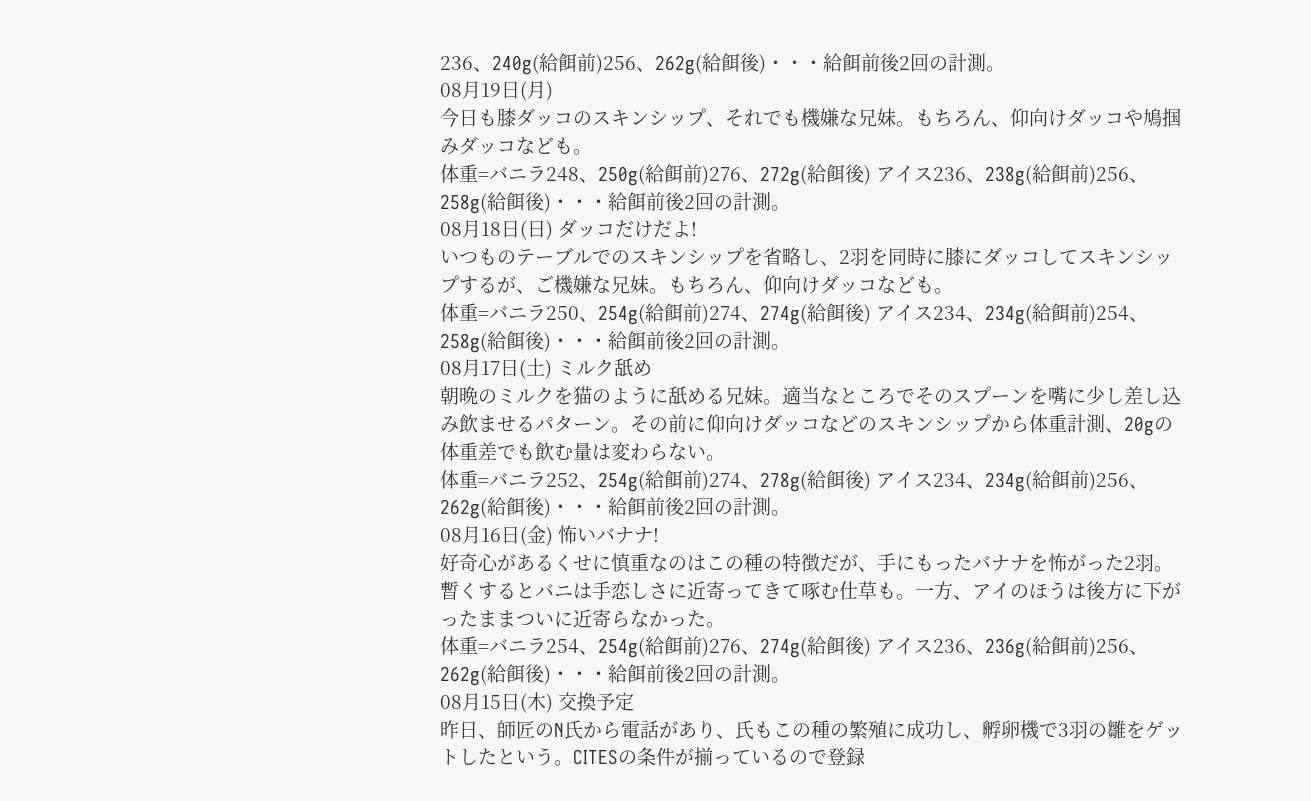236、240g(給餌前)256、262g(給餌後)・・・給餌前後2回の計測。
08月19日(月)
今日も膝ダッコのスキンシップ、それでも機嫌な兄妹。もちろん、仰向けダッコや鳩掴みダッコなども。
体重=バニラ248、250g(給餌前)276、272g(給餌後) アイス236、238g(給餌前)256、258g(給餌後)・・・給餌前後2回の計測。
08月18日(日) ダッコだけだよ!
いつものテーブルでのスキンシップを省略し、2羽を同時に膝にダッコしてスキンシップするが、ご機嫌な兄妹。もちろん、仰向けダッコなども。
体重=バニラ250、254g(給餌前)274、274g(給餌後) アイス234、234g(給餌前)254、258g(給餌後)・・・給餌前後2回の計測。
08月17日(土) ミルク舐め
朝晩のミルクを猫のように舐める兄妹。適当なところでそのスプーンを嘴に少し差し込み飲ませるパターン。その前に仰向けダッコなどのスキンシップから体重計測、20gの体重差でも飲む量は変わらない。
体重=バニラ252、254g(給餌前)274、278g(給餌後) アイス234、234g(給餌前)256、262g(給餌後)・・・給餌前後2回の計測。
08月16日(金) 怖いバナナ!
好奇心があるくせに慎重なのはこの種の特徴だが、手にもったバナナを怖がった2羽。暫くするとバニは手恋しさに近寄ってきて啄む仕草も。一方、アイのほうは後方に下がったままついに近寄らなかった。
体重=バニラ254、254g(給餌前)276、274g(給餌後) アイス236、236g(給餌前)256、262g(給餌後)・・・給餌前後2回の計測。
08月15日(木) 交換予定
昨日、師匠のN氏から電話があり、氏もこの種の繁殖に成功し、孵卵機で3羽の雛をゲットしたという。CITESの条件が揃っているので登録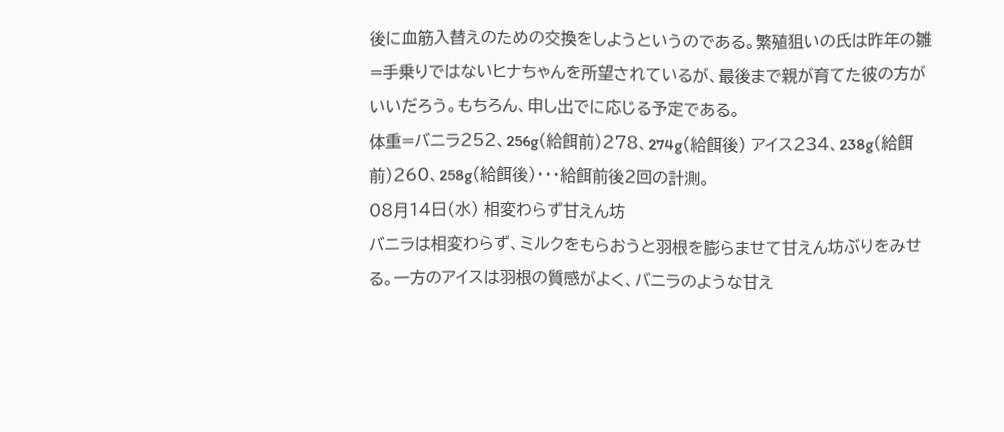後に血筋入替えのための交換をしようというのである。繁殖狙いの氏は昨年の雛=手乗りではないヒナちゃんを所望されているが、最後まで親が育てた彼の方がいいだろう。もちろん、申し出でに応じる予定である。
体重=バニラ252、256g(給餌前)278、274g(給餌後) アイス234、238g(給餌前)260、258g(給餌後)・・・給餌前後2回の計測。
08月14日(水) 相変わらず甘えん坊
バニラは相変わらず、ミルクをもらおうと羽根を膨らませて甘えん坊ぶりをみせる。一方のアイスは羽根の質感がよく、バニラのような甘え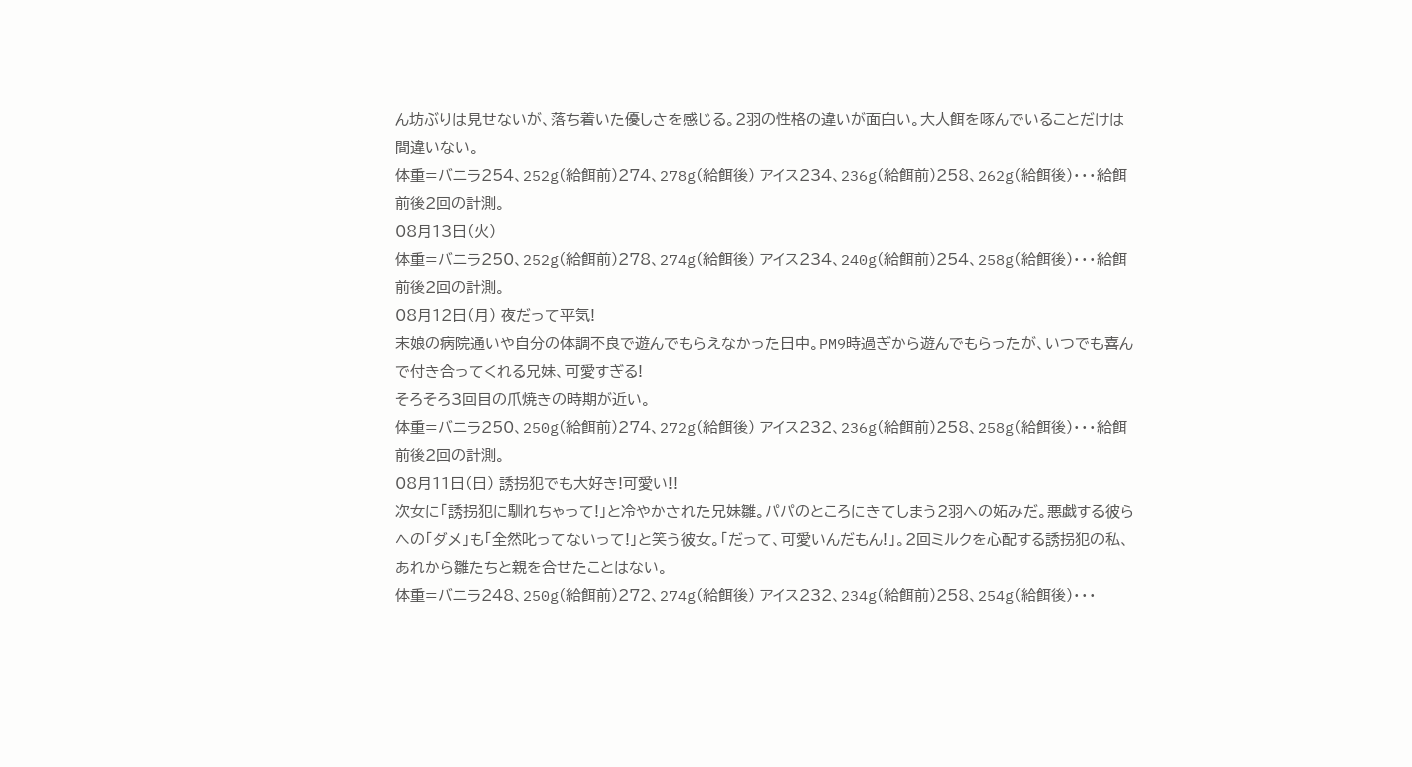ん坊ぶりは見せないが、落ち着いた優しさを感じる。2羽の性格の違いが面白い。大人餌を啄んでいることだけは間違いない。
体重=バニラ254、252g(給餌前)274、278g(給餌後) アイス234、236g(給餌前)258、262g(給餌後)・・・給餌前後2回の計測。
08月13日(火)
体重=バニラ250、252g(給餌前)278、274g(給餌後) アイス234、240g(給餌前)254、258g(給餌後)・・・給餌前後2回の計測。
08月12日(月) 夜だって平気!
末娘の病院通いや自分の体調不良で遊んでもらえなかった日中。PM9時過ぎから遊んでもらったが、いつでも喜んで付き合ってくれる兄妹、可愛すぎる!
そろそろ3回目の爪焼きの時期が近い。
体重=バニラ250、250g(給餌前)274、272g(給餌後) アイス232、236g(給餌前)258、258g(給餌後)・・・給餌前後2回の計測。
08月11日(日) 誘拐犯でも大好き!可愛い!!
次女に「誘拐犯に馴れちゃって!」と冷やかされた兄妹雛。パパのところにきてしまう2羽への妬みだ。悪戯する彼らへの「ダメ」も「全然叱ってないって!」と笑う彼女。「だって、可愛いんだもん!」。2回ミルクを心配する誘拐犯の私、あれから雛たちと親を合せたことはない。
体重=バニラ248、250g(給餌前)272、274g(給餌後) アイス232、234g(給餌前)258、254g(給餌後)・・・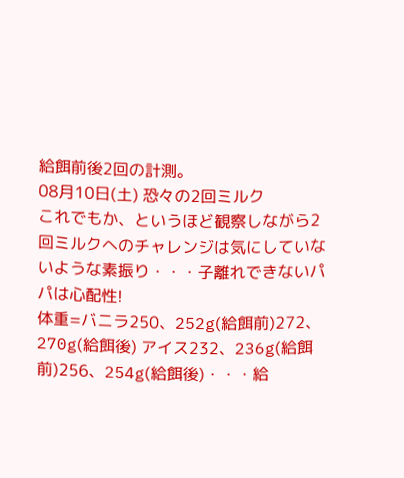給餌前後2回の計測。
08月10日(土) 恐々の2回ミルク
これでもか、というほど観察しながら2回ミルクへのチャレンジは気にしていないような素振り・・・子離れできないパパは心配性!
体重=バニラ250、252g(給餌前)272、270g(給餌後) アイス232、236g(給餌前)256、254g(給餌後)・・・給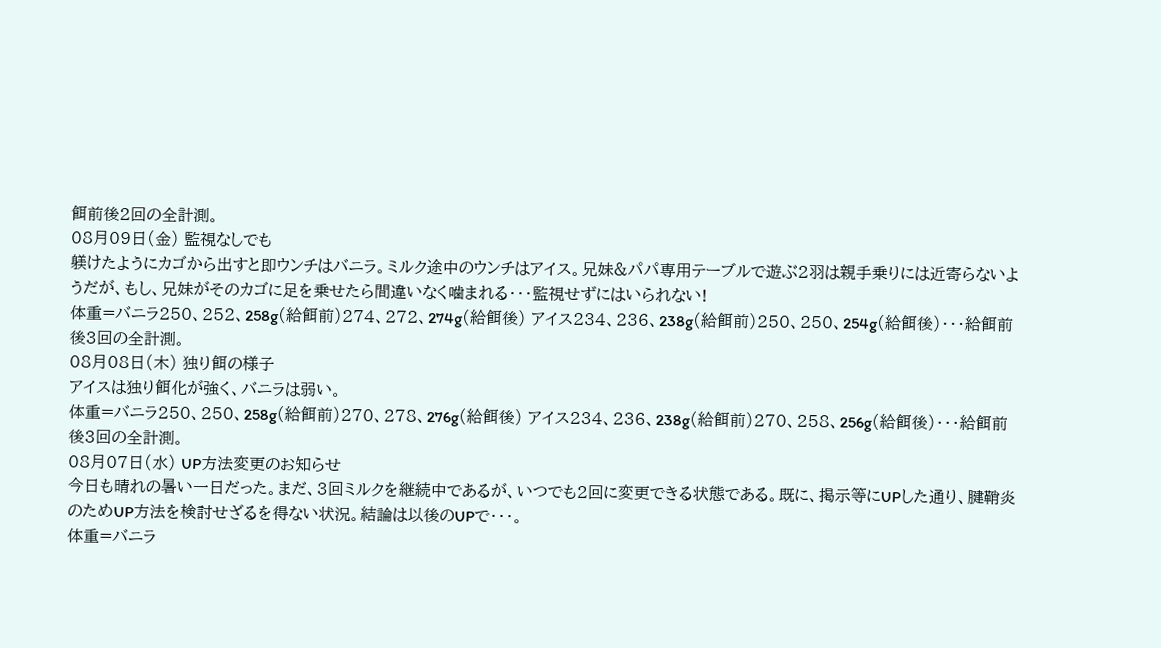餌前後2回の全計測。
08月09日(金) 監視なしでも
躾けたようにカゴから出すと即ウンチはバニラ。ミルク途中のウンチはアイス。兄妹&パパ専用テーブルで遊ぶ2羽は親手乗りには近寄らないようだが、もし、兄妹がそのカゴに足を乗せたら間違いなく噛まれる・・・監視せずにはいられない!
体重=バニラ250、252、258g(給餌前)274、272、274g(給餌後) アイス234、236、238g(給餌前)250、250、254g(給餌後)・・・給餌前後3回の全計測。
08月08日(木) 独り餌の様子
アイスは独り餌化が強く、バニラは弱い。
体重=バニラ250、250、258g(給餌前)270、278、276g(給餌後) アイス234、236、238g(給餌前)270、258、256g(給餌後)・・・給餌前後3回の全計測。
08月07日(水) UP方法変更のお知らせ
今日も晴れの暑い一日だった。まだ、3回ミルクを継続中であるが、いつでも2回に変更できる状態である。既に、掲示等にUPした通り、腱鞘炎のためUP方法を検討せざるを得ない状況。結論は以後のUPで・・・。
体重=バニラ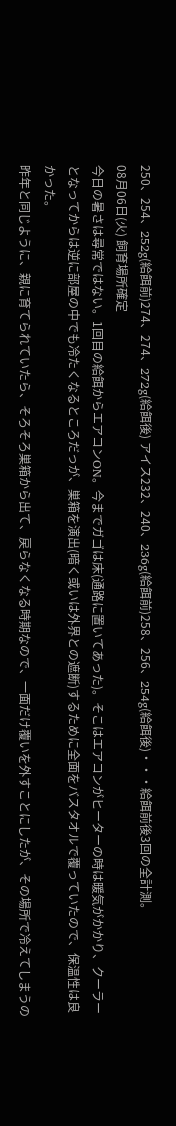250、254、252g(給餌前)274、274、272g(給餌後) アイス232、240、236g(給餌前)258、256、254g(給餌後)・・・給餌前後3回の全計測。
08月06日(火) 飼育場所確定
今日の暑さは尋常ではない。1回目の給餌からエアコンON。今までガゴは床(通路に置いてあった)。そこはエアコンがヒーターの時は暖気がかかり、クーラーとなってからは逆に部屋の中でも冷たくなるところだっが、巣箱を演出(暗く或いは外界との遮断)するために全面をバスタオルで覆っていたので、保温性は良かった。
昨年と同じように、親に育てられていたら、そろそろ巣箱から出て、戻らなくなる時期なので、一面だけ覆いを外すことにしたが、その場所で冷えてしまうの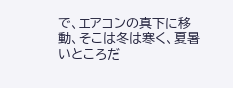で、エアコンの真下に移動、そこは冬は寒く、夏暑いところだ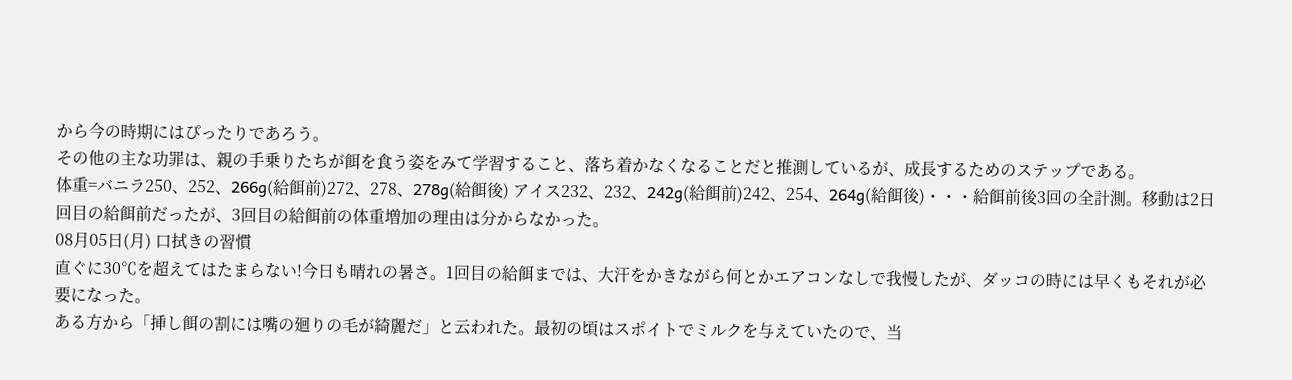から今の時期にはぴったりであろう。
その他の主な功罪は、親の手乗りたちが餌を食う姿をみて学習すること、落ち着かなくなることだと推測しているが、成長するためのステップである。
体重=バニラ250、252、266g(給餌前)272、278、278g(給餌後) アイス232、232、242g(給餌前)242、254、264g(給餌後)・・・給餌前後3回の全計測。移動は2日回目の給餌前だったが、3回目の給餌前の体重増加の理由は分からなかった。
08月05日(月) 口拭きの習慣
直ぐに30℃を超えてはたまらない!今日も晴れの暑さ。1回目の給餌までは、大汗をかきながら何とかエアコンなしで我慢したが、ダッコの時には早くもそれが必要になった。
ある方から「挿し餌の割には嘴の廻りの毛が綺麗だ」と云われた。最初の頃はスポイトでミルクを与えていたので、当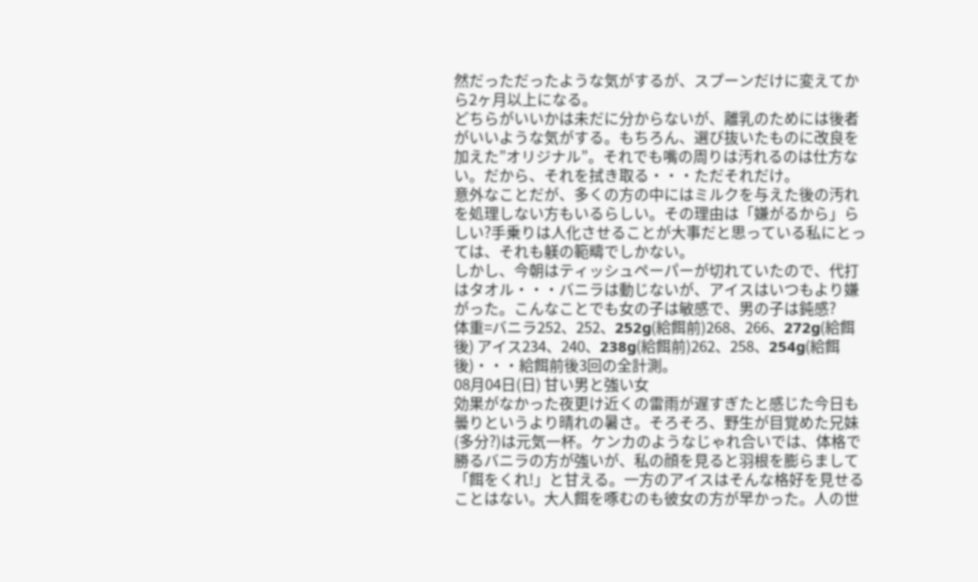然だっただったような気がするが、スプーンだけに変えてから2ヶ月以上になる。
どちらがいいかは未だに分からないが、離乳のためには後者がいいような気がする。もちろん、選び抜いたものに改良を加えた”オリジナル”。それでも嘴の周りは汚れるのは仕方ない。だから、それを拭き取る・・・ただそれだけ。
意外なことだが、多くの方の中にはミルクを与えた後の汚れを処理しない方もいるらしい。その理由は「嫌がるから」らしい?手乗りは人化させることが大事だと思っている私にとっては、それも躾の範疇でしかない。
しかし、今朝はティッシュペーパーが切れていたので、代打はタオル・・・バニラは動じないが、アイスはいつもより嫌がった。こんなことでも女の子は敏感で、男の子は鈍感?
体重=バニラ252、252、252g(給餌前)268、266、272g(給餌後) アイス234、240、238g(給餌前)262、258、254g(給餌後)・・・給餌前後3回の全計測。
08月04日(日) 甘い男と強い女
効果がなかった夜更け近くの雷雨が遅すぎたと感じた今日も曇りというより晴れの暑さ。そろそろ、野生が目覚めた兄妹(多分?)は元気一杯。ケンカのようなじゃれ合いでは、体格で勝るバニラの方が強いが、私の顔を見ると羽根を膨らまして「餌をくれ!」と甘える。一方のアイスはそんな格好を見せることはない。大人餌を啄むのも彼女の方が早かった。人の世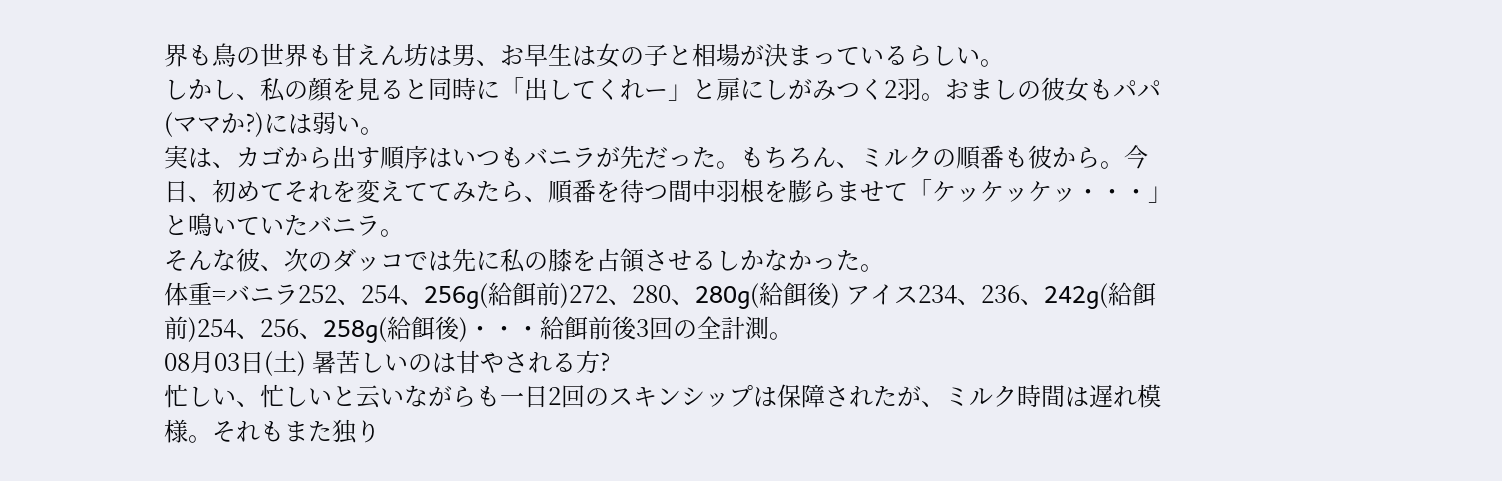界も鳥の世界も甘えん坊は男、お早生は女の子と相場が決まっているらしい。
しかし、私の顔を見ると同時に「出してくれー」と扉にしがみつく2羽。おましの彼女もパパ(ママか?)には弱い。
実は、カゴから出す順序はいつもバニラが先だった。もちろん、ミルクの順番も彼から。今日、初めてそれを変えててみたら、順番を待つ間中羽根を膨らませて「ケッケッケッ・・・」と鳴いていたバニラ。
そんな彼、次のダッコでは先に私の膝を占領させるしかなかった。
体重=バニラ252、254、256g(給餌前)272、280、280g(給餌後) アイス234、236、242g(給餌前)254、256、258g(給餌後)・・・給餌前後3回の全計測。
08月03日(土) 暑苦しいのは甘やされる方?
忙しい、忙しいと云いながらも一日2回のスキンシップは保障されたが、ミルク時間は遅れ模様。それもまた独り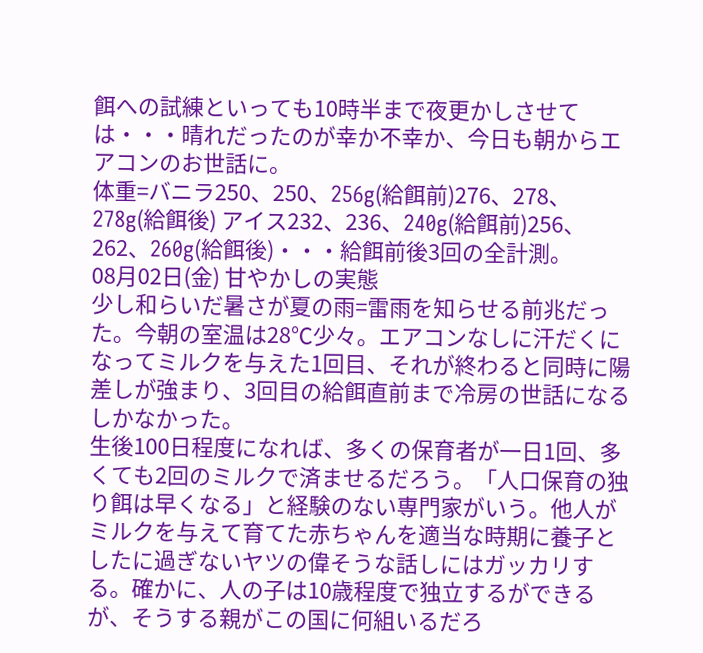餌への試練といっても10時半まで夜更かしさせては・・・晴れだったのが幸か不幸か、今日も朝からエアコンのお世話に。
体重=バニラ250、250、256g(給餌前)276、278、278g(給餌後) アイス232、236、240g(給餌前)256、262、260g(給餌後)・・・給餌前後3回の全計測。
08月02日(金) 甘やかしの実態
少し和らいだ暑さが夏の雨=雷雨を知らせる前兆だった。今朝の室温は28℃少々。エアコンなしに汗だくになってミルクを与えた1回目、それが終わると同時に陽差しが強まり、3回目の給餌直前まで冷房の世話になるしかなかった。
生後100日程度になれば、多くの保育者が一日1回、多くても2回のミルクで済ませるだろう。「人口保育の独り餌は早くなる」と経験のない専門家がいう。他人がミルクを与えて育てた赤ちゃんを適当な時期に養子としたに過ぎないヤツの偉そうな話しにはガッカリする。確かに、人の子は10歳程度で独立するができるが、そうする親がこの国に何組いるだろ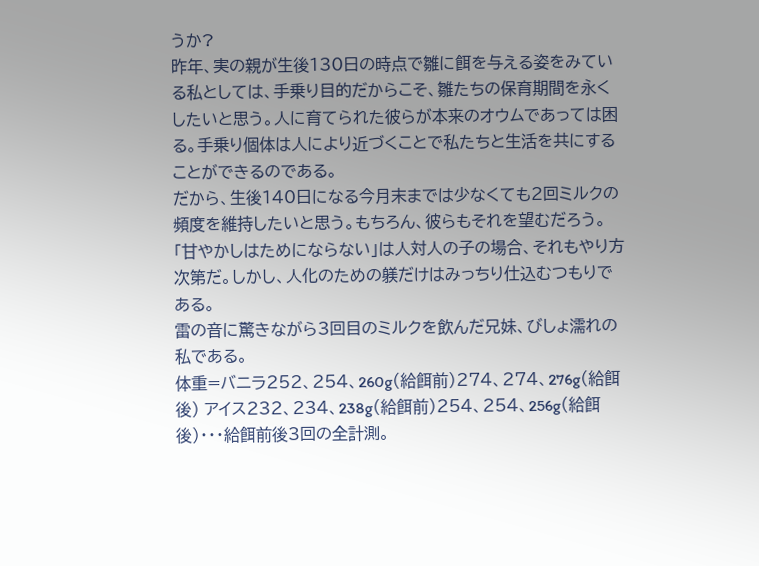うか?
昨年、実の親が生後130日の時点で雛に餌を与える姿をみている私としては、手乗り目的だからこそ、雛たちの保育期間を永くしたいと思う。人に育てられた彼らが本来のオウムであっては困る。手乗り個体は人により近づくことで私たちと生活を共にすることができるのである。
だから、生後140日になる今月末までは少なくても2回ミルクの頻度を維持したいと思う。もちろん、彼らもそれを望むだろう。「甘やかしはためにならない」は人対人の子の場合、それもやり方次第だ。しかし、人化のための躾だけはみっちり仕込むつもりである。
雷の音に驚きながら3回目のミルクを飲んだ兄妹、びしょ濡れの私である。
体重=バニラ252、254、260g(給餌前)274、274、276g(給餌後) アイス232、234、238g(給餌前)254、254、256g(給餌後)・・・給餌前後3回の全計測。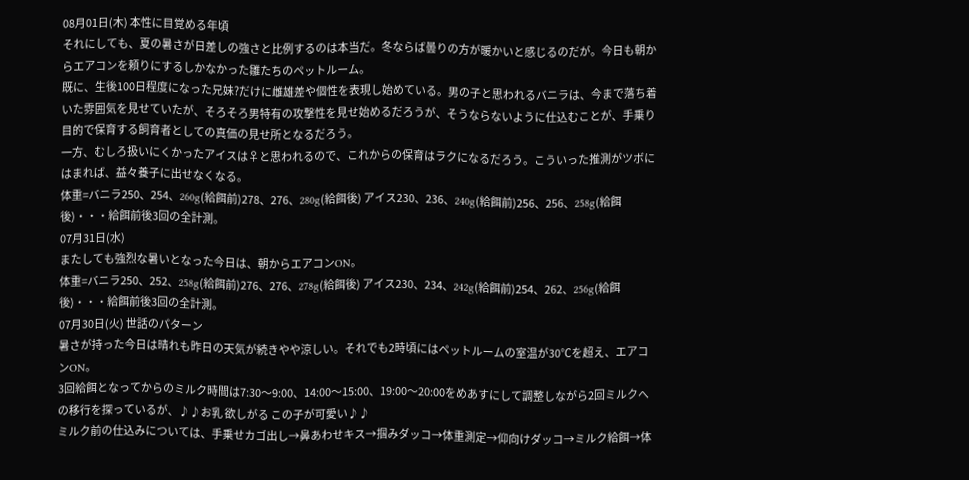08月01日(木) 本性に目覚める年頃
それにしても、夏の暑さが日差しの強さと比例するのは本当だ。冬ならば曇りの方が暖かいと感じるのだが。今日も朝からエアコンを頼りにするしかなかった雛たちのペットルーム。
既に、生後100日程度になった兄妹?だけに雌雄差や個性を表現し始めている。男の子と思われるバニラは、今まで落ち着いた雰囲気を見せていたが、そろそろ男特有の攻撃性を見せ始めるだろうが、そうならないように仕込むことが、手乗り目的で保育する飼育者としての真価の見せ所となるだろう。
一方、むしろ扱いにくかったアイスは♀と思われるので、これからの保育はラクになるだろう。こういった推測がツボにはまれば、益々養子に出せなくなる。
体重=バニラ250、254、260g(給餌前)278、276、280g(給餌後) アイス230、236、240g(給餌前)256、256、258g(給餌後)・・・給餌前後3回の全計測。
07月31日(水)
またしても強烈な暑いとなった今日は、朝からエアコンON。
体重=バニラ250、252、258g(給餌前)276、276、278g(給餌後) アイス230、234、242g(給餌前)254、262、256g(給餌後)・・・給餌前後3回の全計測。
07月30日(火) 世話のパターン
暑さが持った今日は晴れも昨日の天気が続きやや涼しい。それでも2時頃にはペットルームの室温が30℃を超え、エアコンON。
3回給餌となってからのミルク時間は7:30〜9:00、14:00〜15:00、19:00〜20:00をめあすにして調整しながら2回ミルクへの移行を探っているが、♪♪お乳 欲しがる この子が可愛い♪♪
ミルク前の仕込みについては、手乗せカゴ出し→鼻あわせキス→掴みダッコ→体重測定→仰向けダッコ→ミルク給餌→体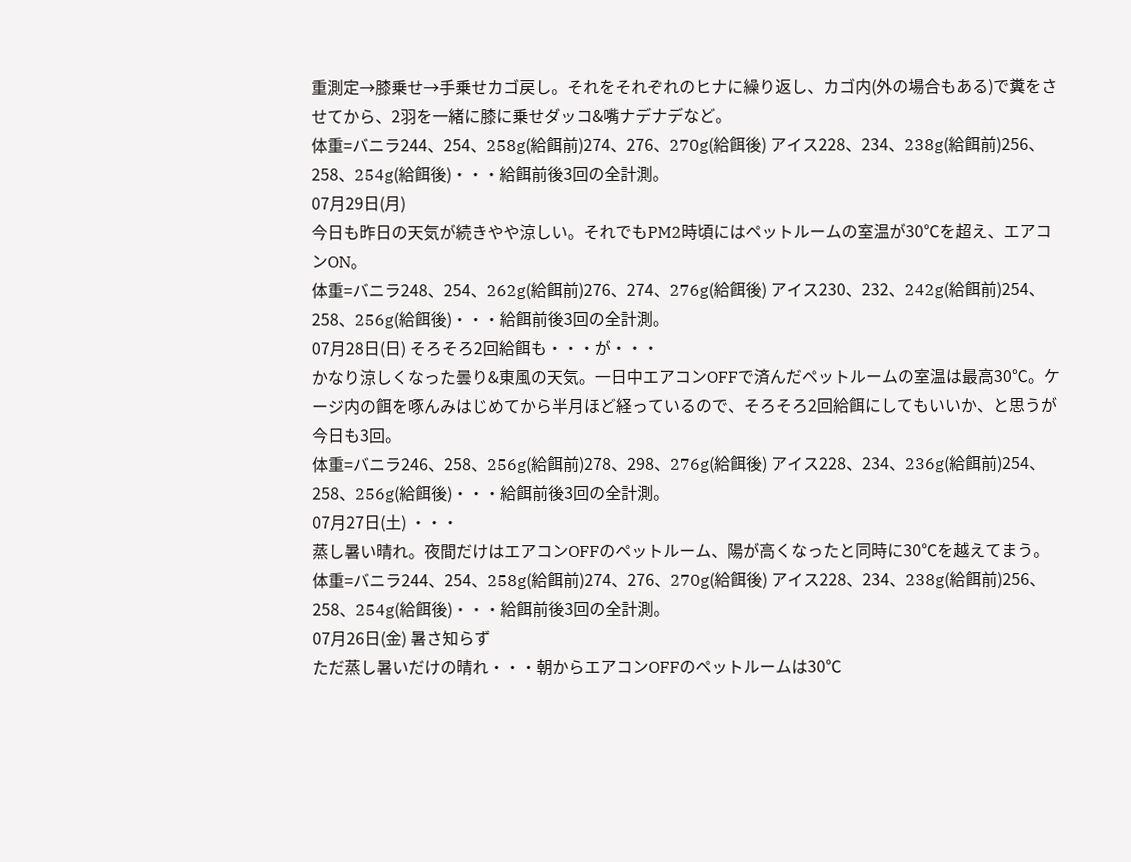重測定→膝乗せ→手乗せカゴ戻し。それをそれぞれのヒナに繰り返し、カゴ内(外の場合もある)で糞をさせてから、2羽を一緒に膝に乗せダッコ&嘴ナデナデなど。
体重=バニラ244、254、258g(給餌前)274、276、270g(給餌後) アイス228、234、238g(給餌前)256、258、254g(給餌後)・・・給餌前後3回の全計測。
07月29日(月)
今日も昨日の天気が続きやや涼しい。それでもPM2時頃にはペットルームの室温が30℃を超え、エアコンON。
体重=バニラ248、254、262g(給餌前)276、274、276g(給餌後) アイス230、232、242g(給餌前)254、258、256g(給餌後)・・・給餌前後3回の全計測。
07月28日(日) そろそろ2回給餌も・・・が・・・
かなり涼しくなった曇り&東風の天気。一日中エアコンOFFで済んだペットルームの室温は最高30℃。ケージ内の餌を啄んみはじめてから半月ほど経っているので、そろそろ2回給餌にしてもいいか、と思うが今日も3回。
体重=バニラ246、258、256g(給餌前)278、298、276g(給餌後) アイス228、234、236g(給餌前)254、258、256g(給餌後)・・・給餌前後3回の全計測。
07月27日(土) ・・・
蒸し暑い晴れ。夜間だけはエアコンOFFのペットルーム、陽が高くなったと同時に30℃を越えてまう。
体重=バニラ244、254、258g(給餌前)274、276、270g(給餌後) アイス228、234、238g(給餌前)256、258、254g(給餌後)・・・給餌前後3回の全計測。
07月26日(金) 暑さ知らず
ただ蒸し暑いだけの晴れ・・・朝からエアコンOFFのペットルームは30℃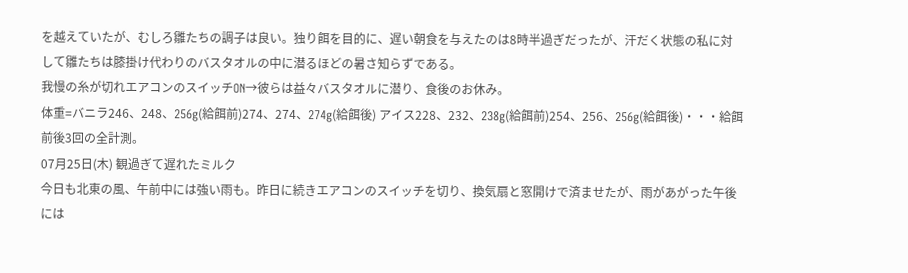を越えていたが、むしろ雛たちの調子は良い。独り餌を目的に、遅い朝食を与えたのは8時半過ぎだったが、汗だく状態の私に対して雛たちは膝掛け代わりのバスタオルの中に潜るほどの暑さ知らずである。
我慢の糸が切れエアコンのスイッチON→彼らは益々バスタオルに潜り、食後のお休み。
体重=バニラ246、248、256g(給餌前)274、274、274g(給餌後) アイス228、232、238g(給餌前)254、256、256g(給餌後)・・・給餌前後3回の全計測。
07月25日(木) 観過ぎて遅れたミルク
今日も北東の風、午前中には強い雨も。昨日に続きエアコンのスイッチを切り、換気扇と窓開けで済ませたが、雨があがった午後には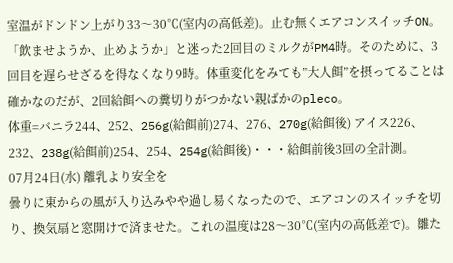室温がドンドン上がり33〜30℃(室内の高低差)。止む無くエアコンスイッチON。
「飲ませようか、止めようか」と迷った2回目のミルクがPM4時。そのために、3回目を遅らせざるを得なくなり9時。体重変化をみても”大人餌”を摂ってることは確かなのだが、2回給餌への糞切りがつかない親ばかのpleco。
体重=バニラ244、252、256g(給餌前)274、276、270g(給餌後) アイス226、232、238g(給餌前)254、254、254g(給餌後)・・・給餌前後3回の全計測。
07月24日(水) 離乳より安全を
曇りに東からの風が入り込みやや過し易くなったので、エアコンのスイッチを切り、換気扇と窓開けで済ませた。これの温度は28〜30℃(室内の高低差で)。雛た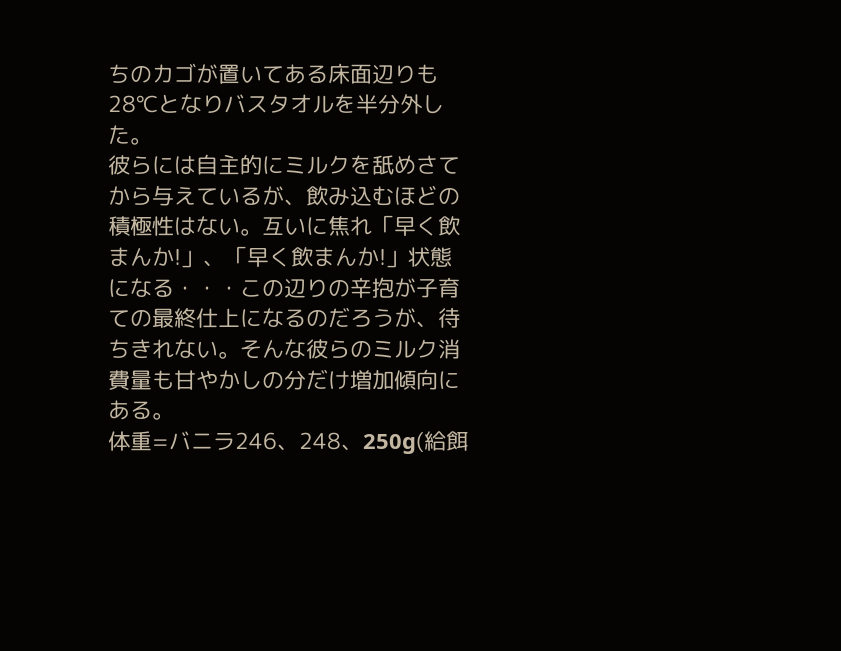ちのカゴが置いてある床面辺りも28℃となりバスタオルを半分外した。
彼らには自主的にミルクを舐めさてから与えているが、飲み込むほどの積極性はない。互いに焦れ「早く飲まんか!」、「早く飲まんか!」状態になる・・・この辺りの辛抱が子育ての最終仕上になるのだろうが、待ちきれない。そんな彼らのミルク消費量も甘やかしの分だけ増加傾向にある。
体重=バニラ246、248、250g(給餌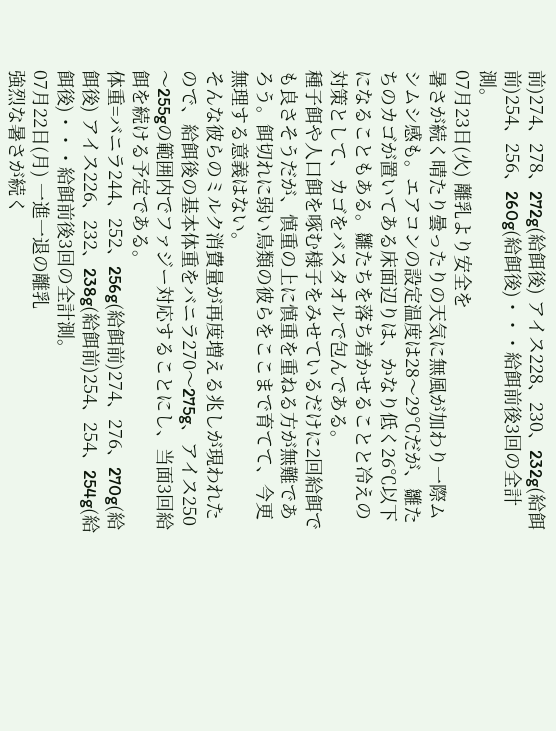前)274、278、272g(給餌後) アイス228、230、232g(給餌前)254、256、260g(給餌後)・・・給餌前後3回の全計測。
07月23日(火) 離乳より安全を
暑さが続く晴たり曇ったりの天気に無風が加わり一際ムシムシ感も。エアコンの設定温度は28〜29℃だが、雛たちのカゴが置いてある床面辺りは、かなり低く26℃以下になることもある。雛たちを落ち着かせることと冷えの対策として、カゴをバスタオルで包んである。
種子餌や人口餌を啄む様子をみせているだけに2回給餌でも良さそうだが、慎重の上に慎重を重ねる方が無難であろう。餌切れに弱い鳥類の彼らをここまで育てて、今更無理する意義はない。
そんな彼らのミルク消費量が再度増える兆しが現われたので、給餌後の基本体重をバニラ270〜275g、アイス250〜255gの範囲内でファジー対応することにし、当面3回給餌を続ける予定である。
体重=バニラ244、252、256g(給餌前)274、276、270g(給餌後) アイス226、232、238g(給餌前)254、254、254g(給餌後)・・・給餌前後3回の全計測。
07月22日(月) 一進一退の離乳
強烈な暑さが続く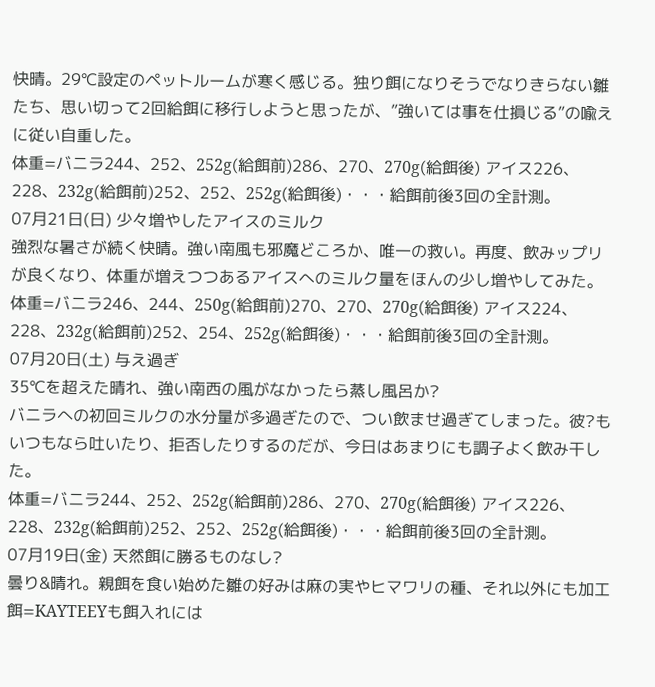快晴。29℃設定のペットルームが寒く感じる。独り餌になりそうでなりきらない雛たち、思い切って2回給餌に移行しようと思ったが、”強いては事を仕損じる”の喩えに従い自重した。
体重=バニラ244、252、252g(給餌前)286、270、270g(給餌後) アイス226、228、232g(給餌前)252、252、252g(給餌後)・・・給餌前後3回の全計測。
07月21日(日) 少々増やしたアイスのミルク
強烈な暑さが続く快晴。強い南風も邪魔どころか、唯一の救い。再度、飲みップリが良くなり、体重が増えつつあるアイスへのミルク量をほんの少し増やしてみた。
体重=バニラ246、244、250g(給餌前)270、270、270g(給餌後) アイス224、228、232g(給餌前)252、254、252g(給餌後)・・・給餌前後3回の全計測。
07月20日(土) 与え過ぎ
35℃を超えた晴れ、強い南西の風がなかったら蒸し風呂か?
バニラへの初回ミルクの水分量が多過ぎたので、つい飲ませ過ぎてしまった。彼?もいつもなら吐いたり、拒否したりするのだが、今日はあまりにも調子よく飲み干した。
体重=バニラ244、252、252g(給餌前)286、270、270g(給餌後) アイス226、228、232g(給餌前)252、252、252g(給餌後)・・・給餌前後3回の全計測。
07月19日(金) 天然餌に勝るものなし?
曇り&晴れ。親餌を食い始めた雛の好みは麻の実やヒマワリの種、それ以外にも加工餌=KAYTEEYも餌入れには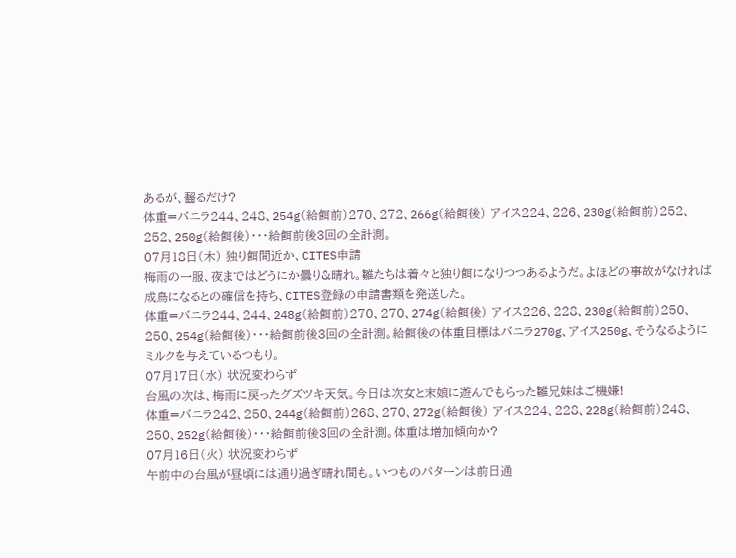あるが、齧るだけ?
体重=バニラ244、248、254g(給餌前)270、272、266g(給餌後) アイス224、226、230g(給餌前)252、252、250g(給餌後)・・・給餌前後3回の全計測。
07月18日(木) 独り餌間近か、CITES申請
梅雨の一服、夜まではどうにか曇り&晴れ。雛たちは着々と独り餌になりつつあるようだ。よほどの事故がなければ成鳥になるとの確信を持ち、CITES登録の申請書類を発送した。
体重=バニラ244、244、248g(給餌前)270、270、274g(給餌後) アイス226、228、230g(給餌前)250、250、254g(給餌後)・・・給餌前後3回の全計測。給餌後の体重目標はバニラ270g、アイス250g、そうなるようにミルクを与えているつもり。
07月17日(水) 状況変わらず
台風の次は、梅雨に戻ったグズツキ天気。今日は次女と末娘に遊んでもらった雛兄妹はご機嫌!
体重=バニラ242、250、244g(給餌前)268、270、272g(給餌後) アイス224、228、228g(給餌前)248、250、252g(給餌後)・・・給餌前後3回の全計測。体重は増加傾向か?
07月16日(火) 状況変わらず
午前中の台風が昼頃には通り過ぎ晴れ間も。いつものパターンは前日通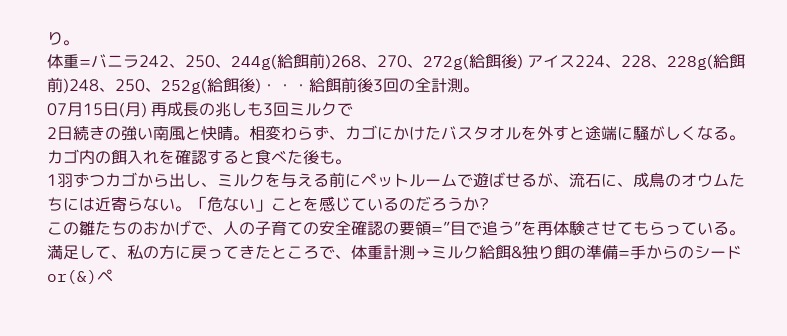り。
体重=バニラ242、250、244g(給餌前)268、270、272g(給餌後) アイス224、228、228g(給餌前)248、250、252g(給餌後)・・・給餌前後3回の全計測。
07月15日(月) 再成長の兆しも3回ミルクで
2日続きの強い南風と快晴。相変わらず、カゴにかけたバスタオルを外すと途端に騒がしくなる。カゴ内の餌入れを確認すると食べた後も。
1羽ずつカゴから出し、ミルクを与える前にペットルームで遊ばせるが、流石に、成鳥のオウムたちには近寄らない。「危ない」ことを感じているのだろうか?
この雛たちのおかげで、人の子育ての安全確認の要領=”目で追う”を再体験させてもらっている。満足して、私の方に戻ってきたところで、体重計測→ミルク給餌&独り餌の準備=手からのシードor(&)ペ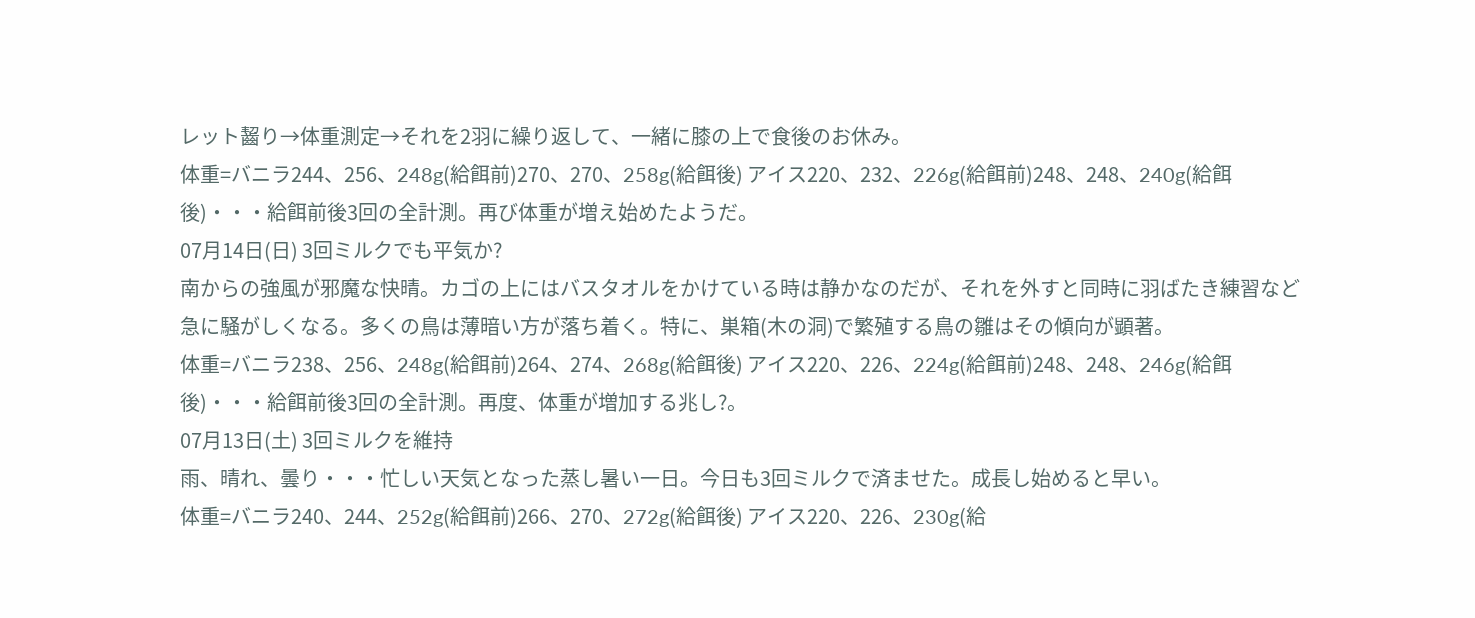レット齧り→体重測定→それを2羽に繰り返して、一緒に膝の上で食後のお休み。
体重=バニラ244、256、248g(給餌前)270、270、258g(給餌後) アイス220、232、226g(給餌前)248、248、240g(給餌後)・・・給餌前後3回の全計測。再び体重が増え始めたようだ。
07月14日(日) 3回ミルクでも平気か?
南からの強風が邪魔な快晴。カゴの上にはバスタオルをかけている時は静かなのだが、それを外すと同時に羽ばたき練習など急に騒がしくなる。多くの鳥は薄暗い方が落ち着く。特に、巣箱(木の洞)で繁殖する鳥の雛はその傾向が顕著。
体重=バニラ238、256、248g(給餌前)264、274、268g(給餌後) アイス220、226、224g(給餌前)248、248、246g(給餌後)・・・給餌前後3回の全計測。再度、体重が増加する兆し?。
07月13日(土) 3回ミルクを維持
雨、晴れ、曇り・・・忙しい天気となった蒸し暑い一日。今日も3回ミルクで済ませた。成長し始めると早い。
体重=バニラ240、244、252g(給餌前)266、270、272g(給餌後) アイス220、226、230g(給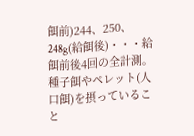餌前)244、250、248g(給餌後)・・・給餌前後4回の全計測。種子餌やペレット(人口餌)を摂っていること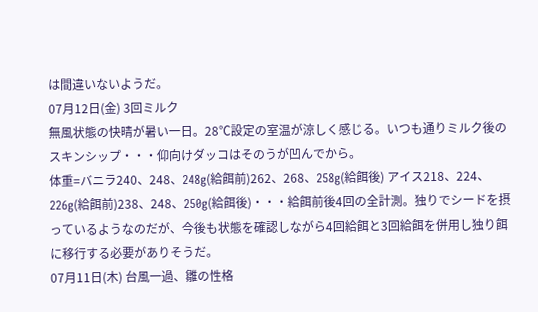は間違いないようだ。
07月12日(金) 3回ミルク
無風状態の快晴が暑い一日。28℃設定の室温が涼しく感じる。いつも通りミルク後のスキンシップ・・・仰向けダッコはそのうが凹んでから。
体重=バニラ240、248、248g(給餌前)262、268、258g(給餌後) アイス218、224、226g(給餌前)238、248、250g(給餌後)・・・給餌前後4回の全計測。独りでシードを摂っているようなのだが、今後も状態を確認しながら4回給餌と3回給餌を併用し独り餌に移行する必要がありそうだ。
07月11日(木) 台風一過、雛の性格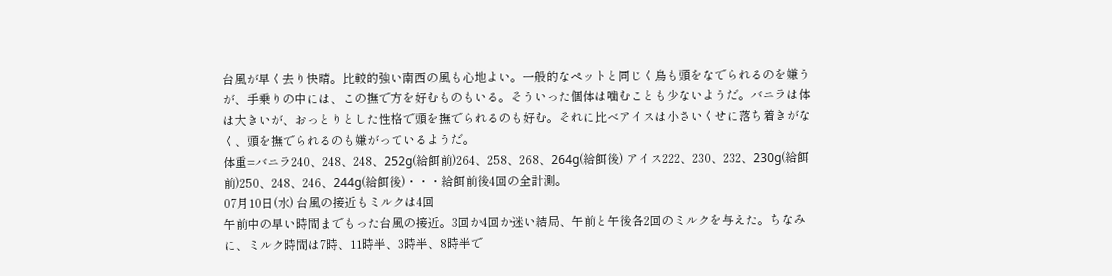台風が早く去り快晴。比較的強い南西の風も心地よい。一般的なペットと同じく鳥も頭をなでられるのを嫌うが、手乗りの中には、この撫で方を好むものもいる。そういった個体は噛むことも少ないようだ。バニラは体は大きいが、おっとりとした性格で頭を撫でられるのも好む。それに比べアイスは小さいくせに落ち着きがなく、頭を撫でられるのも嫌がっているようだ。
体重=バニラ240、248、248、252g(給餌前)264、258、268、264g(給餌後) アイス222、230、232、230g(給餌前)250、248、246、244g(給餌後)・・・給餌前後4回の全計測。
07月10日(水) 台風の接近もミルクは4回
午前中の早い時間までもった台風の接近。3回か4回か迷い結局、午前と午後各2回のミルクを与えた。ちなみに、ミルク時間は7時、11時半、3時半、8時半で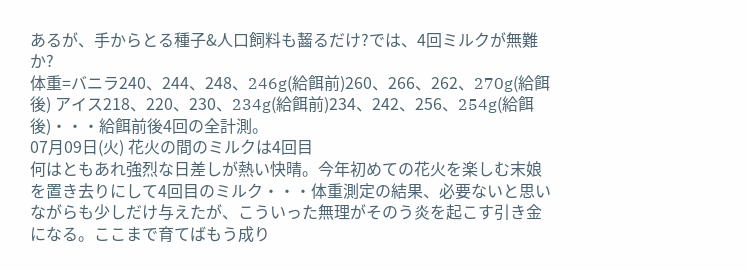あるが、手からとる種子&人口飼料も齧るだけ?では、4回ミルクが無難か?
体重=バニラ240、244、248、246g(給餌前)260、266、262、270g(給餌後) アイス218、220、230、234g(給餌前)234、242、256、254g(給餌後)・・・給餌前後4回の全計測。
07月09日(火) 花火の間のミルクは4回目
何はともあれ強烈な日差しが熱い快晴。今年初めての花火を楽しむ末娘を置き去りにして4回目のミルク・・・体重測定の結果、必要ないと思いながらも少しだけ与えたが、こういった無理がそのう炎を起こす引き金になる。ここまで育てばもう成り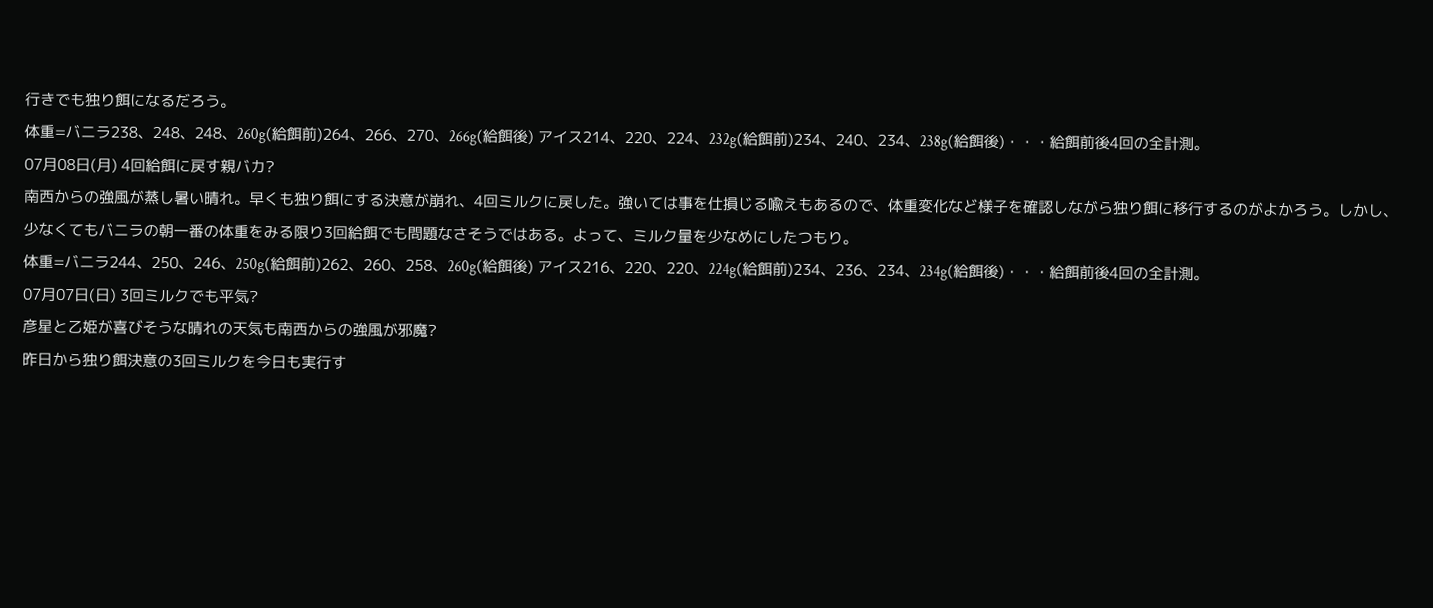行きでも独り餌になるだろう。
体重=バニラ238、248、248、260g(給餌前)264、266、270、266g(給餌後) アイス214、220、224、232g(給餌前)234、240、234、238g(給餌後)・・・給餌前後4回の全計測。
07月08日(月) 4回給餌に戻す親バカ?
南西からの強風が蒸し暑い晴れ。早くも独り餌にする決意が崩れ、4回ミルクに戻した。強いては事を仕損じる喩えもあるので、体重変化など様子を確認しながら独り餌に移行するのがよかろう。しかし、少なくてもバニラの朝一番の体重をみる限り3回給餌でも問題なさそうではある。よって、ミルク量を少なめにしたつもり。
体重=バニラ244、250、246、250g(給餌前)262、260、258、260g(給餌後) アイス216、220、220、224g(給餌前)234、236、234、234g(給餌後)・・・給餌前後4回の全計測。
07月07日(日) 3回ミルクでも平気?
彦星と乙姫が喜びそうな晴れの天気も南西からの強風が邪魔?
昨日から独り餌決意の3回ミルクを今日も実行す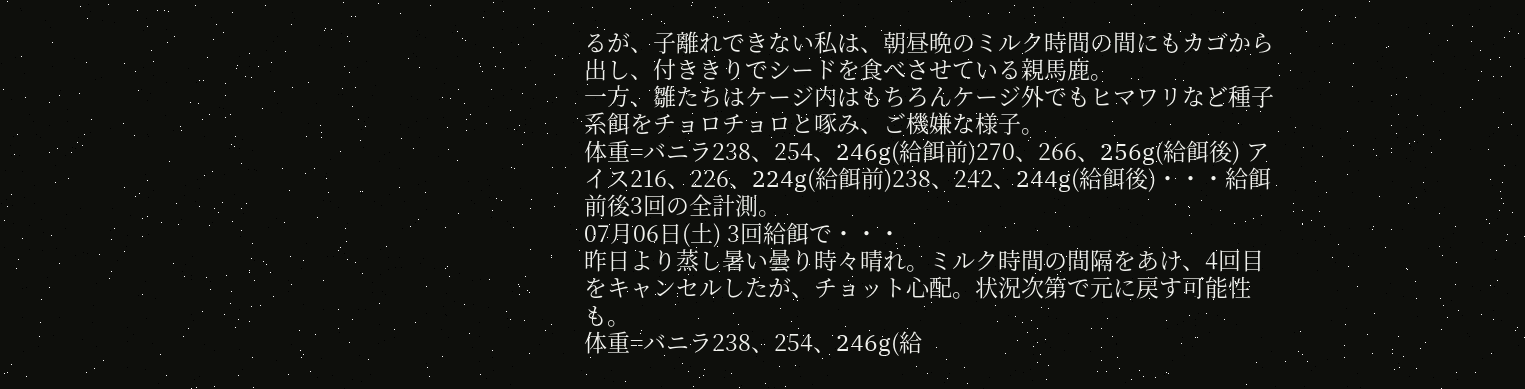るが、子離れできない私は、朝昼晩のミルク時間の間にもカゴから出し、付ききりでシードを食べさせている親馬鹿。
一方、雛たちはケージ内はもちろんケージ外でもヒマワリなど種子系餌をチョロチョロと啄み、ご機嫌な様子。
体重=バニラ238、254、246g(給餌前)270、266、256g(給餌後) アイス216、226、224g(給餌前)238、242、244g(給餌後)・・・給餌前後3回の全計測。
07月06日(土) 3回給餌で・・・
昨日より蒸し暑い曇り時々晴れ。ミルク時間の間隔をあけ、4回目をキャンセルしたが、チョット心配。状況次第で元に戻す可能性も。
体重=バニラ238、254、246g(給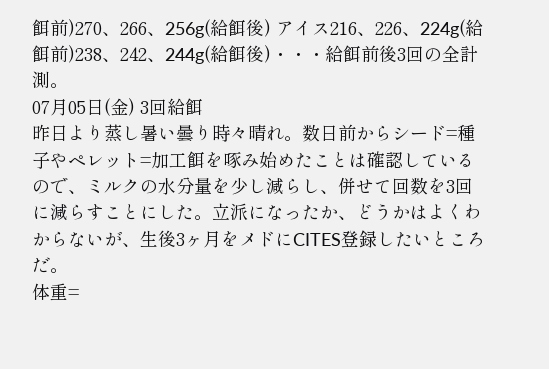餌前)270、266、256g(給餌後) アイス216、226、224g(給餌前)238、242、244g(給餌後)・・・給餌前後3回の全計測。
07月05日(金) 3回給餌
昨日より蒸し暑い曇り時々晴れ。数日前からシード=種子やペレット=加工餌を啄み始めたことは確認しているので、ミルクの水分量を少し減らし、併せて回数を3回に減らすことにした。立派になったか、どうかはよくわからないが、生後3ヶ月をメドにCITES登録したいところだ。
体重=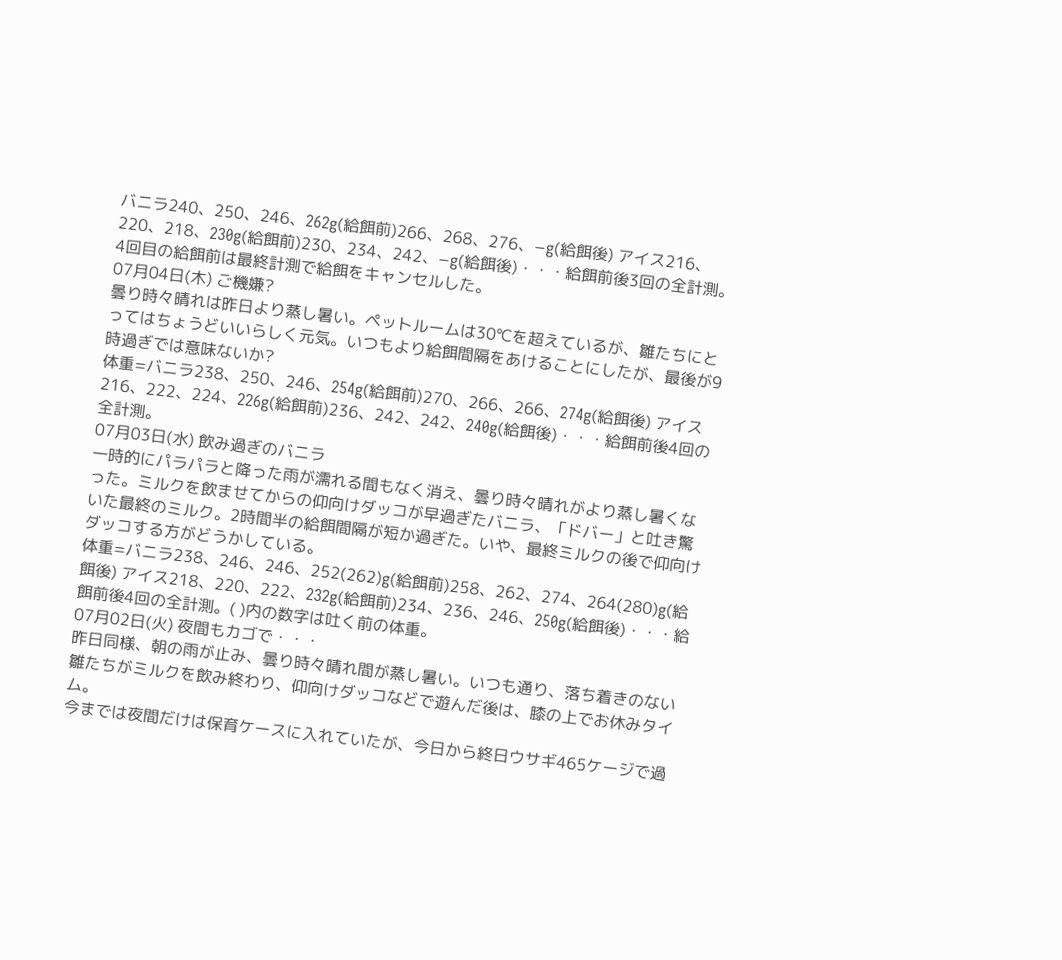バニラ240、250、246、262g(給餌前)266、268、276、−g(給餌後) アイス216、220、218、230g(給餌前)230、234、242、−g(給餌後)・・・給餌前後3回の全計測。4回目の給餌前は最終計測で給餌をキャンセルした。
07月04日(木) ご機嫌?
曇り時々晴れは昨日より蒸し暑い。ペットルームは30℃を超えているが、雛たちにとってはちょうどいいらしく元気。いつもより給餌間隔をあけることにしたが、最後が9時過ぎでは意味ないか?
体重=バニラ238、250、246、254g(給餌前)270、266、266、274g(給餌後) アイス216、222、224、226g(給餌前)236、242、242、240g(給餌後)・・・給餌前後4回の全計測。
07月03日(水) 飲み過ぎのバニラ
一時的にパラパラと降った雨が濡れる間もなく消え、曇り時々晴れがより蒸し暑くなった。ミルクを飲ませてからの仰向けダッコが早過ぎたバニラ、「ドバー」と吐き驚いた最終のミルク。2時間半の給餌間隔が短か過ぎた。いや、最終ミルクの後で仰向けダッコする方がどうかしている。
体重=バニラ238、246、246、252(262)g(給餌前)258、262、274、264(280)g(給餌後) アイス218、220、222、232g(給餌前)234、236、246、250g(給餌後)・・・給餌前後4回の全計測。( )内の数字は吐く前の体重。
07月02日(火) 夜間もカゴで・・・
昨日同様、朝の雨が止み、曇り時々晴れ間が蒸し暑い。いつも通り、落ち着きのない雛たちがミルクを飲み終わり、仰向けダッコなどで遊んだ後は、膝の上でお休みタイム。
今までは夜間だけは保育ケースに入れていたが、今日から終日ウサギ465ケージで過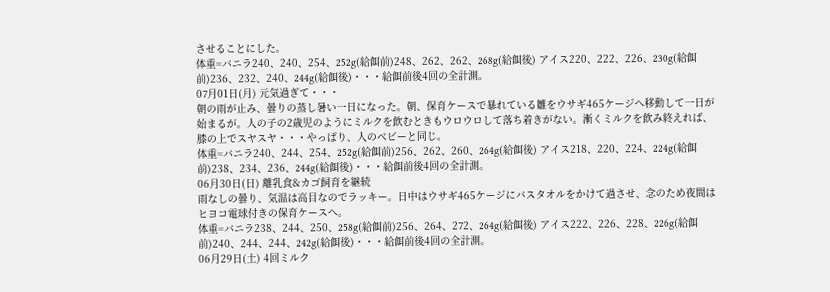させることにした。
体重=バニラ240、240、254、252g(給餌前)248、262、262、268g(給餌後) アイス220、222、226、230g(給餌前)236、232、240、244g(給餌後)・・・給餌前後4回の全計測。
07月01日(月) 元気過ぎて・・・
朝の雨が止み、曇りの蒸し暑い一日になった。朝、保育ケースで暴れている雛をウサギ465ケージへ移動して一日が始まるが。人の子の2歳児のようにミルクを飲むときもウロウロして落ち着きがない。漸くミルクを飲み終えれば、膝の上でスヤスヤ・・・やっぱり、人のベビーと同じ。
体重=バニラ240、244、254、252g(給餌前)256、262、260、264g(給餌後) アイス218、220、224、224g(給餌前)238、234、236、244g(給餌後)・・・給餌前後4回の全計測。
06月30日(日) 離乳食&カゴ飼育を継続
雨なしの曇り、気温は高目なのでラッキー。日中はウサギ465ケージにバスタオルをかけて過させ、念のため夜間はヒヨコ電球付きの保育ケースへ。
体重=バニラ238、244、250、258g(給餌前)256、264、272、264g(給餌後) アイス222、226、228、226g(給餌前)240、244、244、242g(給餌後)・・・給餌前後4回の全計測。
06月29日(土) 4回ミルク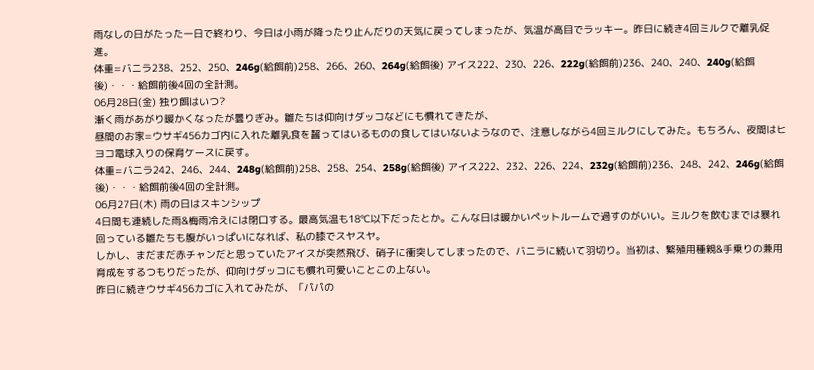雨なしの日がたった一日で終わり、今日は小雨が降ったり止んだりの天気に戻ってしまったが、気温が高目でラッキー。昨日に続き4回ミルクで離乳促進。
体重=バニラ238、252、250、246g(給餌前)258、266、260、264g(給餌後) アイス222、230、226、222g(給餌前)236、240、240、240g(給餌後)・・・給餌前後4回の全計測。
06月28日(金) 独り餌はいつ?
漸く雨があがり暖かくなったが曇りぎみ。雛たちは仰向けダッコなどにも慣れてきたが、
昼間のお家=ウサギ456カゴ内に入れた離乳食を齧ってはいるものの食してはいないようなので、注意しながら4回ミルクにしてみた。もちろん、夜間はヒヨコ電球入りの保育ケースに戻す。
体重=バニラ242、246、244、248g(給餌前)258、258、254、258g(給餌後) アイス222、232、226、224、232g(給餌前)236、248、242、246g(給餌後)・・・給餌前後4回の全計測。
06月27日(木) 雨の日はスキンシップ
4日間も連続した雨&梅雨冷えには閉口する。最高気温も18℃以下だったとか。こんな日は暖かいペットルームで過すのがいい。ミルクを飲むまでは暴れ回っている雛たちも腹がいっぱいになれば、私の膝でスヤスヤ。
しかし、まだまだ赤チャンだと思っていたアイスが突然飛び、硝子に衝突してしまったので、バニラに続いて羽切り。当初は、繁殖用種親&手乗りの兼用育成をするつもりだったが、仰向けダッコにも慣れ可愛いことこの上ない。
昨日に続きウサギ456カゴに入れてみたが、「パパの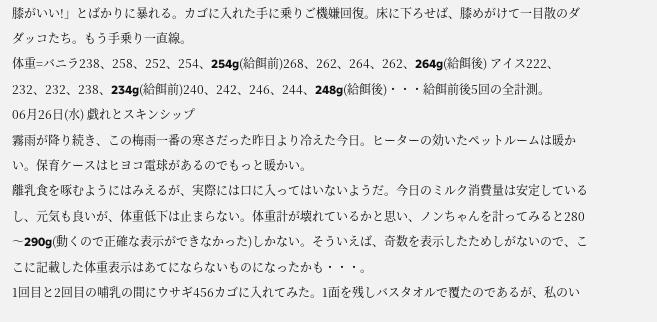膝がいい!」とばかりに暴れる。カゴに入れた手に乗りご機嫌回復。床に下ろせば、膝めがけて一目散のダダッコたち。もう手乗り一直線。
体重=バニラ238、258、252、254、254g(給餌前)268、262、264、262、264g(給餌後) アイス222、232、232、238、234g(給餌前)240、242、246、244、248g(給餌後)・・・給餌前後5回の全計測。
06月26日(水) 戯れとスキンシップ
霧雨が降り続き、この梅雨一番の寒さだった昨日より冷えた今日。ヒーターの効いたペットルームは暖かい。保育ケースはヒヨコ電球があるのでもっと暖かい。
離乳食を啄むようにはみえるが、実際には口に入ってはいないようだ。今日のミルク消費量は安定しているし、元気も良いが、体重低下は止まらない。体重計が壊れているかと思い、ノンちゃんを計ってみると280〜290g(動くので正確な表示ができなかった)しかない。そういえば、奇数を表示したためしがないので、ここに記載した体重表示はあてにならないものになったかも・・・。
1回目と2回目の哺乳の間にウサギ456カゴに入れてみた。1面を残しバスタオルで覆たのであるが、私のい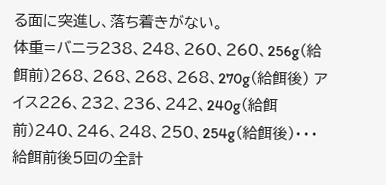る面に突進し、落ち着きがない。
体重=バニラ238、248、260、260、256g(給餌前)268、268、268、268、270g(給餌後) アイス226、232、236、242、240g(給餌前)240、246、248、250、254g(給餌後)・・・給餌前後5回の全計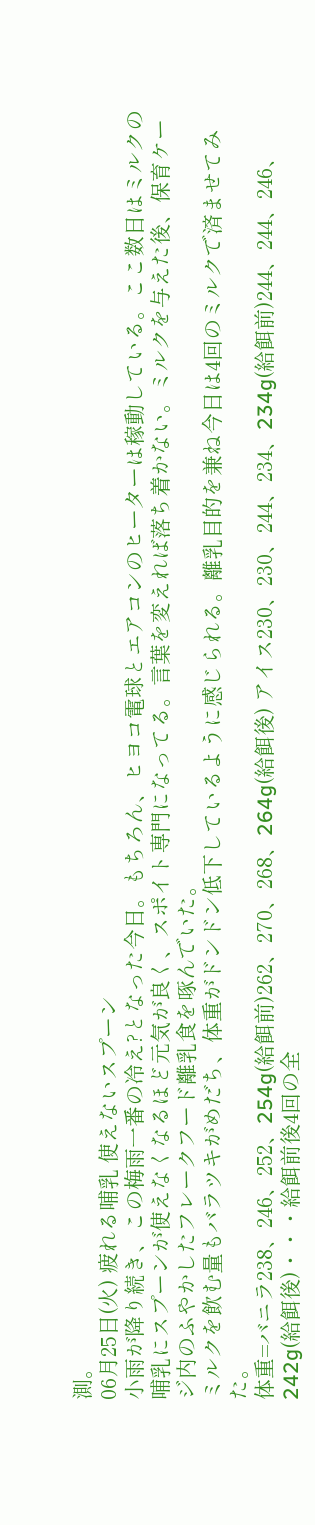測。
06月25日(火) 疲れる哺乳 使えないスプーン
小雨が降り続き、この梅雨一番の冷え?となった今日。もちろん、ヒヨコ電球とエアコンのヒーターは稼動している。ここ数日はミルクの哺乳にスプーンが使えなくなるほど元気が良く、スポイト専門になってる。言葉を変えれば落ち着かない。ミルクを与えた後、保育ケージ内のふやかしたフレークフード離乳食を啄んでいた。
ミルクを飲む量もバラツキがめだち、体重がドンドン低下しているように感じられる。離乳目的を兼ね今日は4回のミルクで済ませてみた。
体重=バニラ238、246、252、254g(給餌前)262、270、268、264g(給餌後) アイス230、230、244、234、234g(給餌前)244、244、246、242g(給餌後)・・・給餌前後4回の全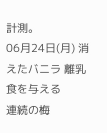計測。
06月24日(月) 消えたバニラ 離乳食を与える
連続の梅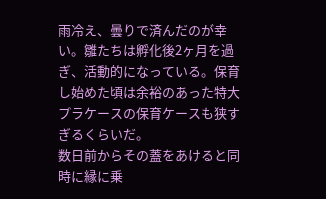雨冷え、曇りで済んだのが幸い。雛たちは孵化後2ヶ月を過ぎ、活動的になっている。保育し始めた頃は余裕のあった特大プラケースの保育ケースも狭すぎるくらいだ。
数日前からその蓋をあけると同時に縁に乗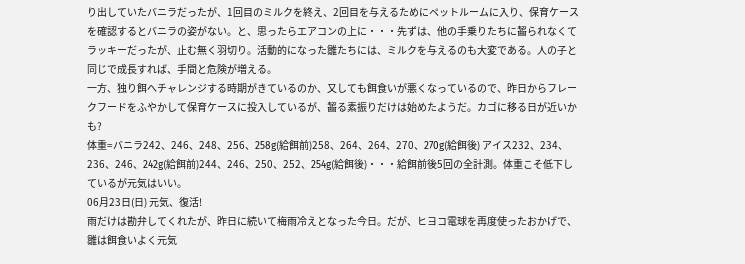り出していたバニラだったが、1回目のミルクを終え、2回目を与えるためにペットルームに入り、保育ケースを確認するとバニラの姿がない。と、思ったらエアコンの上に・・・先ずは、他の手乗りたちに齧られなくてラッキーだったが、止む無く羽切り。活動的になった雛たちには、ミルクを与えるのも大変である。人の子と同じで成長すれば、手間と危険が増える。
一方、独り餌へチャレンジする時期がきているのか、又しても餌食いが悪くなっているので、昨日からフレークフードをふやかして保育ケースに投入しているが、齧る素振りだけは始めたようだ。カゴに移る日が近いかも?
体重=バニラ242、246、248、256、258g(給餌前)258、264、264、270、270g(給餌後) アイス232、234、236、246、242g(給餌前)244、246、250、252、254g(給餌後)・・・給餌前後5回の全計測。体重こそ低下しているが元気はいい。
06月23日(日) 元気、復活!
雨だけは勘弁してくれたが、昨日に続いて梅雨冷えとなった今日。だが、ヒヨコ電球を再度使ったおかげで、雛は餌食いよく元気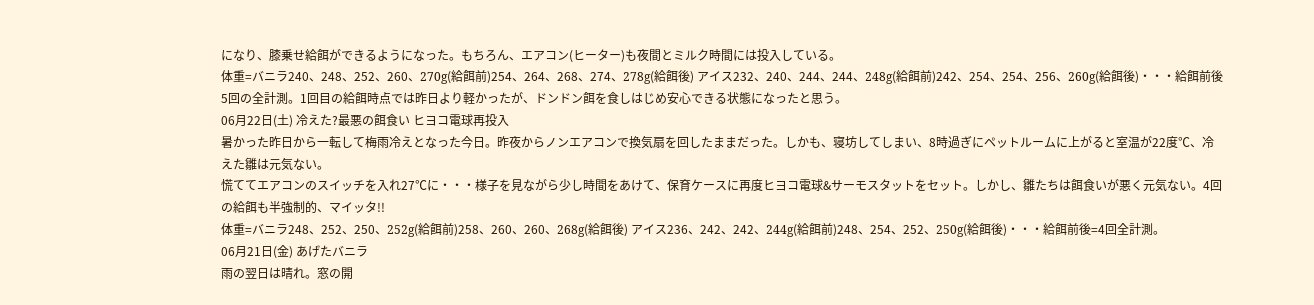になり、膝乗せ給餌ができるようになった。もちろん、エアコン(ヒーター)も夜間とミルク時間には投入している。
体重=バニラ240、248、252、260、270g(給餌前)254、264、268、274、278g(給餌後) アイス232、240、244、244、248g(給餌前)242、254、254、256、260g(給餌後)・・・給餌前後5回の全計測。1回目の給餌時点では昨日より軽かったが、ドンドン餌を食しはじめ安心できる状態になったと思う。
06月22日(土) 冷えた?最悪の餌食い ヒヨコ電球再投入
暑かった昨日から一転して梅雨冷えとなった今日。昨夜からノンエアコンで換気扇を回したままだった。しかも、寝坊してしまい、8時過ぎにペットルームに上がると室温が22度℃、冷えた雛は元気ない。
慌ててエアコンのスイッチを入れ27℃に・・・様子を見ながら少し時間をあけて、保育ケースに再度ヒヨコ電球&サーモスタットをセット。しかし、雛たちは餌食いが悪く元気ない。4回の給餌も半強制的、マイッタ!!
体重=バニラ248、252、250、252g(給餌前)258、260、260、268g(給餌後) アイス236、242、242、244g(給餌前)248、254、252、250g(給餌後)・・・給餌前後=4回全計測。
06月21日(金) あげたバニラ
雨の翌日は晴れ。窓の開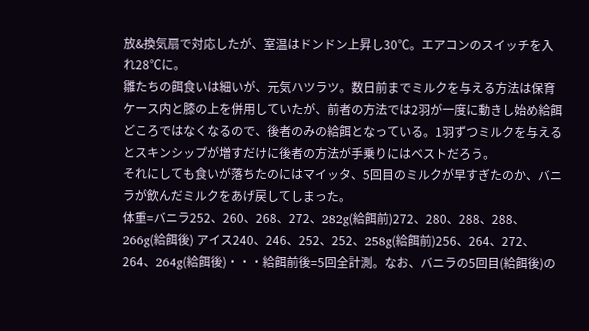放&換気扇で対応したが、室温はドンドン上昇し30℃。エアコンのスイッチを入れ28℃に。
雛たちの餌食いは細いが、元気ハツラツ。数日前までミルクを与える方法は保育ケース内と膝の上を併用していたが、前者の方法では2羽が一度に動きし始め給餌どころではなくなるので、後者のみの給餌となっている。1羽ずつミルクを与えるとスキンシップが増すだけに後者の方法が手乗りにはベストだろう。
それにしても食いが落ちたのにはマイッタ、5回目のミルクが早すぎたのか、バニラが飲んだミルクをあげ戻してしまった。
体重=バニラ252、260、268、272、282g(給餌前)272、280、288、288、266g(給餌後) アイス240、246、252、252、258g(給餌前)256、264、272、264、264g(給餌後)・・・給餌前後=5回全計測。なお、バニラの5回目(給餌後)の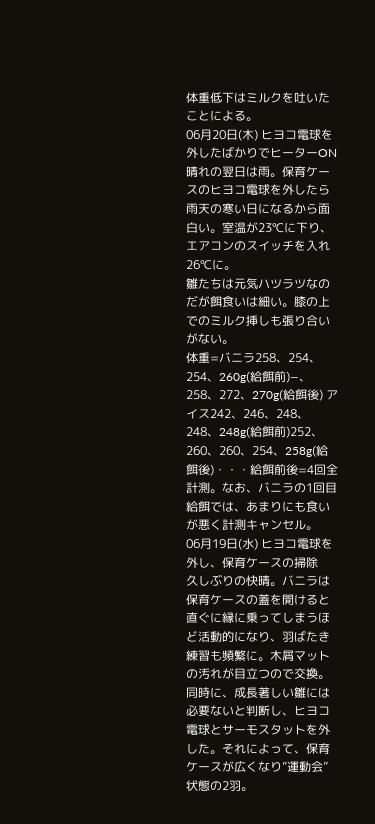体重低下はミルクを吐いたことによる。
06月20日(木) ヒヨコ電球を外したばかりでヒーターON
晴れの翌日は雨。保育ケースのヒヨコ電球を外したら雨天の寒い日になるから面白い。室温が23℃に下り、エアコンのスイッチを入れ26℃に。
雛たちは元気ハツラツなのだが餌食いは細い。膝の上でのミルク挿しも張り合いがない。
体重=バニラ258、254、254、260g(給餌前)−、258、272、270g(給餌後) アイス242、246、248、248、248g(給餌前)252、260、260、254、258g(給餌後)・・・給餌前後=4回全計測。なお、バニラの1回目給餌では、あまりにも食いが悪く計測キャンセル。
06月19日(水) ヒヨコ電球を外し、保育ケースの掃除
久しぶりの快晴。バニラは保育ケースの蓋を開けると直ぐに縁に乗ってしまうほど活動的になり、羽ばたき練習も頻繁に。木屑マットの汚れが目立つので交換。同時に、成長著しい雛には必要ないと判断し、ヒヨコ電球とサーモスタットを外した。それによって、保育ケースが広くなり”運動会”状態の2羽。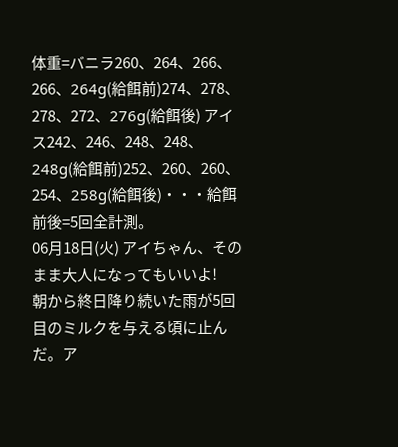体重=バニラ260、264、266、266、264g(給餌前)274、278、278、272、276g(給餌後) アイス242、246、248、248、248g(給餌前)252、260、260、254、258g(給餌後)・・・給餌前後=5回全計測。
06月18日(火) アイちゃん、そのまま大人になってもいいよ!
朝から終日降り続いた雨が5回目のミルクを与える頃に止んだ。ア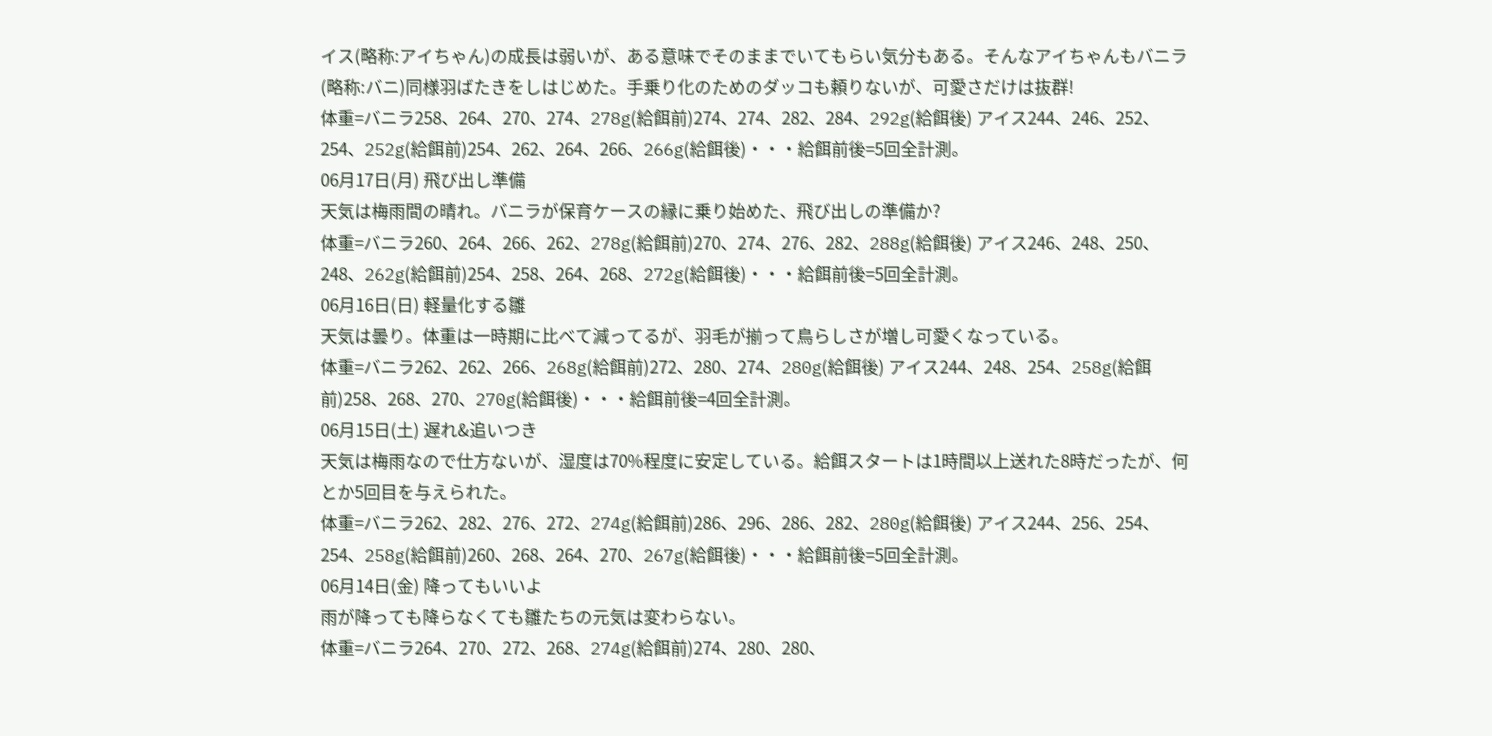イス(略称:アイちゃん)の成長は弱いが、ある意味でそのままでいてもらい気分もある。そんなアイちゃんもバニラ(略称:バニ)同様羽ばたきをしはじめた。手乗り化のためのダッコも頼りないが、可愛さだけは抜群!
体重=バニラ258、264、270、274、278g(給餌前)274、274、282、284、292g(給餌後) アイス244、246、252、254、252g(給餌前)254、262、264、266、266g(給餌後)・・・給餌前後=5回全計測。
06月17日(月) 飛び出し準備
天気は梅雨間の晴れ。バニラが保育ケースの縁に乗り始めた、飛び出しの準備か?
体重=バニラ260、264、266、262、278g(給餌前)270、274、276、282、288g(給餌後) アイス246、248、250、248、262g(給餌前)254、258、264、268、272g(給餌後)・・・給餌前後=5回全計測。
06月16日(日) 軽量化する雛
天気は曇り。体重は一時期に比べて減ってるが、羽毛が揃って鳥らしさが増し可愛くなっている。
体重=バニラ262、262、266、268g(給餌前)272、280、274、280g(給餌後) アイス244、248、254、258g(給餌前)258、268、270、270g(給餌後)・・・給餌前後=4回全計測。
06月15日(土) 遅れ&追いつき
天気は梅雨なので仕方ないが、湿度は70%程度に安定している。給餌スタートは1時間以上送れた8時だったが、何とか5回目を与えられた。
体重=バニラ262、282、276、272、274g(給餌前)286、296、286、282、280g(給餌後) アイス244、256、254、254、258g(給餌前)260、268、264、270、267g(給餌後)・・・給餌前後=5回全計測。
06月14日(金) 降ってもいいよ
雨が降っても降らなくても雛たちの元気は変わらない。
体重=バニラ264、270、272、268、274g(給餌前)274、280、280、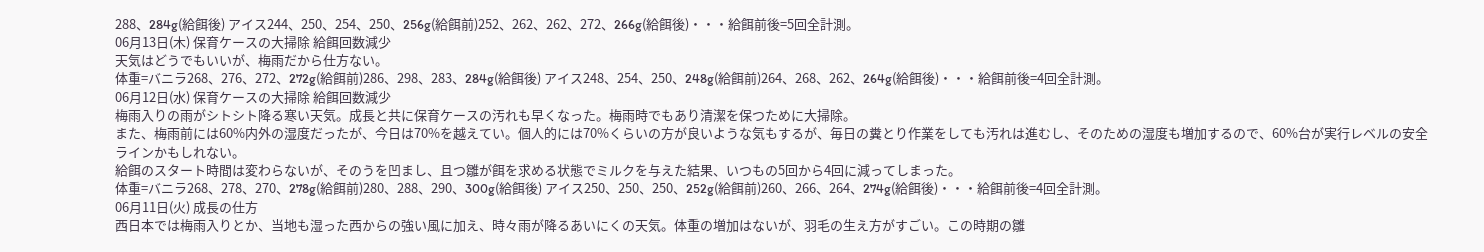288、284g(給餌後) アイス244、250、254、250、256g(給餌前)252、262、262、272、266g(給餌後)・・・給餌前後=5回全計測。
06月13日(木) 保育ケースの大掃除 給餌回数減少
天気はどうでもいいが、梅雨だから仕方ない。
体重=バニラ268、276、272、272g(給餌前)286、298、283、284g(給餌後) アイス248、254、250、248g(給餌前)264、268、262、264g(給餌後)・・・給餌前後=4回全計測。
06月12日(水) 保育ケースの大掃除 給餌回数減少
梅雨入りの雨がシトシト降る寒い天気。成長と共に保育ケースの汚れも早くなった。梅雨時でもあり清潔を保つために大掃除。
また、梅雨前には60%内外の湿度だったが、今日は70%を越えてい。個人的には70%くらいの方が良いような気もするが、毎日の糞とり作業をしても汚れは進むし、そのための湿度も増加するので、60%台が実行レベルの安全ラインかもしれない。
給餌のスタート時間は変わらないが、そのうを凹まし、且つ雛が餌を求める状態でミルクを与えた結果、いつもの5回から4回に減ってしまった。
体重=バニラ268、278、270、278g(給餌前)280、288、290、300g(給餌後) アイス250、250、250、252g(給餌前)260、266、264、274g(給餌後)・・・給餌前後=4回全計測。
06月11日(火) 成長の仕方
西日本では梅雨入りとか、当地も湿った西からの強い風に加え、時々雨が降るあいにくの天気。体重の増加はないが、羽毛の生え方がすごい。この時期の雛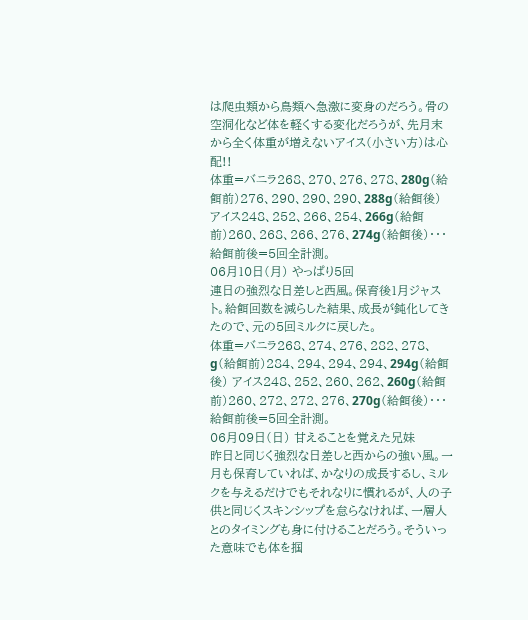は爬虫類から鳥類へ急激に変身のだろう。骨の空洞化など体を軽くする変化だろうが、先月末から全く体重が増えないアイス(小さい方)は心配!!
体重=バニラ268、270、276、278、280g(給餌前)276、290、290、290、288g(給餌後) アイス248、252、266、254、266g(給餌前)260、268、266、276、274g(給餌後)・・・給餌前後=5回全計測。
06月10日(月) やっぱり5回
連日の強烈な日差しと西風。保育後1月ジャスト。給餌回数を減らした結果、成長が鈍化してきたので、元の5回ミルクに戻した。
体重=バニラ268、274、276、282、278、g(給餌前)284、294、294、294、294g(給餌後) アイス248、252、260、262、260g(給餌前)260、272、272、276、270g(給餌後)・・・給餌前後=5回全計測。
06月09日(日) 甘えることを覚えた兄妹
昨日と同じく強烈な日差しと西からの強い風。一月も保育していれば、かなりの成長するし、ミルクを与えるだけでもそれなりに慣れるが、人の子供と同じくスキンシップを怠らなければ、一層人とのタイミングも身に付けることだろう。そういった意味でも体を掴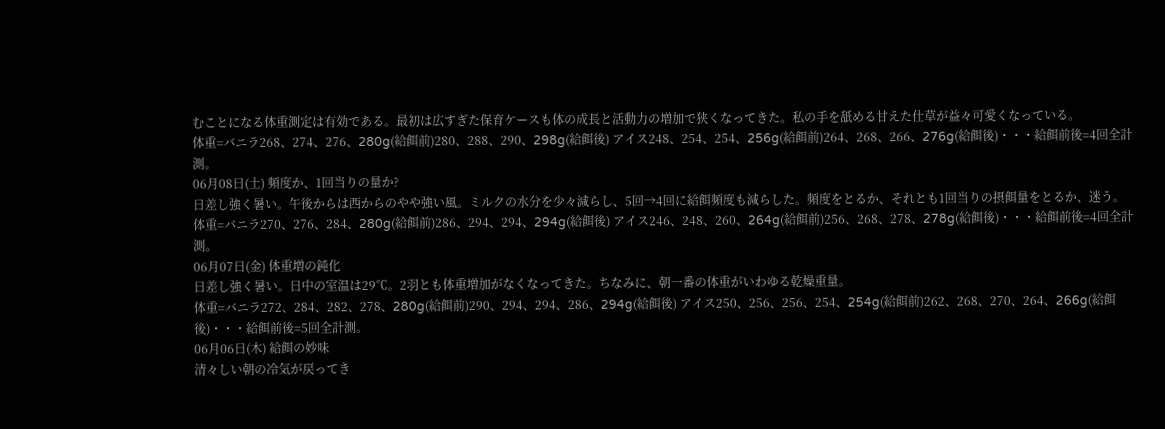むことになる体重測定は有効である。最初は広すぎた保育ケースも体の成長と活動力の増加で狭くなってきた。私の手を舐める甘えた仕草が益々可愛くなっている。
体重=バニラ268、274、276、280g(給餌前)280、288、290、298g(給餌後) アイス248、254、254、256g(給餌前)264、268、266、276g(給餌後)・・・給餌前後=4回全計測。
06月08日(土) 頻度か、1回当りの量か?
日差し強く暑い。午後からは西からのやや強い風。ミルクの水分を少々減らし、5回→4回に給餌頻度も減らした。頻度をとるか、それとも1回当りの摂餌量をとるか、迷う。
体重=バニラ270、276、284、280g(給餌前)286、294、294、294g(給餌後) アイス246、248、260、264g(給餌前)256、268、278、278g(給餌後)・・・給餌前後=4回全計測。
06月07日(金) 体重増の鈍化
日差し強く暑い。日中の室温は29℃。2羽とも体重増加がなくなってきた。ちなみに、朝一番の体重がいわゆる乾燥重量。
体重=バニラ272、284、282、278、280g(給餌前)290、294、294、286、294g(給餌後) アイス250、256、256、254、254g(給餌前)262、268、270、264、266g(給餌後)・・・給餌前後=5回全計測。
06月06日(木) 給餌の妙味
清々しい朝の冷気が戻ってき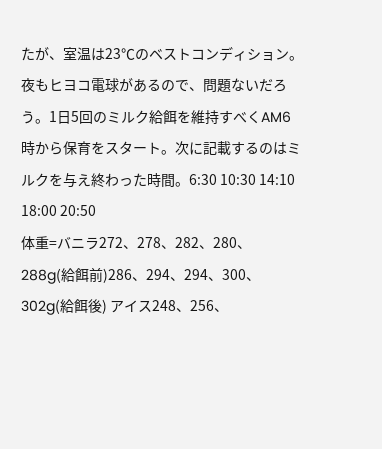たが、室温は23℃のベストコンディション。夜もヒヨコ電球があるので、問題ないだろう。1日5回のミルク給餌を維持すべくAM6時から保育をスタート。次に記載するのはミルクを与え終わった時間。6:30 10:30 14:10 18:00 20:50
体重=バニラ272、278、282、280、288g(給餌前)286、294、294、300、302g(給餌後) アイス248、256、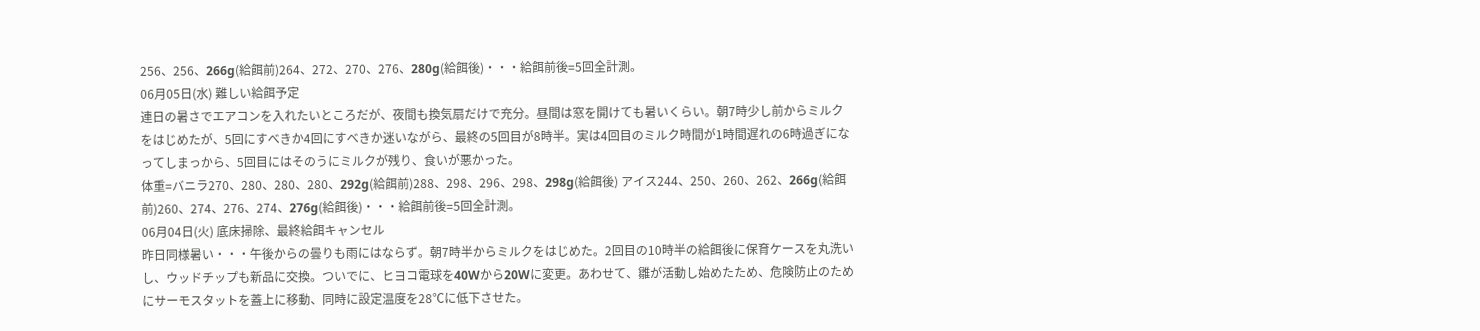256、256、266g(給餌前)264、272、270、276、280g(給餌後)・・・給餌前後=5回全計測。
06月05日(水) 難しい給餌予定
連日の暑さでエアコンを入れたいところだが、夜間も換気扇だけで充分。昼間は窓を開けても暑いくらい。朝7時少し前からミルクをはじめたが、5回にすべきか4回にすべきか迷いながら、最終の5回目が8時半。実は4回目のミルク時間が1時間遅れの6時過ぎになってしまっから、5回目にはそのうにミルクが残り、食いが悪かった。
体重=バニラ270、280、280、280、292g(給餌前)288、298、296、298、298g(給餌後) アイス244、250、260、262、266g(給餌前)260、274、276、274、276g(給餌後)・・・給餌前後=5回全計測。
06月04日(火) 底床掃除、最終給餌キャンセル
昨日同様暑い・・・午後からの曇りも雨にはならず。朝7時半からミルクをはじめた。2回目の10時半の給餌後に保育ケースを丸洗いし、ウッドチップも新品に交換。ついでに、ヒヨコ電球を40Wから20Wに変更。あわせて、雛が活動し始めたため、危険防止のためにサーモスタットを蓋上に移動、同時に設定温度を28℃に低下させた。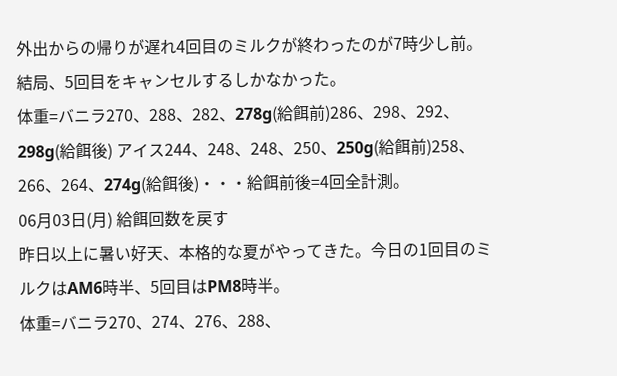外出からの帰りが遅れ4回目のミルクが終わったのが7時少し前。結局、5回目をキャンセルするしかなかった。
体重=バニラ270、288、282、278g(給餌前)286、298、292、298g(給餌後) アイス244、248、248、250、250g(給餌前)258、266、264、274g(給餌後)・・・給餌前後=4回全計測。
06月03日(月) 給餌回数を戻す
昨日以上に暑い好天、本格的な夏がやってきた。今日の1回目のミルクはAM6時半、5回目はPM8時半。
体重=バニラ270、274、276、288、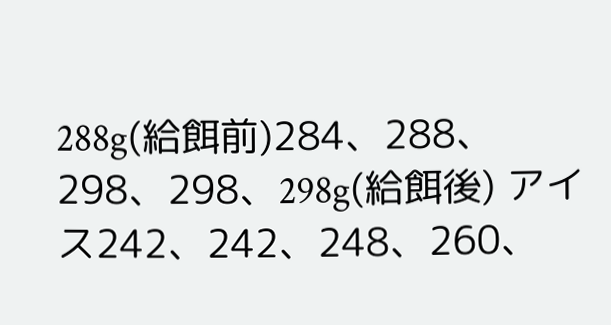288g(給餌前)284、288、298、298、298g(給餌後) アイス242、242、248、260、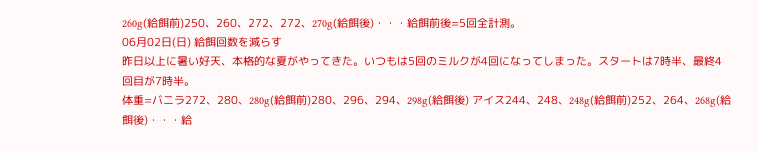260g(給餌前)250、260、272、272、270g(給餌後)・・・給餌前後=5回全計測。
06月02日(日) 給餌回数を減らす
昨日以上に暑い好天、本格的な夏がやってきた。いつもは5回のミルクが4回になってしまった。スタートは7時半、最終4回目が7時半。
体重=バニラ272、280、280g(給餌前)280、296、294、298g(給餌後) アイス244、248、248g(給餌前)252、264、268g(給餌後)・・・給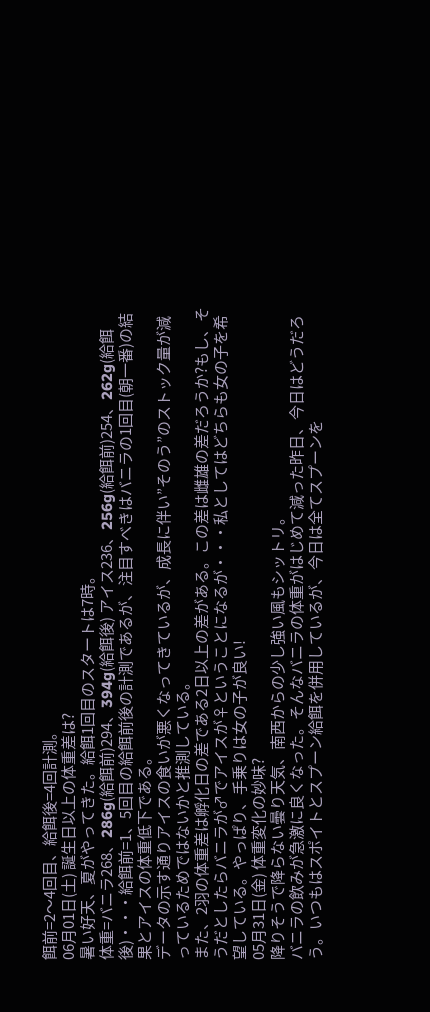餌前=2〜4回目、給餌後=4回計測。
06月01日(土) 誕生日以上の体重差は?
暑い好天、夏がやってきた。給餌1回目のスタートは7時。
体重=バニラ268、286g(給餌前)294、394g(給餌後) アイス236、256g(給餌前)254、262g(給餌後)・・・給餌前=1、5回目の給餌前後の計測であるが、注目すべきはバニラの1回目(朝一番)の結果とアイスの体重低下である。
データの示す通りアイスの食いが悪くなってきているが、成長に伴い”そのう”のストック量が減っているためではないかと推測している。
また、2羽の体重差は孵化日の差である2日以上の差がある。この差は雌雄の差だろうか?もし、そうだとしたらバニラが♂でアイスが♀ということになるが・・・私としてはどちらも女の子を希望している。やっぱり、手乗りは女の子が良い!
05月31日(金) 体重変化の妙味?
降りそうで降らない曇り天気、南西からの少し強い風もシットリ。
バニラの飲みが急激に良くなった。そんなバニラの体重がはじめて減った昨日、今日はどうだろう。いつもはスポイトとスプーン給餌を併用しているが、今日は全てスプーンを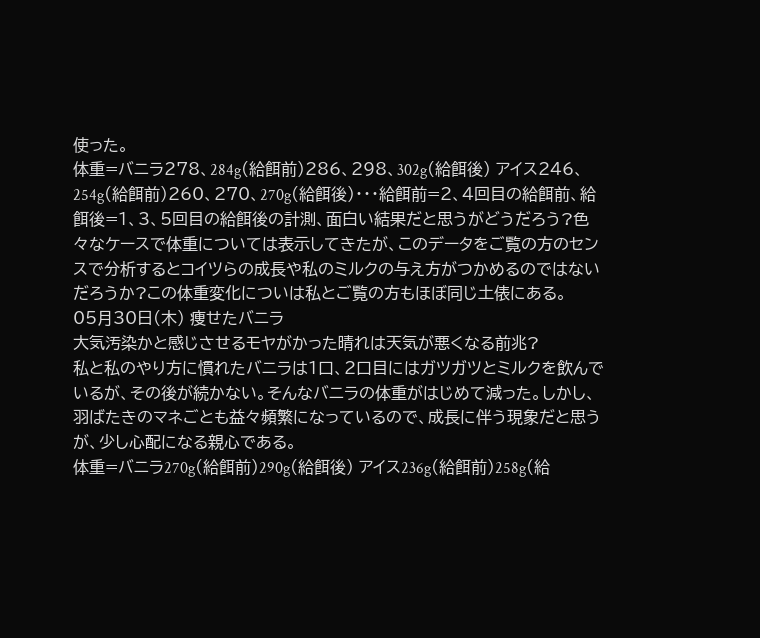使った。
体重=バニラ278、284g(給餌前)286、298、302g(給餌後) アイス246、254g(給餌前)260、270、270g(給餌後)・・・給餌前=2、4回目の給餌前、給餌後=1、3、5回目の給餌後の計測、面白い結果だと思うがどうだろう?色々なケースで体重については表示してきたが、このデータをご覧の方のセンスで分析するとコイツらの成長や私のミルクの与え方がつかめるのではないだろうか?この体重変化についは私とご覧の方もほぼ同じ土俵にある。
05月30日(木) 痩せたバニラ
大気汚染かと感じさせるモヤがかった晴れは天気が悪くなる前兆?
私と私のやり方に慣れたバニラは1口、2口目にはガツガツとミルクを飲んでいるが、その後が続かない。そんなバニラの体重がはじめて減った。しかし、羽ばたきのマネごとも益々頻繁になっているので、成長に伴う現象だと思うが、少し心配になる親心である。
体重=バニラ270g(給餌前)290g(給餌後) アイス236g(給餌前)258g(給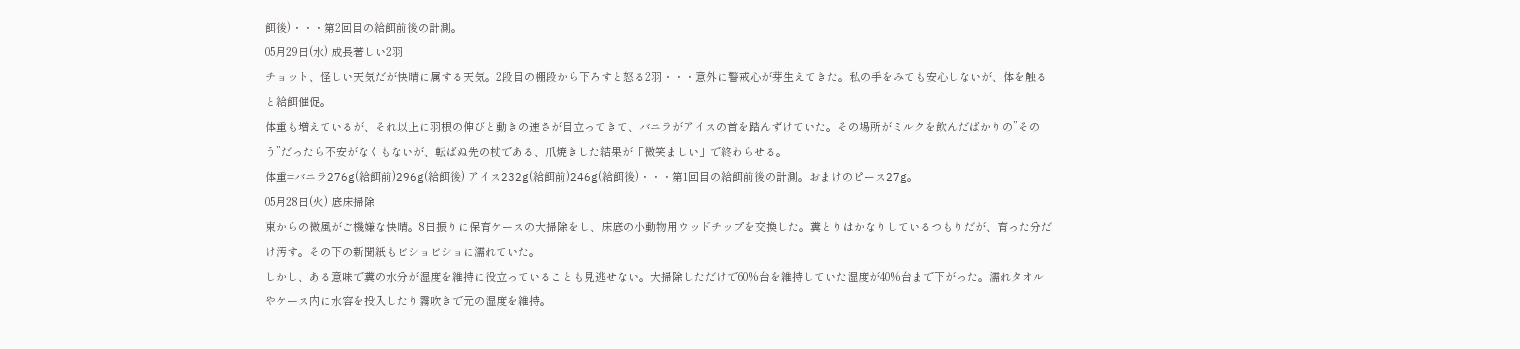餌後)・・・第2回目の給餌前後の計測。
05月29日(水) 成長著しい2羽
チョット、怪しい天気だが快晴に属する天気。2段目の棚段から下ろすと怒る2羽・・・意外に警戒心が芽生えてきた。私の手をみても安心しないが、体を触ると給餌催促。
体重も増えているが、それ以上に羽根の伸びと動きの速さが目立ってきて、バニラがアイスの首を踏んずけていた。その場所がミルクを飲んだばかりの”そのう”だったら不安がなくもないが、転ばぬ先の杖である、爪焼きした結果が「微笑ましい」で終わらせる。
体重=バニラ276g(給餌前)296g(給餌後) アイス232g(給餌前)246g(給餌後)・・・第1回目の給餌前後の計測。おまけのピース27g。
05月28日(火) 底床掃除
東からの微風がご機嫌な快晴。8日振りに保育ケースの大掃除をし、床底の小動物用ウッドチップを交換した。糞とりはかなりしているつもりだが、育った分だけ汚す。その下の新聞紙もビショビショに濡れていた。
しかし、ある意味で糞の水分が湿度を維持に役立っていることも見逃せない。大掃除しただけで60%台を維持していた湿度が40%台まで下がった。濡れタオルやケース内に水容を投入したり霧吹きで元の湿度を維持。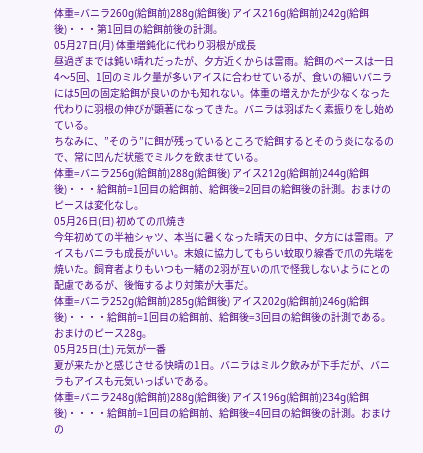体重=バニラ260g(給餌前)288g(給餌後) アイス216g(給餌前)242g(給餌後)・・・第1回目の給餌前後の計測。
05月27日(月) 体重増鈍化に代わり羽根が成長
昼過ぎまでは鈍い晴れだったが、夕方近くからは雷雨。給餌のペースは一日4〜5回、1回のミルク量が多いアイスに合わせているが、食いの細いバニラには5回の固定給餌が良いのかも知れない。体重の増えかたが少なくなった代わりに羽根の伸びが顕著になってきた。バニラは羽ばたく素振りをし始めている。
ちなみに、”そのう”に餌が残っているところで給餌するとそのう炎になるので、常に凹んだ状態でミルクを飲ませている。
体重=バニラ256g(給餌前)288g(給餌後) アイス212g(給餌前)244g(給餌後)・・・給餌前=1回目の給餌前、給餌後=2回目の給餌後の計測。おまけのピースは変化なし。
05月26日(日) 初めての爪焼き
今年初めての半袖シャツ、本当に暑くなった晴天の日中、夕方には雷雨。アイスもバニラも成長がいい。末娘に協力してもらい蚊取り線香で爪の先端を焼いた。飼育者よりもいつも一緒の2羽が互いの爪で怪我しないようにとの配慮であるが、後悔するより対策が大事だ。
体重=バニラ252g(給餌前)285g(給餌後) アイス202g(給餌前)246g(給餌後)・・・・給餌前=1回目の給餌前、給餌後=3回目の給餌後の計測である。おまけのピース28g。
05月25日(土) 元気が一番
夏が来たかと感じさせる快晴の1日。バニラはミルク飲みが下手だが、バニラもアイスも元気いっぱいである。
体重=バニラ248g(給餌前)288g(給餌後) アイス196g(給餌前)234g(給餌後)・・・・給餌前=1回目の給餌前、給餌後=4回目の給餌後の計測。おまけの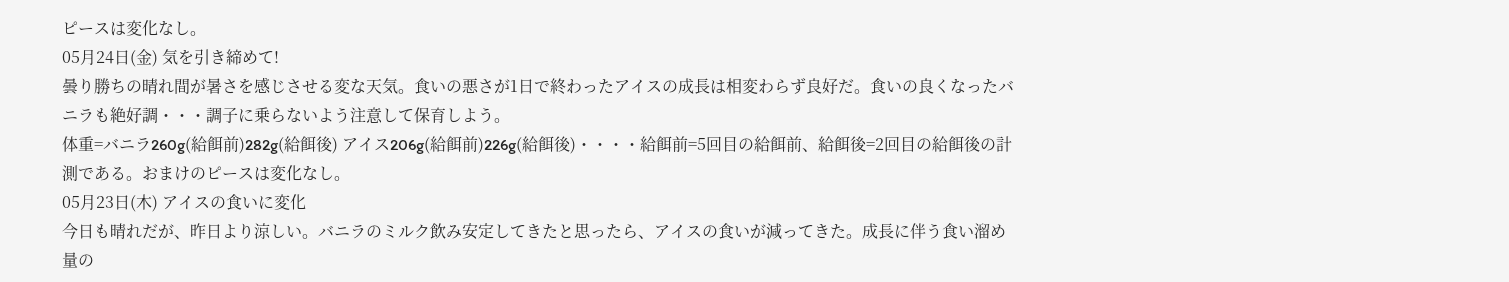ピースは変化なし。
05月24日(金) 気を引き締めて!
曇り勝ちの晴れ間が暑さを感じさせる変な天気。食いの悪さが1日で終わったアイスの成長は相変わらず良好だ。食いの良くなったバニラも絶好調・・・調子に乗らないよう注意して保育しよう。
体重=バニラ260g(給餌前)282g(給餌後) アイス206g(給餌前)226g(給餌後)・・・・給餌前=5回目の給餌前、給餌後=2回目の給餌後の計測である。おまけのピースは変化なし。
05月23日(木) アイスの食いに変化
今日も晴れだが、昨日より涼しい。バニラのミルク飲み安定してきたと思ったら、アイスの食いが減ってきた。成長に伴う食い溜め量の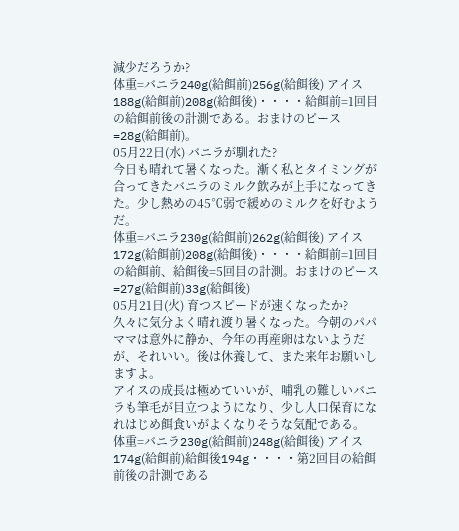減少だろうか?
体重=バニラ240g(給餌前)256g(給餌後) アイス188g(給餌前)208g(給餌後)・・・・給餌前=1回目の給餌前後の計測である。おまけのピース=28g(給餌前)。
05月22日(水) バニラが馴れた?
今日も晴れて暑くなった。漸く私とタイミングが合ってきたバニラのミルク飲みが上手になってきた。少し熱めの45℃弱で緩めのミルクを好むようだ。
体重=バニラ230g(給餌前)262g(給餌後) アイス172g(給餌前)208g(給餌後)・・・・給餌前=1回目の給餌前、給餌後=5回目の計測。おまけのピース=27g(給餌前)33g(給餌後)
05月21日(火) 育つスピードが速くなったか?
久々に気分よく晴れ渡り暑くなった。今朝のパパママは意外に静か、今年の再産卵はないようだが、それいい。後は休養して、また来年お願いしますよ。
アイスの成長は極めていいが、哺乳の難しいバニラも筆毛が目立つようになり、少し人口保育になれはじめ餌食いがよくなりそうな気配である。
体重=バニラ230g(給餌前)248g(給餌後) アイス174g(給餌前)給餌後194g・・・・第2回目の給餌前後の計測である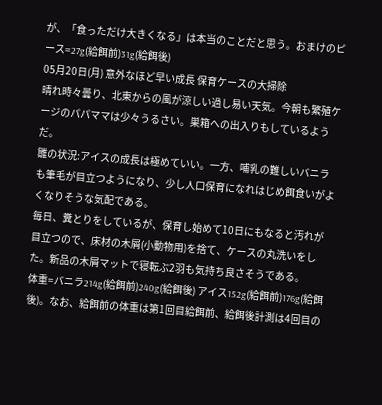が、「食っただけ大きくなる」は本当のことだと思う。おまけのピース=27g(給餌前)31g(給餌後)
05月20日(月) 意外なほど早い成長 保育ケースの大掃除
晴れ時々曇り、北東からの風が涼しい過し易い天気。今朝も繁殖ケージのパパママは少々うるさい。巣箱への出入りもしているようだ。
雛の状況:アイスの成長は極めていい。一方、哺乳の難しいバニラも筆毛が目立つようになり、少し人口保育になれはじめ餌食いがよくなりそうな気配である。
毎日、糞とりをしているが、保育し始めて10日にもなると汚れが目立つので、床材の木屑(小動物用)を捨て、ケースの丸洗いをした。新品の木屑マットで寝転ぶ2羽も気持ち良さそうである。
体重=バニラ214g(給餌前)240g(給餌後) アイス152g(給餌前)176g(給餌後)。なお、給餌前の体重は第1回目給餌前、給餌後計測は4回目の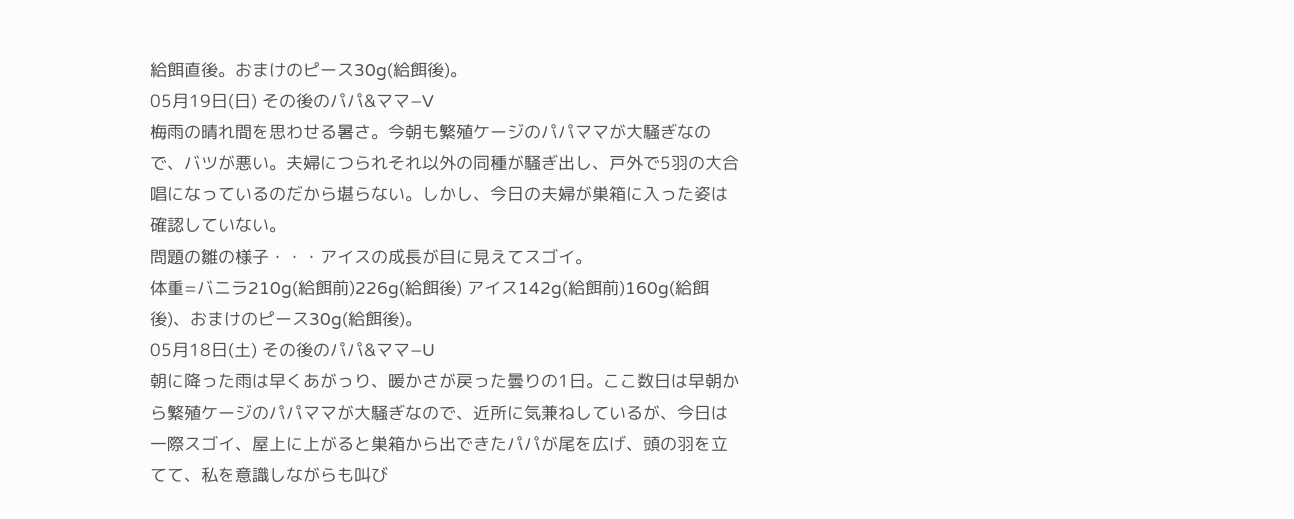給餌直後。おまけのピース30g(給餌後)。
05月19日(日) その後のパパ&ママ−V
梅雨の晴れ間を思わせる暑さ。今朝も繁殖ケージのパパママが大騒ぎなので、バツが悪い。夫婦につられそれ以外の同種が騒ぎ出し、戸外で5羽の大合唱になっているのだから堪らない。しかし、今日の夫婦が巣箱に入った姿は確認していない。
問題の雛の様子・・・アイスの成長が目に見えてスゴイ。
体重=バニラ210g(給餌前)226g(給餌後) アイス142g(給餌前)160g(給餌後)、おまけのピース30g(給餌後)。
05月18日(土) その後のパパ&ママ−U
朝に降った雨は早くあがっり、暖かさが戻った曇りの1日。ここ数日は早朝から繁殖ケージのパパママが大騒ぎなので、近所に気兼ねしているが、今日は一際スゴイ、屋上に上がると巣箱から出できたパパが尾を広げ、頭の羽を立てて、私を意識しながらも叫び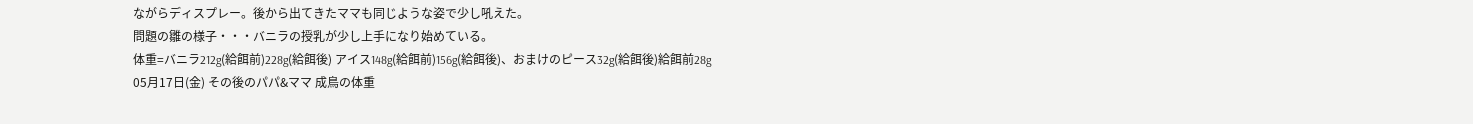ながらディスプレー。後から出てきたママも同じような姿で少し吼えた。
問題の雛の様子・・・バニラの授乳が少し上手になり始めている。
体重=バニラ212g(給餌前)228g(給餌後) アイス148g(給餌前)156g(給餌後)、おまけのピース32g(給餌後)給餌前28g
05月17日(金) その後のパパ&ママ 成鳥の体重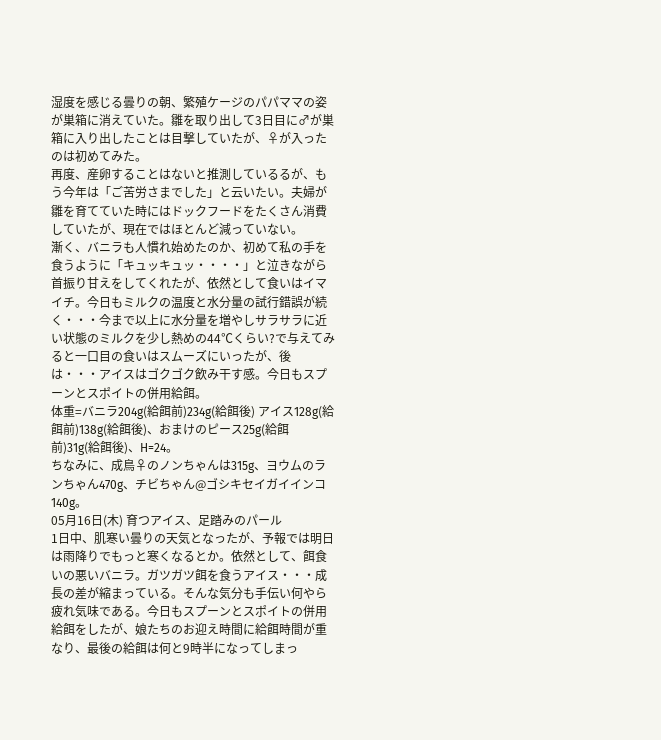湿度を感じる曇りの朝、繁殖ケージのパパママの姿が巣箱に消えていた。雛を取り出して3日目に♂が巣箱に入り出したことは目撃していたが、♀が入ったのは初めてみた。
再度、産卵することはないと推測しているるが、もう今年は「ご苦労さまでした」と云いたい。夫婦が雛を育てていた時にはドックフードをたくさん消費していたが、現在ではほとんど減っていない。
漸く、バニラも人慣れ始めたのか、初めて私の手を食うように「キュッキュッ・・・・」と泣きながら首振り甘えをしてくれたが、依然として食いはイマイチ。今日もミルクの温度と水分量の試行錯誤が続く・・・今まで以上に水分量を増やしサラサラに近い状態のミルクを少し熱めの44℃くらい?で与えてみると一口目の食いはスムーズにいったが、後は・・・アイスはゴクゴク飲み干す感。今日もスプーンとスポイトの併用給餌。
体重=バニラ204g(給餌前)234g(給餌後) アイス128g(給餌前)138g(給餌後)、おまけのピース25g(給餌前)31g(給餌後)、H=24。
ちなみに、成鳥♀のノンちゃんは315g、ヨウムのランちゃん470g、チビちゃん@ゴシキセイガイインコ140g。
05月16日(木) 育つアイス、足踏みのパール
1日中、肌寒い曇りの天気となったが、予報では明日は雨降りでもっと寒くなるとか。依然として、餌食いの悪いバニラ。ガツガツ餌を食うアイス・・・成長の差が縮まっている。そんな気分も手伝い何やら疲れ気味である。今日もスプーンとスポイトの併用給餌をしたが、娘たちのお迎え時間に給餌時間が重なり、最後の給餌は何と9時半になってしまっ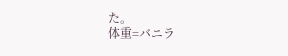た。
体重=バニラ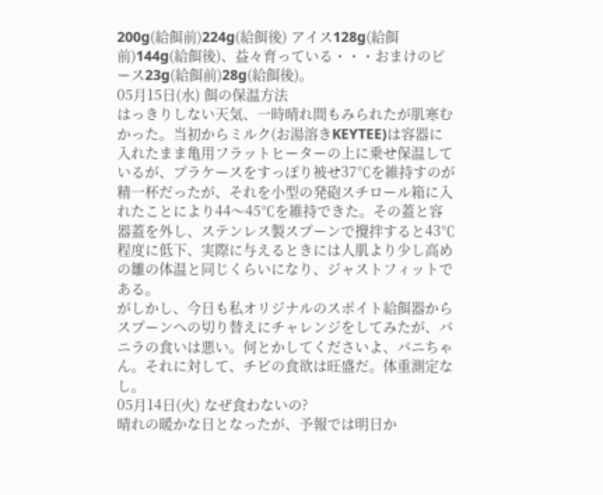200g(給餌前)224g(給餌後) アイス128g(給餌前)144g(給餌後)、益々育っている・・・おまけのピース23g(給餌前)28g(給餌後)。
05月15日(水) 餌の保温方法
はっきりしない天気、一時晴れ間もみられたが肌寒むかった。当初からミルク(お湯溶きKEYTEE)は容器に入れたまま亀用フラットヒーターの上に乗せ保温しているが、プラケースをすっぽり被せ37℃を維持すのが精一杯だったが、それを小型の発砲スチロール箱に入れたことにより44〜45℃を維持できた。その蓋と容器蓋を外し、ステンレス製スプーンで攪拌すると43℃程度に低下、実際に与えるときには人肌より少し高めの雛の体温と同じくらいになり、ジャストフィットである。
がしかし、今日も私オリジナルのスポイト給餌器からスプーンへの切り替えにチャレンジをしてみたが、バニラの食いは悪い。何とかしてくださいよ、バニちゃん。それに対して、チビの食欲は旺盛だ。体重測定なし。
05月14日(火) なぜ食わないの?
晴れの暖かな日となったが、予報では明日か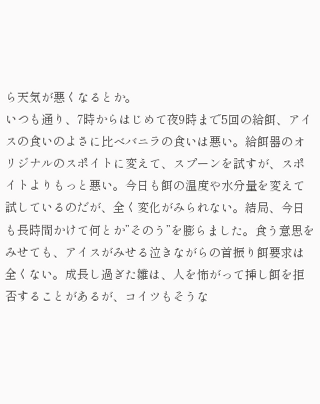ら天気が悪くなるとか。
いつも通り、7時からはじめて夜9時まで5回の給餌、アイスの食いのよさに比べバニラの食いは悪い。給餌器のオリジナルのスポイトに変えて、スプーンを試すが、スポイトよりもっと悪い。今日も餌の温度や水分量を変えて試しているのだが、全く変化がみられない。結局、今日も長時間かけて何とか”そのう”を膨らました。食う意思をみせても、アイスがみせる泣きながらの首振り餌要求は全くない。成長し過ぎた雛は、人を怖がって挿し餌を拒否することがあるが、コイツもそうな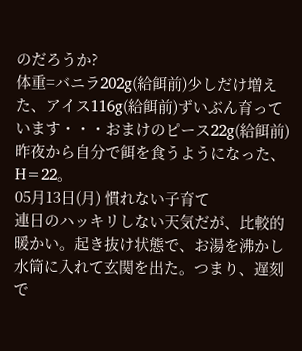のだろうか?
体重=バニラ202g(給餌前)少しだけ増えた、アイス116g(給餌前)ずいぶん育っています・・・おまけのピース22g(給餌前)昨夜から自分で餌を食うようになった、H=22。
05月13日(月) 慣れない子育て
連日のハッキリしない天気だが、比較的暖かい。起き抜け状態で、お湯を沸かし水筒に入れて玄関を出た。つまり、遅刻で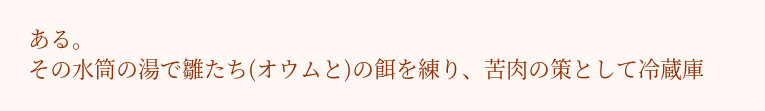ある。
その水筒の湯で雛たち(オウムと)の餌を練り、苦肉の策として冷蔵庫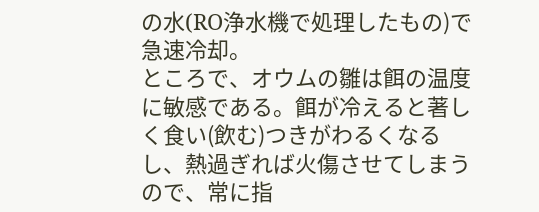の水(RO浄水機で処理したもの)で急速冷却。
ところで、オウムの雛は餌の温度に敏感である。餌が冷えると著しく食い(飲む)つきがわるくなるし、熱過ぎれば火傷させてしまうので、常に指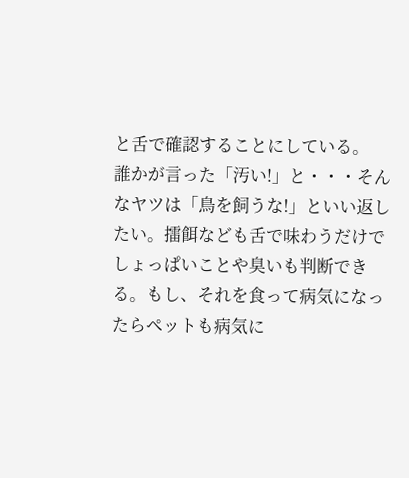と舌で確認することにしている。
誰かが言った「汚い!」と・・・そんなヤツは「鳥を飼うな!」といい返したい。擂餌なども舌で味わうだけでしょっぱいことや臭いも判断できる。もし、それを食って病気になったらペットも病気に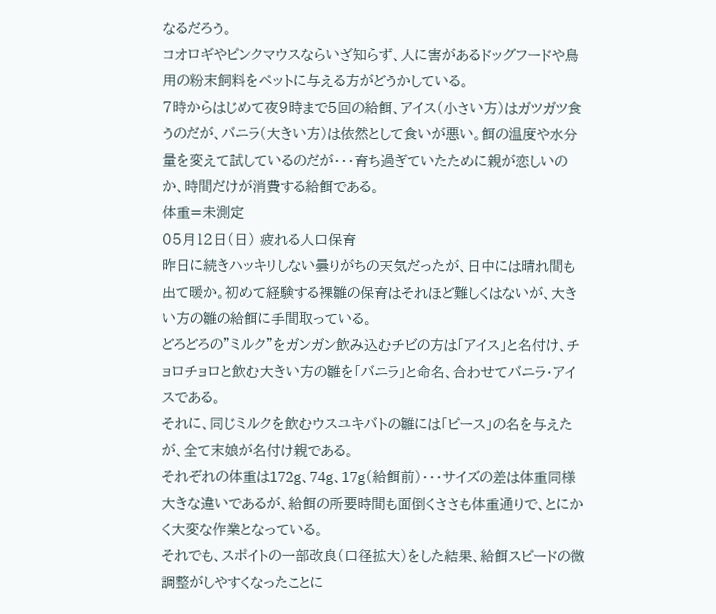なるだろう。
コオロギやピンクマウスならいざ知らず、人に害があるドッグフードや鳥用の粉末飼料をペットに与える方がどうかしている。
7時からはじめて夜9時まで5回の給餌、アイス(小さい方)はガツガツ食うのだが、バニラ(大きい方)は依然として食いが悪い。餌の温度や水分量を変えて試しているのだが・・・育ち過ぎていたために親が恋しいのか、時間だけが消費する給餌である。
体重=未測定
05月12日(日) 疲れる人口保育
昨日に続きハッキリしない曇りがちの天気だったが、日中には晴れ間も出て暖か。初めて経験する裸雛の保育はそれほど難しくはないが、大きい方の雛の給餌に手間取っている。
どろどろの”ミルク”をガンガン飲み込むチビの方は「アイス」と名付け、チョロチョロと飲む大きい方の雛を「バニラ」と命名、合わせてバニラ・アイスである。
それに、同じミルクを飲むウスユキバトの雛には「ピース」の名を与えたが、全て末娘が名付け親である。
それぞれの体重は172g、74g、17g(給餌前)・・・サイズの差は体重同様大きな違いであるが、給餌の所要時間も面倒くささも体重通りで、とにかく大変な作業となっている。
それでも、スポイトの一部改良(口径拡大)をした結果、給餌スピードの微調整がしやすくなったことに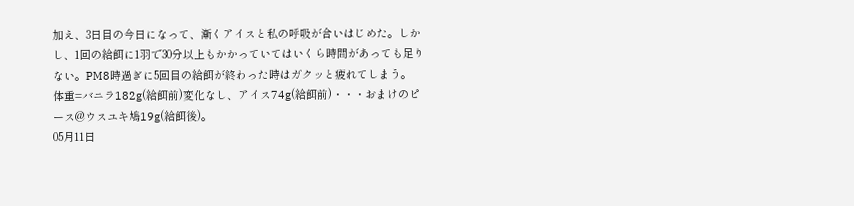加え、3日目の今日になって、漸くアイスと私の呼吸が合いはじめた。しかし、1回の給餌に1羽で30分以上もかかっていてはいくら時間があっても足りない。PM8時過ぎに5回目の給餌が終わった時はガクッと疲れてしまう。
体重=バニラ182g(給餌前)変化なし、アイス74g(給餌前)・・・おまけのピース@ウスユキ鳩19g(給餌後)。
05月11日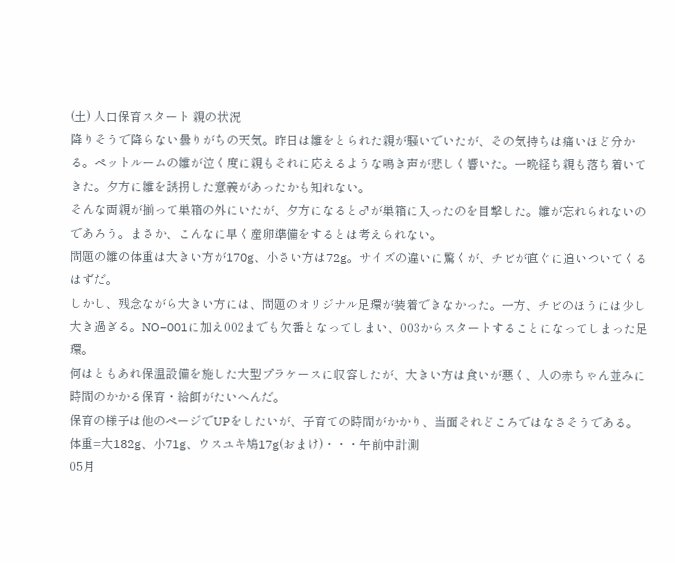(土) 人口保育スタート 親の状況
降りそうで降らない曇りがちの天気。昨日は雛をとられた親が騒いでいたが、その気持ちは痛いほど分かる。ペットルームの雛が泣く度に親もそれに応えるような鳴き声が悲しく響いた。一晩経ち親も落ち着いてきた。夕方に雛を誘拐した意義があったかも知れない。
そんな両親が揃って巣箱の外にいたが、夕方になると♂が巣箱に入ったのを目撃した。雛が忘れられないのであろう。まさか、こんなに早く産卵準備をするとは考えられない。
問題の雛の体重は大きい方が170g、小さい方は72g。サイズの違いに驚くが、チビが直ぐに追いついてくるはずだ。
しかし、残念ながら大きい方には、問題のオリジナル足環が装着できなかった。一方、チビのほうには少し大き過ぎる。NO−001に加え002までも欠番となってしまい、003からスタートすることになってしまった足環。
何はともあれ保温設備を施した大型プラケースに収容したが、大きい方は食いが悪く、人の赤ちゃん並みに時間のかかる保育・給餌がたいへんだ。
保育の様子は他のページでUPをしたいが、子育ての時間がかかり、当面それどころではなさそうである。
体重=大182g、小71g、ウスユキ鳩17g(おまけ)・・・午前中計測
05月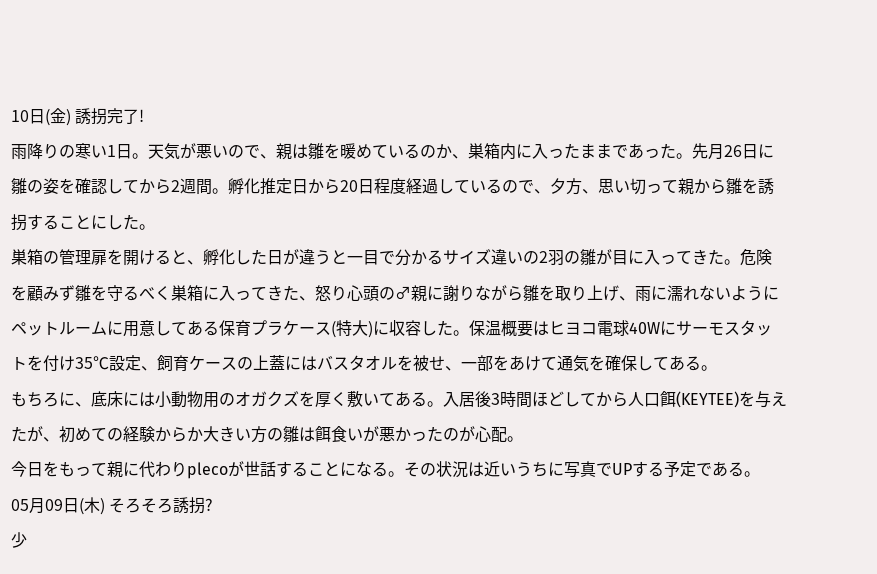10日(金) 誘拐完了!
雨降りの寒い1日。天気が悪いので、親は雛を暖めているのか、巣箱内に入ったままであった。先月26日に雛の姿を確認してから2週間。孵化推定日から20日程度経過しているので、夕方、思い切って親から雛を誘拐することにした。
巣箱の管理扉を開けると、孵化した日が違うと一目で分かるサイズ違いの2羽の雛が目に入ってきた。危険を顧みず雛を守るべく巣箱に入ってきた、怒り心頭の♂親に謝りながら雛を取り上げ、雨に濡れないようにペットルームに用意してある保育プラケース(特大)に収容した。保温概要はヒヨコ電球40Wにサーモスタットを付け35℃設定、飼育ケースの上蓋にはバスタオルを被せ、一部をあけて通気を確保してある。
もちろに、底床には小動物用のオガクズを厚く敷いてある。入居後3時間ほどしてから人口餌(KEYTEE)を与えたが、初めての経験からか大きい方の雛は餌食いが悪かったのが心配。
今日をもって親に代わりplecoが世話することになる。その状況は近いうちに写真でUPする予定である。
05月09日(木) そろそろ誘拐?
少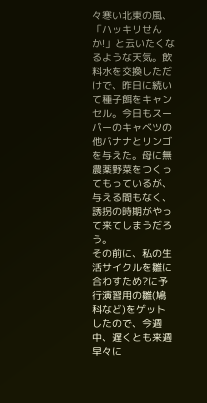々寒い北東の風、「ハッキリせんか!」と云いたくなるような天気。飲料水を交換しただけで、昨日に続いて種子餌をキャンセル。今日もスーパーのキャベツの他バナナとリンゴを与えた。母に無農薬野菜をつくってもっているが、与える間もなく、誘拐の時期がやって来てしまうだろう。
その前に、私の生活サイクルを雛に合わすため?に予行演習用の雛(鳩科など)をゲットしたので、今週中、遅くとも来週早々に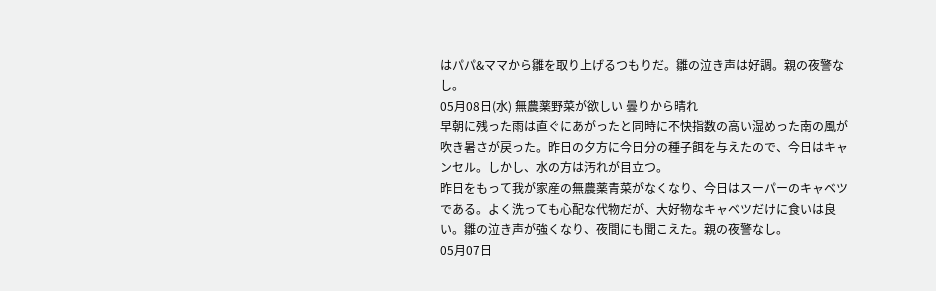はパパ&ママから雛を取り上げるつもりだ。雛の泣き声は好調。親の夜警なし。
05月08日(水) 無農薬野菜が欲しい 曇りから晴れ
早朝に残った雨は直ぐにあがったと同時に不快指数の高い湿めった南の風が吹き暑さが戻った。昨日の夕方に今日分の種子餌を与えたので、今日はキャンセル。しかし、水の方は汚れが目立つ。
昨日をもって我が家産の無農薬青菜がなくなり、今日はスーパーのキャベツである。よく洗っても心配な代物だが、大好物なキャベツだけに食いは良い。雛の泣き声が強くなり、夜間にも聞こえた。親の夜警なし。
05月07日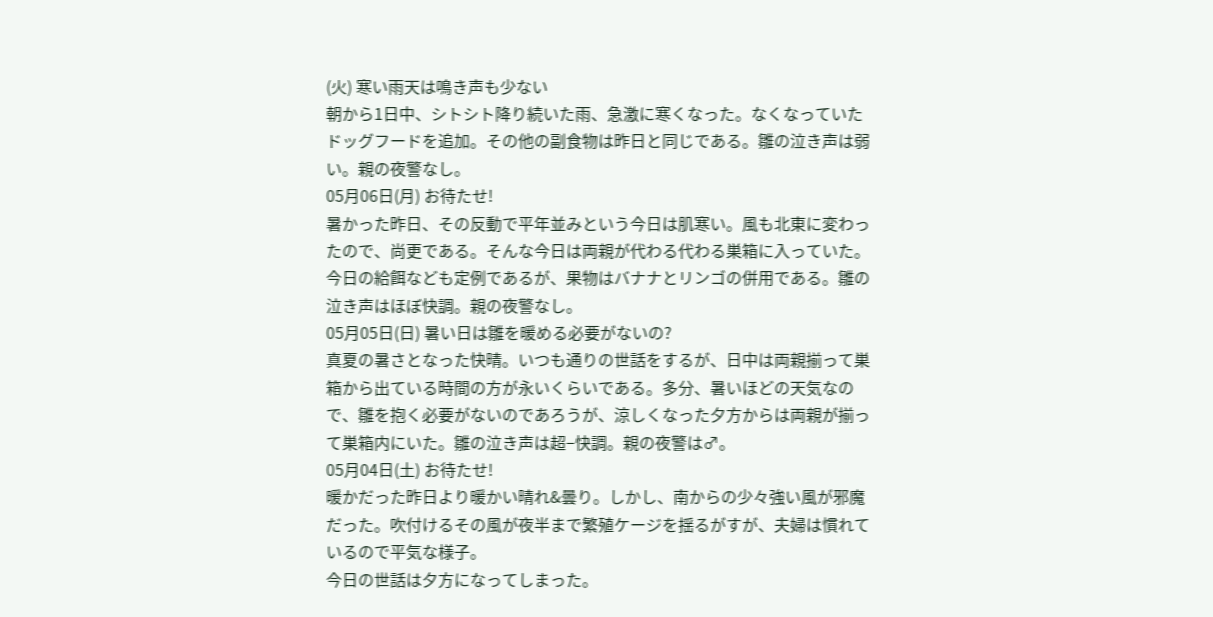(火) 寒い雨天は鳴き声も少ない
朝から1日中、シトシト降り続いた雨、急激に寒くなった。なくなっていたドッグフードを追加。その他の副食物は昨日と同じである。雛の泣き声は弱い。親の夜警なし。
05月06日(月) お待たせ!
暑かった昨日、その反動で平年並みという今日は肌寒い。風も北東に変わったので、尚更である。そんな今日は両親が代わる代わる巣箱に入っていた。
今日の給餌なども定例であるが、果物はバナナとリンゴの併用である。雛の泣き声はほぼ快調。親の夜警なし。
05月05日(日) 暑い日は雛を暖める必要がないの?
真夏の暑さとなった快晴。いつも通りの世話をするが、日中は両親揃って巣箱から出ている時間の方が永いくらいである。多分、暑いほどの天気なので、雛を抱く必要がないのであろうが、涼しくなった夕方からは両親が揃って巣箱内にいた。雛の泣き声は超−快調。親の夜警は♂。
05月04日(土) お待たせ!
暖かだった昨日より暖かい晴れ&曇り。しかし、南からの少々強い風が邪魔だった。吹付けるその風が夜半まで繁殖ケージを揺るがすが、夫婦は慣れているので平気な様子。
今日の世話は夕方になってしまった。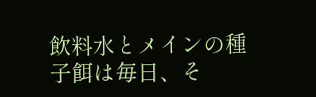飲料水とメインの種子餌は毎日、そ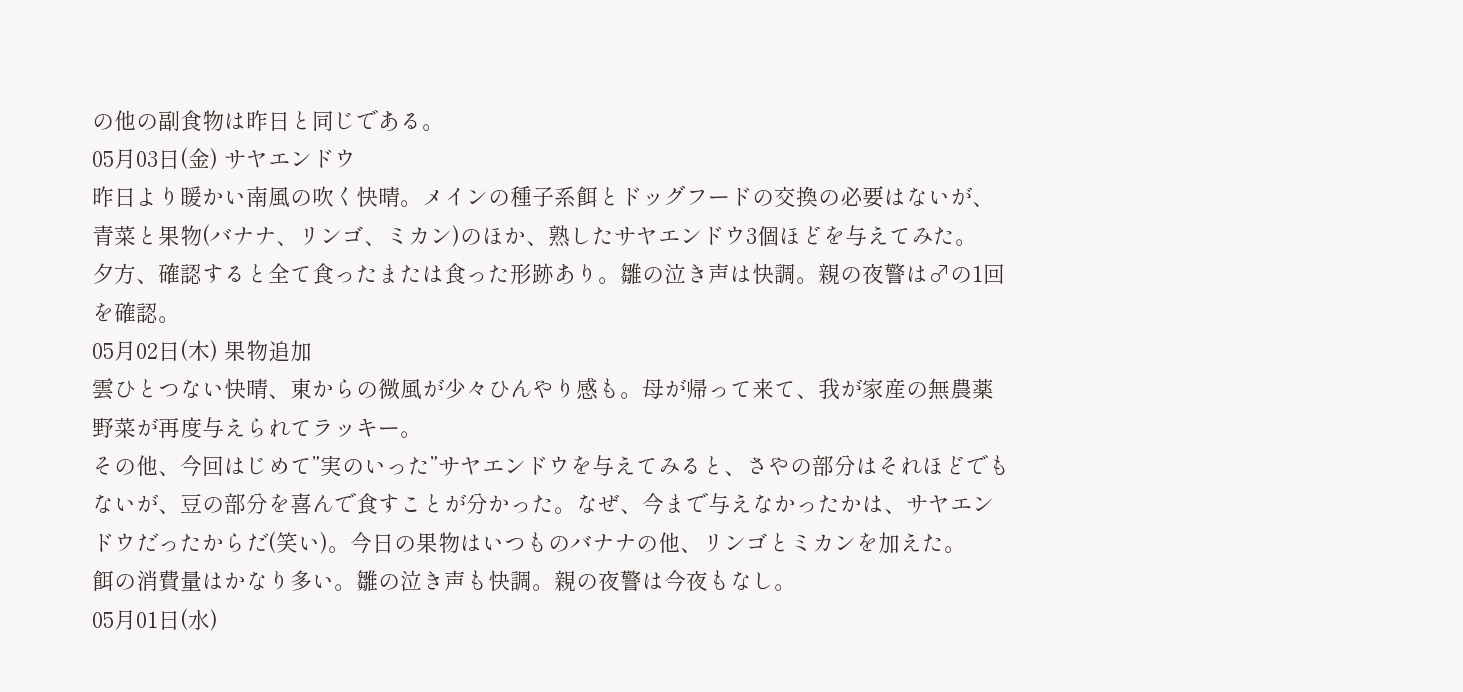の他の副食物は昨日と同じである。
05月03日(金) サヤエンドウ
昨日より暖かい南風の吹く快晴。メインの種子系餌とドッグフードの交換の必要はないが、青菜と果物(バナナ、リンゴ、ミカン)のほか、熟したサヤエンドウ3個ほどを与えてみた。
夕方、確認すると全て食ったまたは食った形跡あり。雛の泣き声は快調。親の夜警は♂の1回を確認。
05月02日(木) 果物追加
雲ひとつない快晴、東からの微風が少々ひんやり感も。母が帰って来て、我が家産の無農薬野菜が再度与えられてラッキー。
その他、今回はじめて”実のいった”サヤエンドウを与えてみると、さやの部分はそれほどでもないが、豆の部分を喜んで食すことが分かった。なぜ、今まで与えなかったかは、サヤエンドウだったからだ(笑い)。今日の果物はいつものバナナの他、リンゴとミカンを加えた。
餌の消費量はかなり多い。雛の泣き声も快調。親の夜警は今夜もなし。
05月01日(水)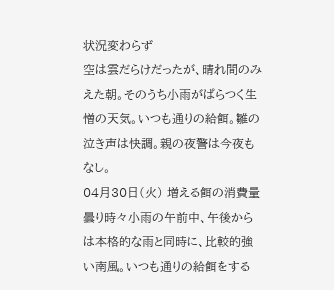状況変わらず
空は雲だらけだったが、晴れ間のみえた朝。そのうち小雨がぱらつく生憎の天気。いつも通りの給餌。雛の泣き声は快調。親の夜警は今夜もなし。
04月30日(火) 増える餌の消費量
曇り時々小雨の午前中、午後からは本格的な雨と同時に、比較的強い南風。いつも通りの給餌をする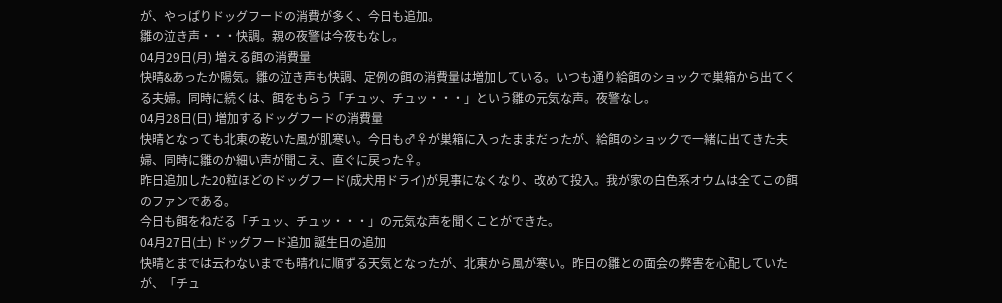が、やっぱりドッグフードの消費が多く、今日も追加。
雛の泣き声・・・快調。親の夜警は今夜もなし。
04月29日(月) 増える餌の消費量
快晴&あったか陽気。雛の泣き声も快調、定例の餌の消費量は増加している。いつも通り給餌のショックで巣箱から出てくる夫婦。同時に続くは、餌をもらう「チュッ、チュッ・・・」という雛の元気な声。夜警なし。
04月28日(日) 増加するドッグフードの消費量
快晴となっても北東の乾いた風が肌寒い。今日も♂♀が巣箱に入ったままだったが、給餌のショックで一緒に出てきた夫婦、同時に雛のか細い声が聞こえ、直ぐに戻った♀。
昨日追加した20粒ほどのドッグフード(成犬用ドライ)が見事になくなり、改めて投入。我が家の白色系オウムは全てこの餌のファンである。
今日も餌をねだる「チュッ、チュッ・・・」の元気な声を聞くことができた。
04月27日(土) ドッグフード追加 誕生日の追加
快晴とまでは云わないまでも晴れに順ずる天気となったが、北東から風が寒い。昨日の雛との面会の弊害を心配していたが、「チュ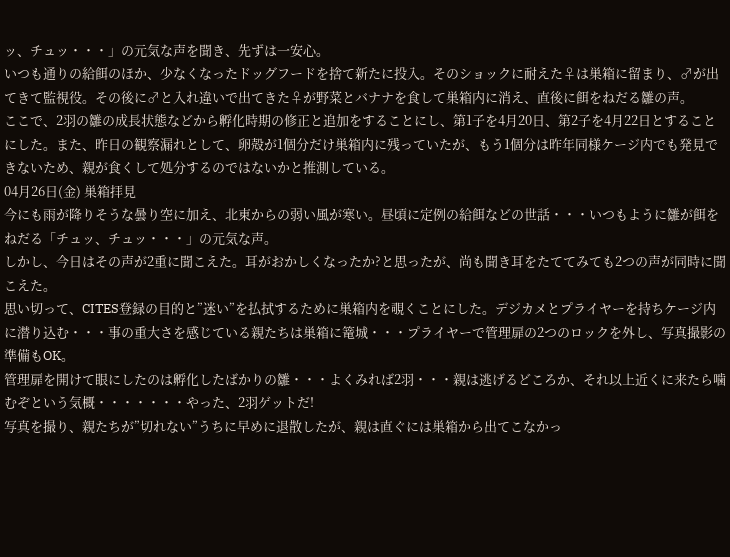ッ、チュッ・・・」の元気な声を聞き、先ずは一安心。
いつも通りの給餌のほか、少なくなったドッグフードを捨て新たに投入。そのショックに耐えた♀は巣箱に留まり、♂が出てきて監視役。その後に♂と入れ違いで出てきた♀が野菜とバナナを食して巣箱内に消え、直後に餌をねだる雛の声。
ここで、2羽の雛の成長状態などから孵化時期の修正と追加をすることにし、第1子を4月20日、第2子を4月22日とすることにした。また、昨日の観察漏れとして、卵殻が1個分だけ巣箱内に残っていたが、もう1個分は昨年同様ケージ内でも発見できないため、親が食くして処分するのではないかと推測している。
04月26日(金) 巣箱拝見
今にも雨が降りそうな曇り空に加え、北東からの弱い風が寒い。昼頃に定例の給餌などの世話・・・いつもように雛が餌をねだる「チュッ、チュッ・・・」の元気な声。
しかし、今日はその声が2重に聞こえた。耳がおかしくなったか?と思ったが、尚も聞き耳をたててみても2つの声が同時に聞こえた。
思い切って、CITES登録の目的と”迷い”を払拭するために巣箱内を覗くことにした。デジカメとプライヤーを持ちケージ内に潜り込む・・・事の重大さを感じている親たちは巣箱に篭城・・・プライヤーで管理扉の2つのロックを外し、写真撮影の準備もOK。
管理扉を開けて眼にしたのは孵化したばかりの雛・・・よくみれば2羽・・・親は逃げるどころか、それ以上近くに来たら噛むぞという気概・・・・・・・やった、2羽ゲットだ!
写真を撮り、親たちが”切れない”うちに早めに退散したが、親は直ぐには巣箱から出てこなかっ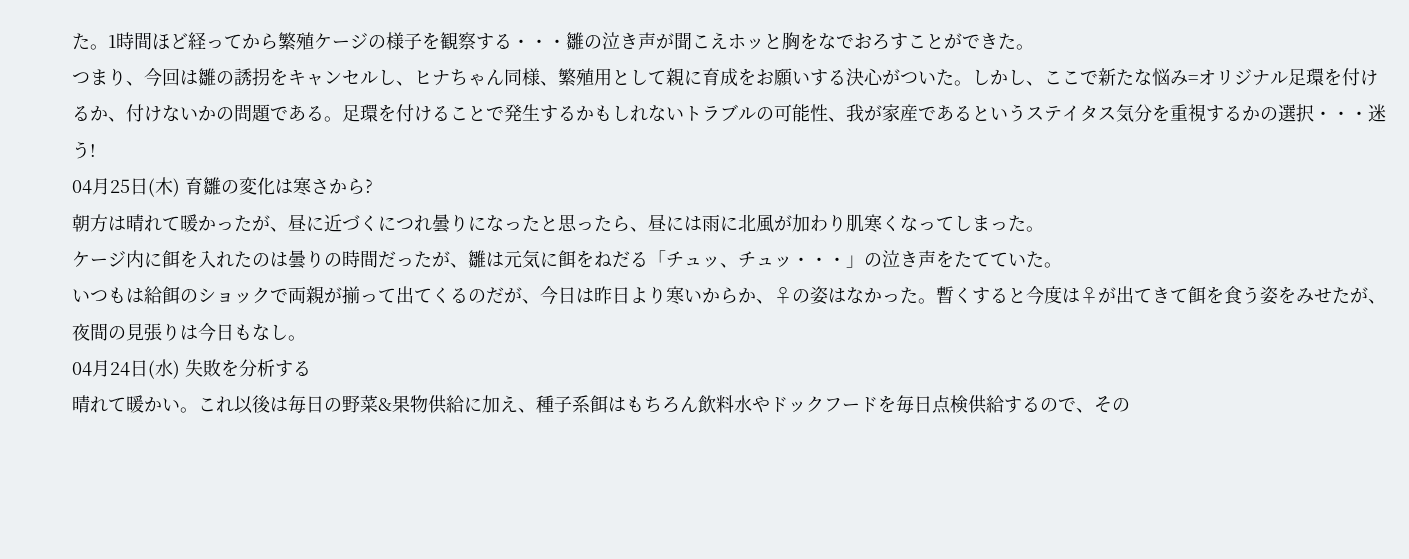た。1時間ほど経ってから繁殖ケージの様子を観察する・・・雛の泣き声が聞こえホッと胸をなでおろすことができた。
つまり、今回は雛の誘拐をキャンセルし、ヒナちゃん同様、繁殖用として親に育成をお願いする決心がついた。しかし、ここで新たな悩み=オリジナル足環を付けるか、付けないかの問題である。足環を付けることで発生するかもしれないトラブルの可能性、我が家産であるというステイタス気分を重視するかの選択・・・迷う!
04月25日(木) 育雛の変化は寒さから?
朝方は晴れて暖かったが、昼に近づくにつれ曇りになったと思ったら、昼には雨に北風が加わり肌寒くなってしまった。
ケージ内に餌を入れたのは曇りの時間だったが、雛は元気に餌をねだる「チュッ、チュッ・・・」の泣き声をたてていた。
いつもは給餌のショックで両親が揃って出てくるのだが、今日は昨日より寒いからか、♀の姿はなかった。暫くすると今度は♀が出てきて餌を食う姿をみせたが、夜間の見張りは今日もなし。
04月24日(水) 失敗を分析する
晴れて暖かい。これ以後は毎日の野菜&果物供給に加え、種子系餌はもちろん飲料水やドックフードを毎日点検供給するので、その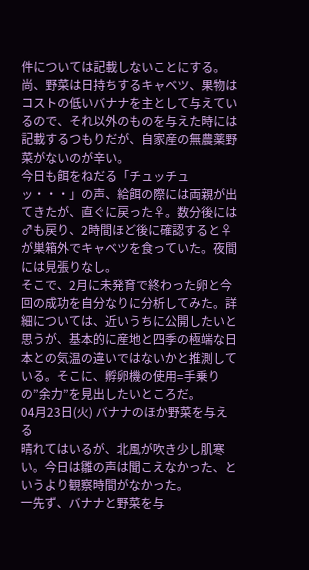件については記載しないことにする。
尚、野菜は日持ちするキャベツ、果物はコストの低いバナナを主として与えているので、それ以外のものを与えた時には記載するつもりだが、自家産の無農薬野菜がないのが辛い。
今日も餌をねだる「チュッチュッ・・・」の声、給餌の際には両親が出てきたが、直ぐに戻った♀。数分後には♂も戻り、2時間ほど後に確認すると♀が巣箱外でキャベツを食っていた。夜間には見張りなし。
そこで、2月に未発育で終わった卵と今回の成功を自分なりに分析してみた。詳細については、近いうちに公開したいと思うが、基本的に産地と四季の極端な日本との気温の違いではないかと推測している。そこに、孵卵機の使用=手乗りの”余力”を見出したいところだ。
04月23日(火) バナナのほか野菜を与える
晴れてはいるが、北風が吹き少し肌寒い。今日は雛の声は聞こえなかった、というより観察時間がなかった。
一先ず、バナナと野菜を与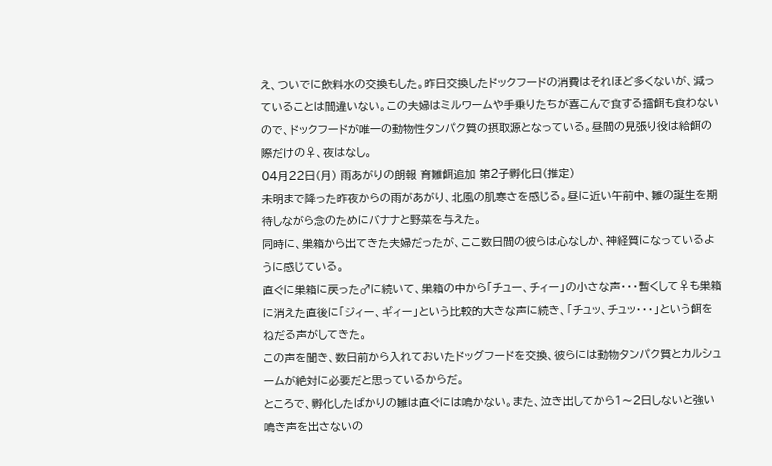え、ついでに飲料水の交換もした。昨日交換したドックフードの消費はそれほど多くないが、減っていることは間違いない。この夫婦はミルワームや手乗りたちが喜こんで食する擂餌も食わないので、ドックフードが唯一の動物性タンパク質の摂取源となっている。昼間の見張り役は給餌の際だけの♀、夜はなし。
04月22日(月) 雨あがりの朗報 育雛餌追加 第2子孵化日(推定)
未明まで降った昨夜からの雨があがり、北風の肌寒さを感じる。昼に近い午前中、雛の誕生を期待しながら念のためにバナナと野菜を与えた。
同時に、巣箱から出てきた夫婦だったが、ここ数日間の彼らは心なしか、神経質になっているように感じている。
直ぐに巣箱に戻った♂に続いて、巣箱の中から「チュー、チィー」の小さな声・・・暫くして♀も巣箱に消えた直後に「ジィー、ギィー」という比較的大きな声に続き、「チュッ、チュッ・・・」という餌をねだる声がしてきた。
この声を聞き、数日前から入れておいたドッグフードを交換、彼らには動物タンパク質とカルシュームが絶対に必要だと思っているからだ。
ところで、孵化したばかりの雛は直ぐには鳴かない。また、泣き出してから1〜2日しないと強い鳴き声を出さないの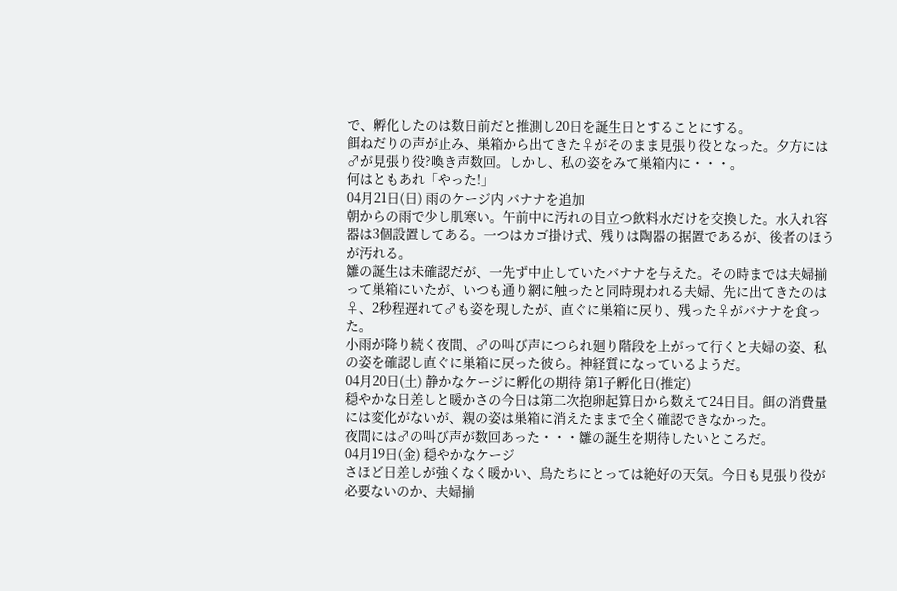で、孵化したのは数日前だと推測し20日を誕生日とすることにする。
餌ねだりの声が止み、巣箱から出てきた♀がそのまま見張り役となった。夕方には♂が見張り役?喚き声数回。しかし、私の姿をみて巣箱内に・・・。
何はともあれ「やった!」
04月21日(日) 雨のケージ内 バナナを追加
朝からの雨で少し肌寒い。午前中に汚れの目立つ飲料水だけを交換した。水入れ容器は3個設置してある。一つはカゴ掛け式、残りは陶器の据置であるが、後者のほうが汚れる。
雛の誕生は未確認だが、一先ず中止していたバナナを与えた。その時までは夫婦揃って巣箱にいたが、いつも通り網に触ったと同時現われる夫婦、先に出てきたのは♀、2秒程遅れて♂も姿を現したが、直ぐに巣箱に戻り、残った♀がバナナを食った。
小雨が降り続く夜間、♂の叫び声につられ廻り階段を上がって行くと夫婦の姿、私の姿を確認し直ぐに巣箱に戻った彼ら。神経質になっているようだ。
04月20日(土) 静かなケージに孵化の期待 第1子孵化日(推定)
穏やかな日差しと暖かさの今日は第二次抱卵起算日から数えて24日目。餌の消費量には変化がないが、親の姿は巣箱に消えたままで全く確認できなかった。
夜間には♂の叫び声が数回あった・・・雛の誕生を期待したいところだ。
04月19日(金) 穏やかなケージ
さほど日差しが強くなく暖かい、鳥たちにとっては絶好の天気。今日も見張り役が必要ないのか、夫婦揃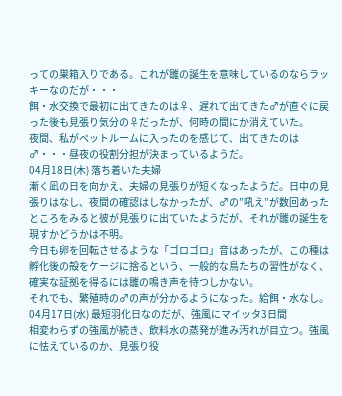っての巣箱入りである。これが雛の誕生を意味しているのならラッキーなのだが・・・
餌・水交換で最初に出てきたのは♀、遅れて出てきた♂が直ぐに戻った後も見張り気分の♀だったが、何時の間にか消えていた。
夜間、私がペットルームに入ったのを感じて、出てきたのは♂・・・昼夜の役割分担が決まっているようだ。
04月18日(木) 落ち着いた夫婦
漸く凪の日を向かえ、夫婦の見張りが短くなったようだ。日中の見張りはなし、夜間の確認はしなかったが、♂の”吼え”が数回あったところをみると彼が見張りに出ていたようだが、それが雛の誕生を現すかどうかは不明。
今日も卵を回転させるような「ゴロゴロ」音はあったが、この種は孵化後の殻をケージに捨るという、一般的な鳥たちの習性がなく、確実な証拠を得るには雛の鳴き声を待つしかない。
それでも、繁殖時の♂の声が分かるようになった。給餌・水なし。
04月17日(水) 最短羽化日なのだが、強風にマイッタ3日間
相変わらずの強風が続き、飲料水の蒸発が進み汚れが目立つ。強風に怯えているのか、見張り役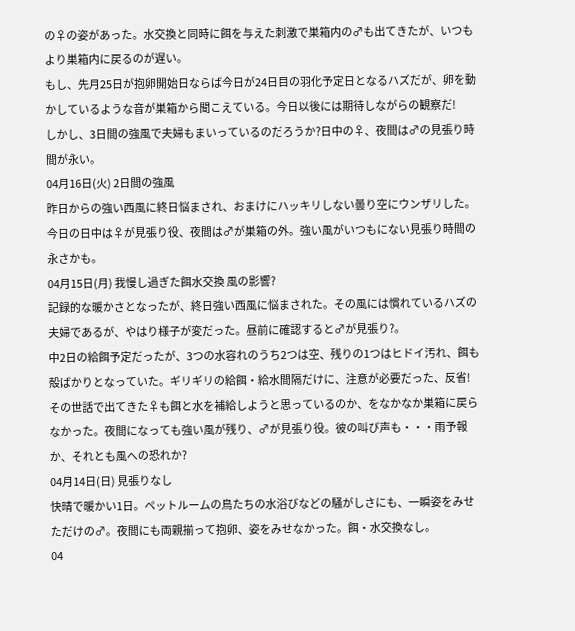の♀の姿があった。水交換と同時に餌を与えた刺激で巣箱内の♂も出てきたが、いつもより巣箱内に戻るのが遅い。
もし、先月25日が抱卵開始日ならば今日が24日目の羽化予定日となるハズだが、卵を動かしているような音が巣箱から聞こえている。今日以後には期待しながらの観察だ!
しかし、3日間の強風で夫婦もまいっているのだろうか?日中の♀、夜間は♂の見張り時間が永い。
04月16日(火) 2日間の強風
昨日からの強い西風に終日悩まされ、おまけにハッキリしない曇り空にウンザリした。今日の日中は♀が見張り役、夜間は♂が巣箱の外。強い風がいつもにない見張り時間の永さかも。
04月15日(月) 我慢し過ぎた餌水交換 風の影響?
記録的な暖かさとなったが、終日強い西風に悩まされた。その風には慣れているハズの夫婦であるが、やはり様子が変だった。昼前に確認すると♂が見張り?。
中2日の給餌予定だったが、3つの水容れのうち2つは空、残りの1つはヒドイ汚れ、餌も殻ばかりとなっていた。ギリギリの給餌・給水間隔だけに、注意が必要だった、反省!
その世話で出てきた♀も餌と水を補給しようと思っているのか、をなかなか巣箱に戻らなかった。夜間になっても強い風が残り、♂が見張り役。彼の叫び声も・・・雨予報か、それとも風への恐れか?
04月14日(日) 見張りなし
快晴で暖かい1日。ペットルームの鳥たちの水浴びなどの騒がしさにも、一瞬姿をみせただけの♂。夜間にも両親揃って抱卵、姿をみせなかった。餌・水交換なし。
04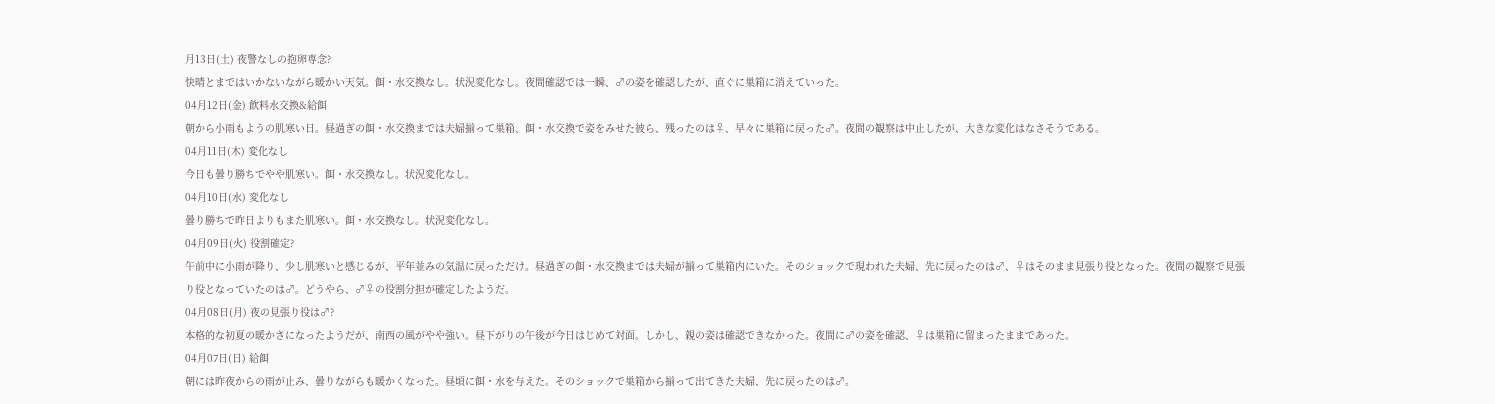月13日(土) 夜警なしの抱卵専念?
快晴とまではいかないながら暖かい天気。餌・水交換なし。状況変化なし。夜間確認では一瞬、♂の姿を確認したが、直ぐに巣箱に消えていった。
04月12日(金) 飲料水交換&給餌
朝から小雨もようの肌寒い日。昼過ぎの餌・水交換までは夫婦揃って巣箱、餌・水交換で姿をみせた彼ら、残ったのは♀、早々に巣箱に戻った♂。夜間の観察は中止したが、大きな変化はなさそうである。
04月11日(木) 変化なし
今日も曇り勝ちでやや肌寒い。餌・水交換なし。状況変化なし。
04月10日(水) 変化なし
曇り勝ちで昨日よりもまた肌寒い。餌・水交換なし。状況変化なし。
04月09日(火) 役割確定?
午前中に小雨が降り、少し肌寒いと感じるが、平年並みの気温に戻っただけ。昼過ぎの餌・水交換までは夫婦が揃って巣箱内にいた。そのショックで現われた夫婦、先に戻ったのは♂、♀はそのまま見張り役となった。夜間の観察で見張り役となっていたのは♂。どうやら、♂♀の役割分担が確定したようだ。
04月08日(月) 夜の見張り役は♂?
本格的な初夏の暖かさになったようだが、南西の風がやや強い。昼下がりの午後が今日はじめて対面。しかし、親の姿は確認できなかった。夜間に♂の姿を確認、♀は巣箱に留まったままであった。
04月07日(日) 給餌
朝には昨夜からの雨が止み、曇りながらも暖かくなった。昼頃に餌・水を与えた。そのショックで巣箱から揃って出てきた夫婦、先に戻ったのは♂。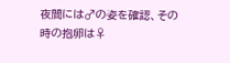夜間には♂の姿を確認、その時の抱卵は♀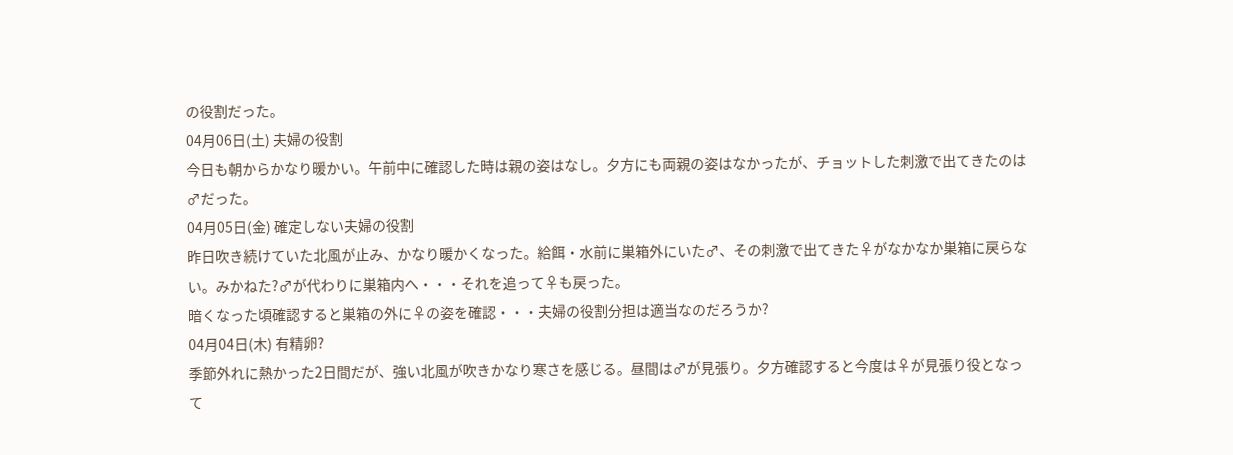の役割だった。
04月06日(土) 夫婦の役割
今日も朝からかなり暖かい。午前中に確認した時は親の姿はなし。夕方にも両親の姿はなかったが、チョットした刺激で出てきたのは♂だった。
04月05日(金) 確定しない夫婦の役割
昨日吹き続けていた北風が止み、かなり暖かくなった。給餌・水前に巣箱外にいた♂、その刺激で出てきた♀がなかなか巣箱に戻らない。みかねた?♂が代わりに巣箱内へ・・・それを追って♀も戻った。
暗くなった頃確認すると巣箱の外に♀の姿を確認・・・夫婦の役割分担は適当なのだろうか?
04月04日(木) 有精卵?
季節外れに熱かった2日間だが、強い北風が吹きかなり寒さを感じる。昼間は♂が見張り。夕方確認すると今度は♀が見張り役となって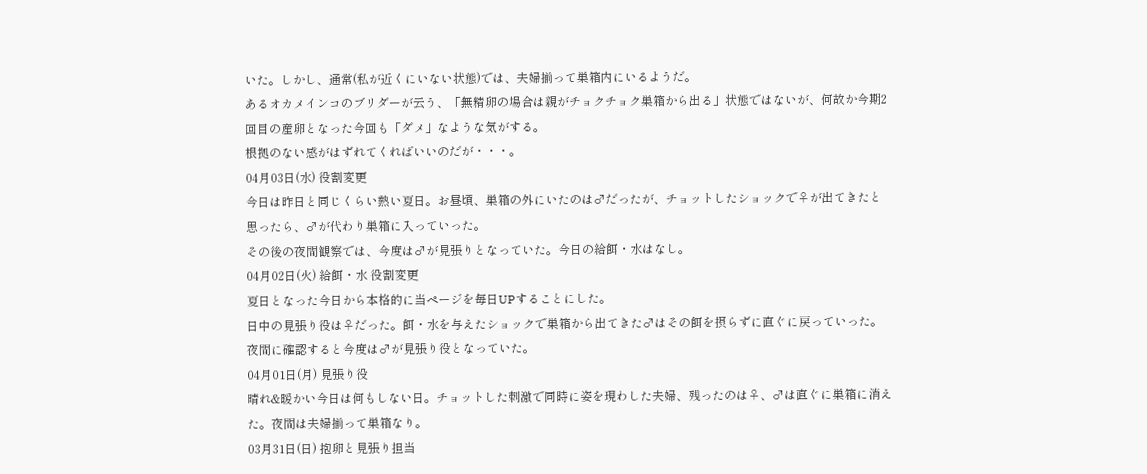いた。しかし、通常(私が近くにいない状態)では、夫婦揃って巣箱内にいるようだ。
あるオカメインコのブリダーが云う、「無精卵の場合は親がチョクチョク巣箱から出る」状態ではないが、何故か今期2回目の産卵となった今回も「ダメ」なような気がする。
根拠のない感がはずれてくればいいのだが・・・。
04月03日(水) 役割変更
今日は昨日と同じくらい熱い夏日。お昼頃、巣箱の外にいたのは♂だったが、チョットしたショックで♀が出てきたと思ったら、♂が代わり巣箱に入っていった。
その後の夜間観察では、今度は♂が見張りとなっていた。今日の給餌・水はなし。
04月02日(火) 給餌・水 役割変更
夏日となった今日から本格的に当ページを毎日UPすることにした。
日中の見張り役は♀だった。餌・水を与えたショックで巣箱から出てきた♂はその餌を摂らずに直ぐに戻っていった。夜間に確認すると今度は♂が見張り役となっていた。
04月01日(月) 見張り役
晴れ&暖かい今日は何もしない日。チョットした刺激で同時に姿を現わした夫婦、残ったのは♀、♂は直ぐに巣箱に消えた。夜間は夫婦揃って巣箱なり。
03月31日(日) 抱卵と見張り担当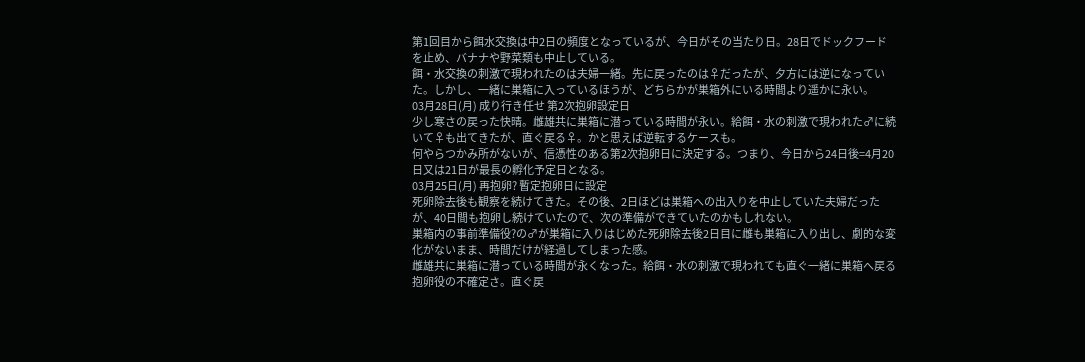第1回目から餌水交換は中2日の頻度となっているが、今日がその当たり日。28日でドックフードを止め、バナナや野菜類も中止している。
餌・水交換の刺激で現われたのは夫婦一緒。先に戻ったのは♀だったが、夕方には逆になっていた。しかし、一緒に巣箱に入っているほうが、どちらかが巣箱外にいる時間より遥かに永い。
03月28日(月) 成り行き任せ 第2次抱卵設定日
少し寒さの戻った快晴。雌雄共に巣箱に潜っている時間が永い。給餌・水の刺激で現われた♂に続いて♀も出てきたが、直ぐ戻る♀。かと思えば逆転するケースも。
何やらつかみ所がないが、信憑性のある第2次抱卵日に決定する。つまり、今日から24日後=4月20日又は21日が最長の孵化予定日となる。
03月25日(月) 再抱卵? 暫定抱卵日に設定
死卵除去後も観察を続けてきた。その後、2日ほどは巣箱への出入りを中止していた夫婦だったが、40日間も抱卵し続けていたので、次の準備ができていたのかもしれない。
巣箱内の事前準備役?の♂が巣箱に入りはじめた死卵除去後2日目に雌も巣箱に入り出し、劇的な変化がないまま、時間だけが経過してしまった感。
雌雄共に巣箱に潜っている時間が永くなった。給餌・水の刺激で現われても直ぐ一緒に巣箱へ戻る抱卵役の不確定さ。直ぐ戻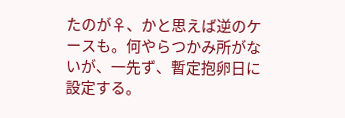たのが♀、かと思えば逆のケースも。何やらつかみ所がないが、一先ず、暫定抱卵日に設定する。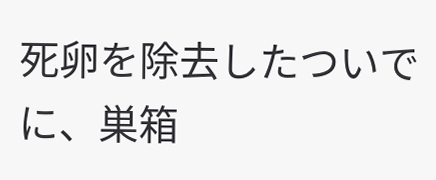死卵を除去したついでに、巣箱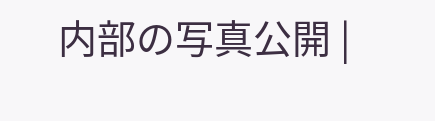内部の写真公開 |